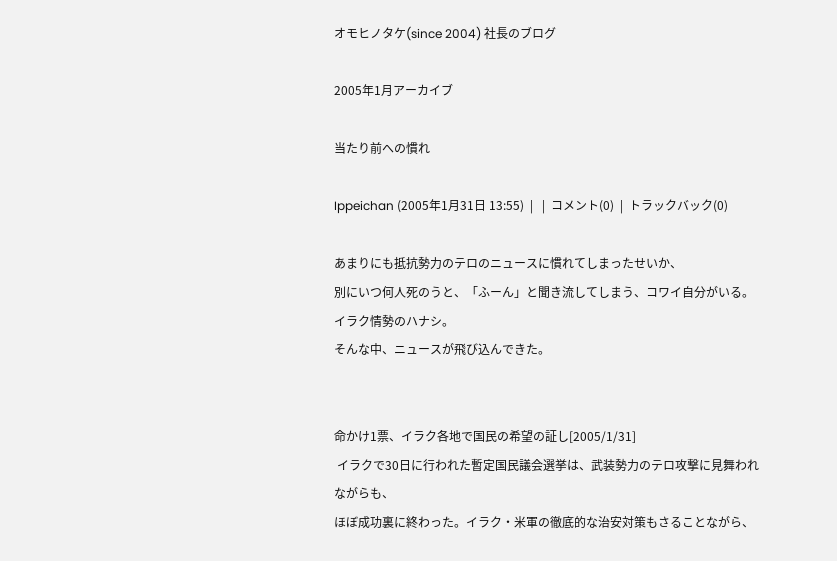オモヒノタケ(since 2004) 社長のブログ

2005年1月アーカイブ

当たり前への慣れ

Ippeichan (2005年1月31日 13:55)  |   |  コメント(0)  |  トラックバック(0)

あまりにも抵抗勢力のテロのニュースに慣れてしまったせいか、
別にいつ何人死のうと、「ふーん」と聞き流してしまう、コワイ自分がいる。イラク情勢のハナシ。
そんな中、ニュースが飛び込んできた。


命かけ1票、イラク各地で国民の希望の証し[2005/1/31]
 イラクで30日に行われた暫定国民議会選挙は、武装勢力のテロ攻撃に見舞われながらも、
ほぼ成功裏に終わった。イラク・米軍の徹底的な治安対策もさることながら、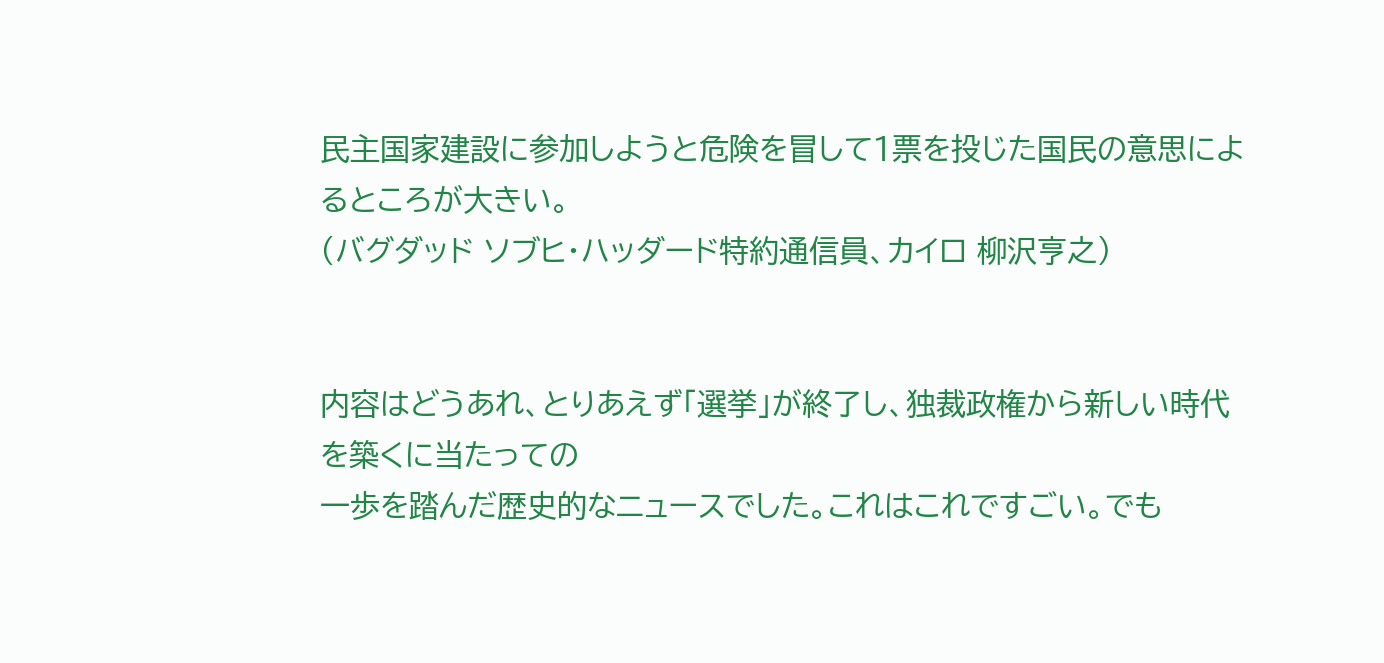民主国家建設に参加しようと危険を冒して1票を投じた国民の意思によるところが大きい。
(バグダッド ソブヒ・ハッダード特約通信員、カイロ 柳沢亨之)


内容はどうあれ、とりあえず「選挙」が終了し、独裁政権から新しい時代を築くに当たっての
一歩を踏んだ歴史的なニュースでした。これはこれですごい。でも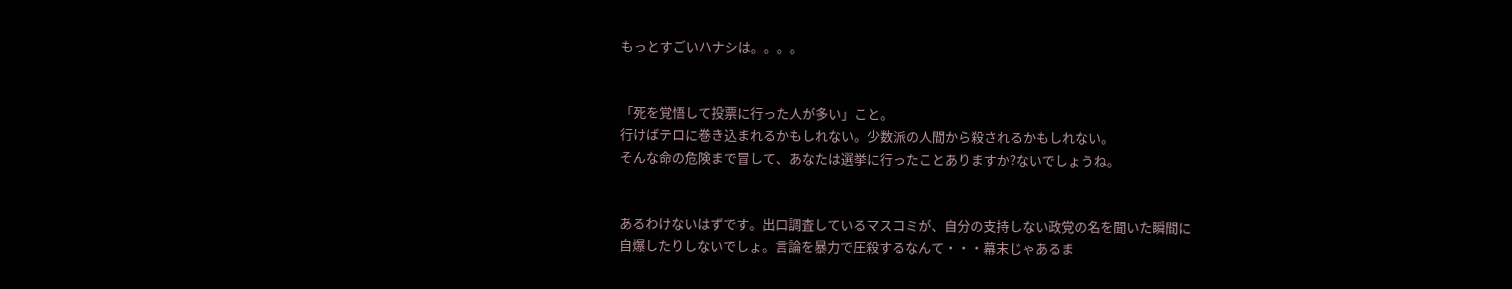もっとすごいハナシは。。。。


「死を覚悟して投票に行った人が多い」こと。
行けばテロに巻き込まれるかもしれない。少数派の人間から殺されるかもしれない。
そんな命の危険まで冒して、あなたは選挙に行ったことありますか?ないでしょうね。


あるわけないはずです。出口調査しているマスコミが、自分の支持しない政党の名を聞いた瞬間に
自爆したりしないでしょ。言論を暴力で圧殺するなんて・・・幕末じゃあるま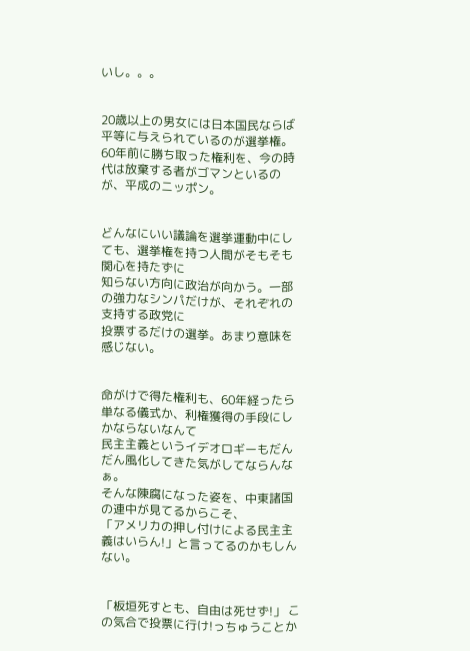いし。。。


20歳以上の男女には日本国民ならば平等に与えられているのが選挙権。
60年前に勝ち取った権利を、今の時代は放棄する者がゴマンといるのが、平成のニッポン。


どんなにいい議論を選挙運動中にしても、選挙権を持つ人間がそもそも関心を持たずに
知らない方向に政治が向かう。一部の強力なシンパだけが、それぞれの支持する政党に
投票するだけの選挙。あまり意味を感じない。


命がけで得た権利も、60年経ったら単なる儀式か、利権獲得の手段にしかならないなんて
民主主義というイデオロギーもだんだん風化してきた気がしてならんなぁ。
そんな陳腐になった姿を、中東諸国の連中が見てるからこそ、
「アメリカの押し付けによる民主主義はいらん!」と言ってるのかもしんない。


「板垣死すとも、自由は死せず!」 この気合で投票に行け!っちゅうことか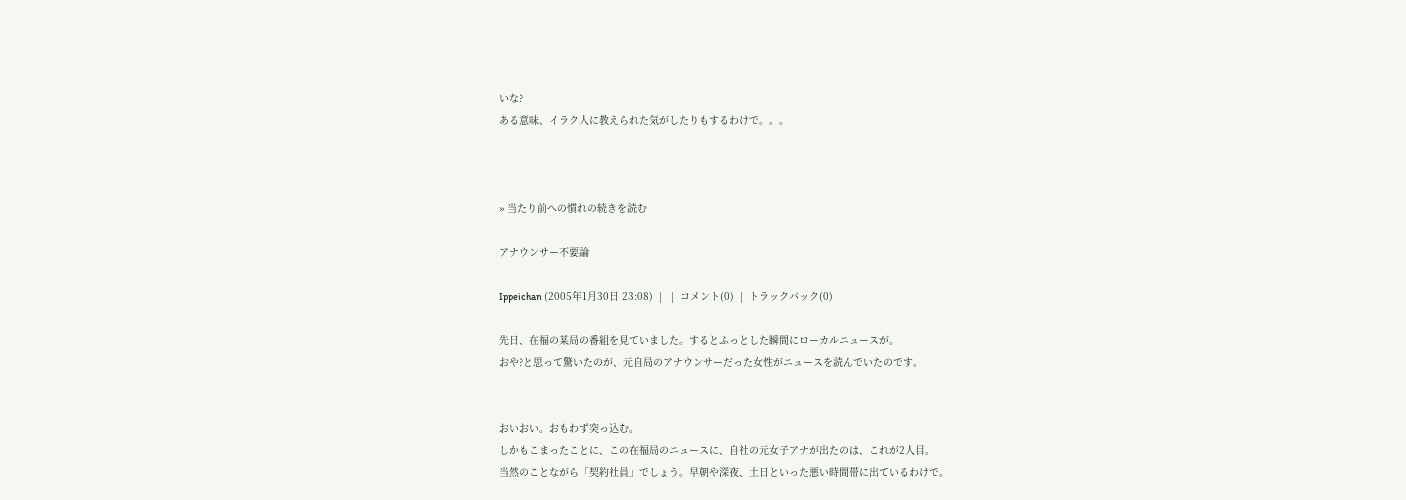いな?
ある意味、イラク人に教えられた気がしたりもするわけで。。。



» 当たり前への慣れの続きを読む

アナウンサー不要論

Ippeichan (2005年1月30日 23:08)  |   |  コメント(0)  |  トラックバック(0)

先日、在福の某局の番組を見ていました。するとふっとした瞬間にローカルニュースが。
おや?と思って驚いたのが、元自局のアナウンサーだった女性がニュースを読んでいたのです。


おいおい。おもわず突っ込む。
しかもこまったことに、この在福局のニュースに、自社の元女子アナが出たのは、これが2人目。
当然のことながら「契約社員」でしょう。早朝や深夜、土日といった悪い時間帯に出ているわけで。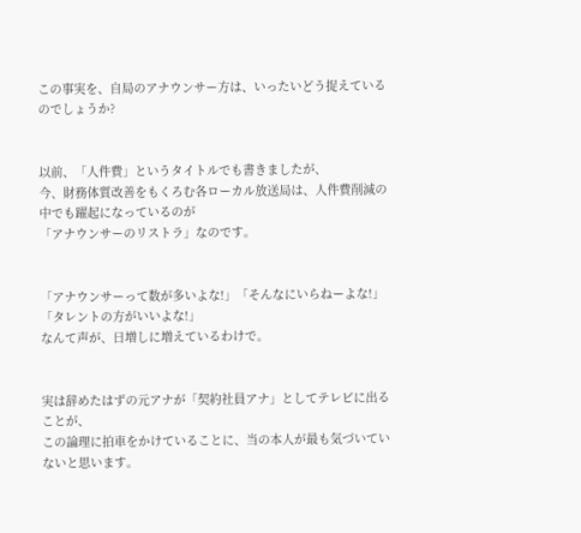この事実を、自局のアナウンサー方は、いったいどう捉えているのでしょうか?


以前、「人件費」というタイトルでも書きましたが、
今、財務体質改善をもくろむ各ローカル放送局は、人件費削減の中でも躍起になっているのが
「アナウンサーのリストラ」なのです。


「アナウンサーって数が多いよな!」「そんなにいらねーよな!」「タレントの方がいいよな!」
なんて声が、日増しに増えているわけで。


実は辞めたはずの元アナが「契約社員アナ」としてテレビに出ることが、
この論理に拍車をかけていることに、当の本人が最も気づいていないと思います。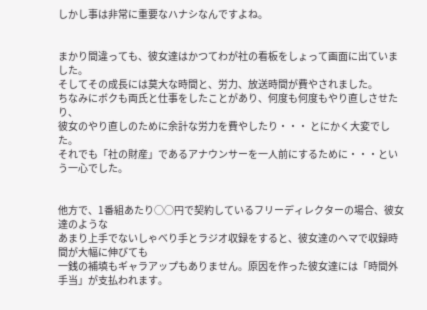しかし事は非常に重要なハナシなんですよね。


まかり間違っても、彼女達はかつてわが社の看板をしょって画面に出ていました。
そしてその成長には莫大な時間と、労力、放送時間が費やされました。
ちなみにボクも両氏と仕事をしたことがあり、何度も何度もやり直しさせたり、
彼女のやり直しのために余計な労力を費やしたり・・・ とにかく大変でした。
それでも「社の財産」であるアナウンサーを一人前にするために・・・という一心でした。


他方で、1番組あたり○○円で契約しているフリーディレクターの場合、彼女達のような
あまり上手でないしゃべり手とラジオ収録をすると、彼女達のヘマで収録時間が大幅に伸びても
一銭の補填もギャラアップもありません。原因を作った彼女達には「時間外手当」が支払われます。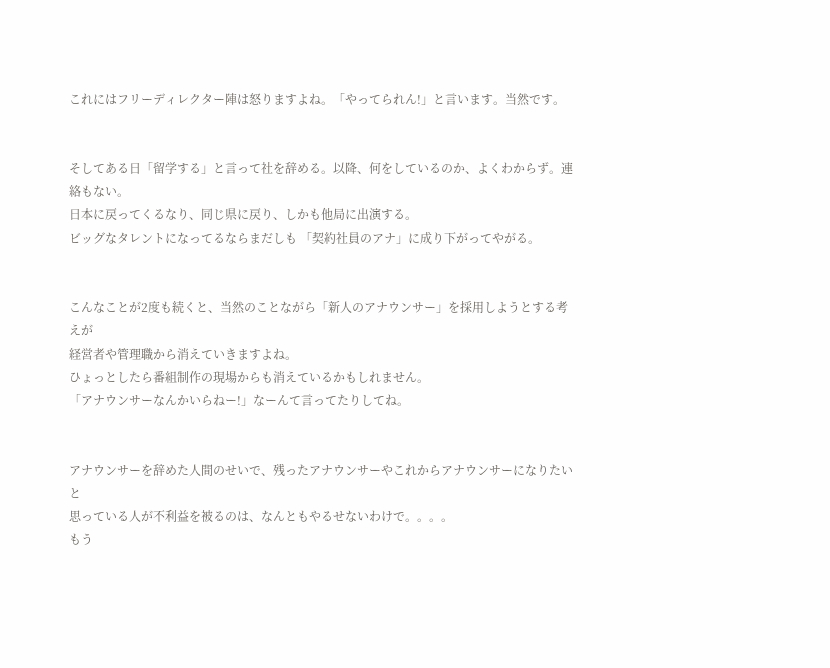これにはフリーディレクター陣は怒りますよね。「やってられん!」と言います。当然です。


そしてある日「留学する」と言って社を辞める。以降、何をしているのか、よくわからず。連絡もない。
日本に戻ってくるなり、同じ県に戻り、しかも他局に出演する。
ビッグなタレントになってるならまだしも 「契約社員のアナ」に成り下がってやがる。


こんなことが2度も続くと、当然のことながら「新人のアナウンサー」を採用しようとする考えが
経営者や管理職から消えていきますよね。
ひょっとしたら番組制作の現場からも消えているかもしれません。
「アナウンサーなんかいらねー!」なーんて言ってたりしてね。


アナウンサーを辞めた人間のせいで、残ったアナウンサーやこれからアナウンサーになりたいと
思っている人が不利益を被るのは、なんともやるせないわけで。。。。
もう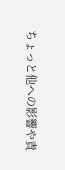ちょっと他への影響や責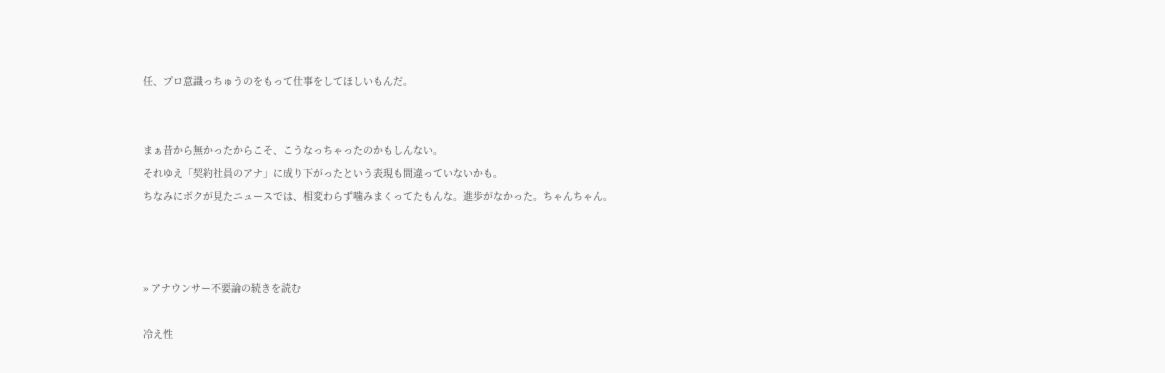任、プロ意識っちゅうのをもって仕事をしてほしいもんだ。


まぁ昔から無かったからこそ、こうなっちゃったのかもしんない。
それゆえ「契約社員のアナ」に成り下がったという表現も間違っていないかも。
ちなみにボクが見たニュースでは、相変わらず噛みまくってたもんな。進歩がなかった。ちゃんちゃん。



» アナウンサー不要論の続きを読む

冷え性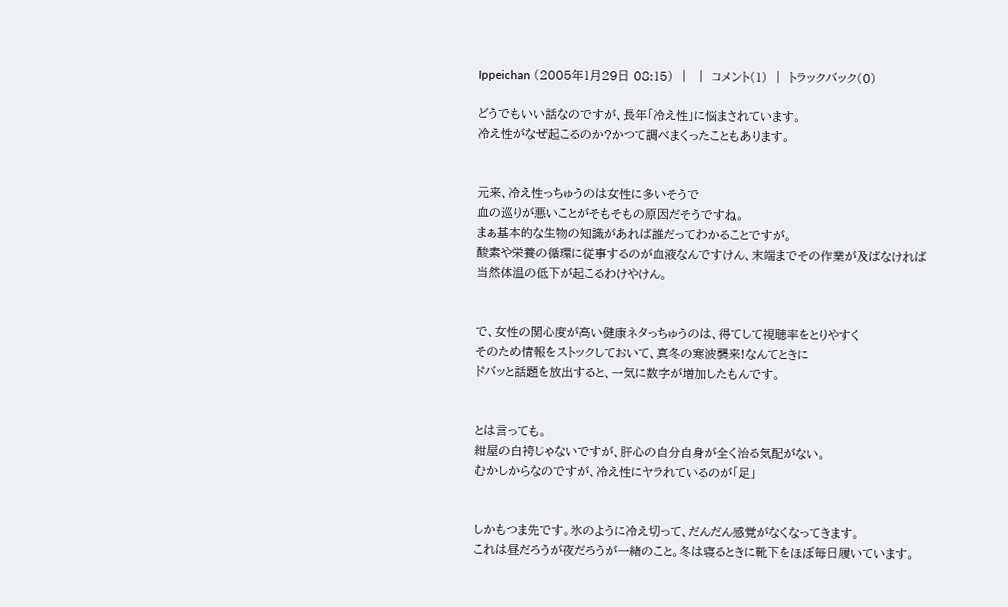Ippeichan (2005年1月29日 08:15)  |   |  コメント(1)  |  トラックバック(0)

どうでもいい話なのですが、長年「冷え性」に悩まされています。
冷え性がなぜ起こるのか?かつて調べまくったこともあります。


元来、冷え性っちゅうのは女性に多いそうで
血の巡りが悪いことがそもそもの原因だそうですね。
まぁ基本的な生物の知識があれば誰だってわかることですが。
酸素や栄養の循環に従事するのが血液なんですけん、末端までその作業が及ばなければ
当然体温の低下が起こるわけやけん。


で、女性の関心度が高い健康ネタっちゅうのは、得てして視聴率をとりやすく
そのため情報をストックしておいて、真冬の寒波襲来!なんてときに
ドバッと話題を放出すると、一気に数字が増加したもんです。


とは言っても。
紺屋の白袴じゃないですが、肝心の自分自身が全く治る気配がない。
むかしからなのですが、冷え性にヤラれているのが「足」


しかもつま先です。氷のように冷え切って、だんだん感覚がなくなってきます。
これは昼だろうが夜だろうが一緒のこと。冬は寝るときに靴下をほぼ毎日履いています。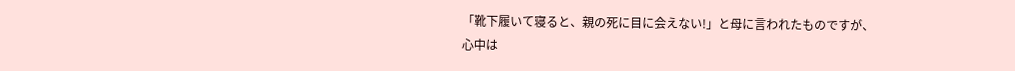「靴下履いて寝ると、親の死に目に会えない!」と母に言われたものですが、
心中は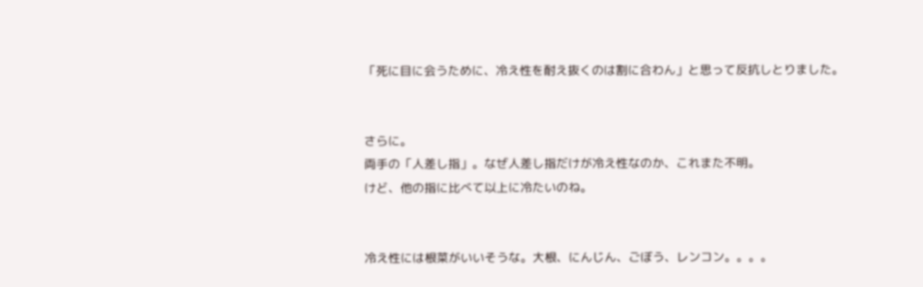「死に目に会うために、冷え性を耐え抜くのは割に合わん」と思って反抗しとりました。


さらに。
両手の「人差し指」。なぜ人差し指だけが冷え性なのか、これまた不明。
けど、他の指に比べて以上に冷たいのね。


冷え性には根菜がいいそうな。大根、にんじん、ごぼう、レンコン。。。。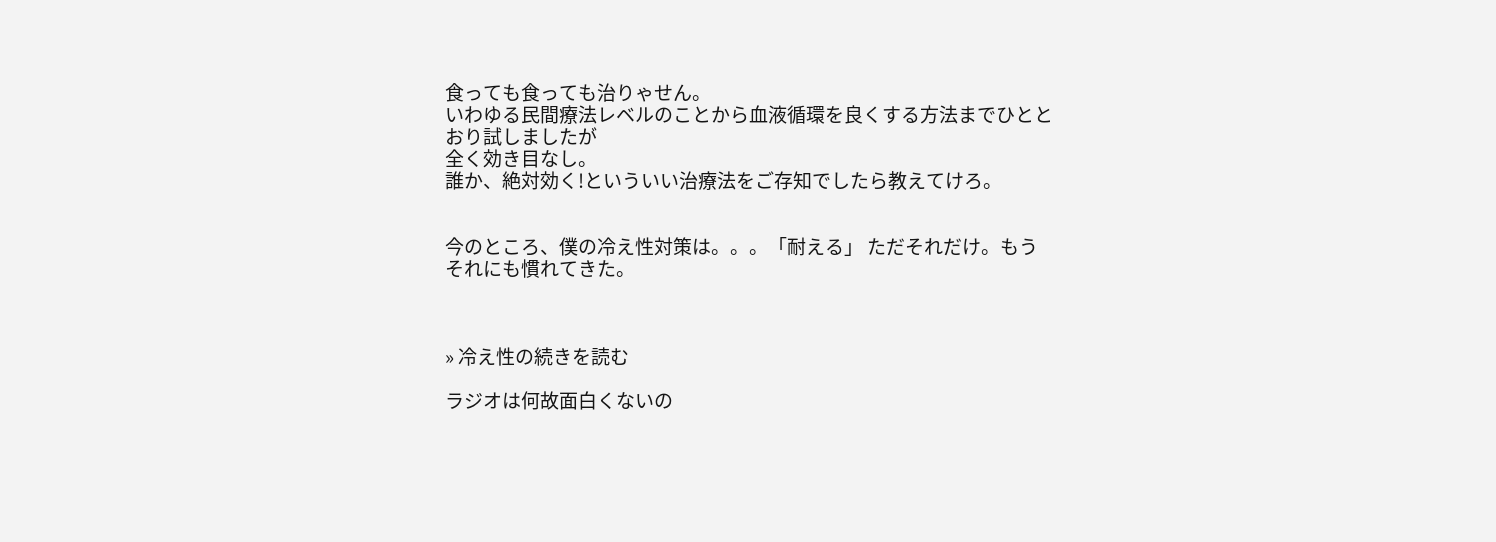食っても食っても治りゃせん。
いわゆる民間療法レベルのことから血液循環を良くする方法までひととおり試しましたが
全く効き目なし。
誰か、絶対効く!といういい治療法をご存知でしたら教えてけろ。


今のところ、僕の冷え性対策は。。。「耐える」 ただそれだけ。もうそれにも慣れてきた。



» 冷え性の続きを読む

ラジオは何故面白くないの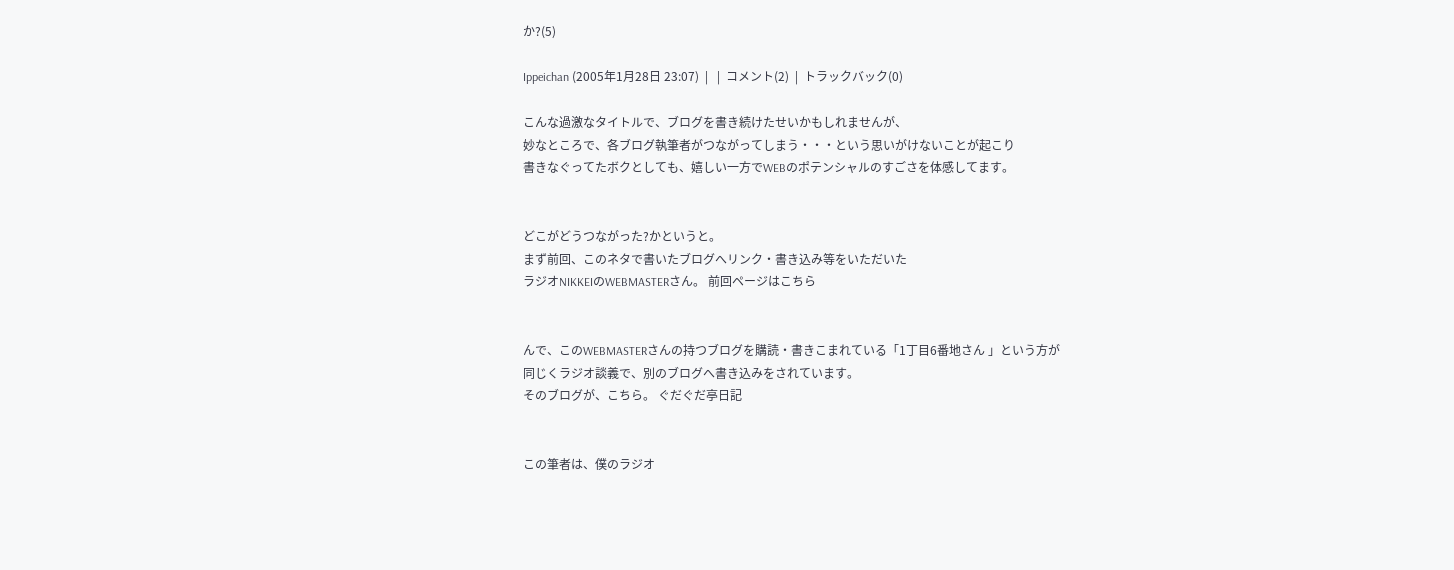か?(5)

Ippeichan (2005年1月28日 23:07)  |   |  コメント(2)  |  トラックバック(0)

こんな過激なタイトルで、ブログを書き続けたせいかもしれませんが、
妙なところで、各ブログ執筆者がつながってしまう・・・という思いがけないことが起こり
書きなぐってたボクとしても、嬉しい一方でWEBのポテンシャルのすごさを体感してます。


どこがどうつながった?かというと。
まず前回、このネタで書いたブログへリンク・書き込み等をいただいた
ラジオNIKKEIのWEBMASTERさん。 前回ページはこちら


んで、このWEBMASTERさんの持つブログを購読・書きこまれている「1丁目6番地さん 」という方が
同じくラジオ談義で、別のブログへ書き込みをされています。
そのブログが、こちら。 ぐだぐだ亭日記


この筆者は、僕のラジオ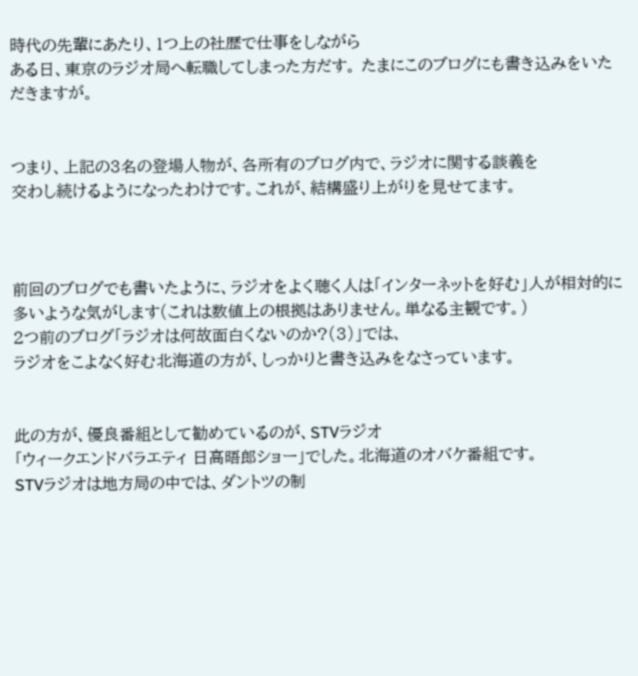時代の先輩にあたり、1つ上の社歴で仕事をしながら
ある日、東京のラジオ局へ転職してしまった方だす。 たまにこのブログにも書き込みをいただきますが。


つまり、上記の3名の登場人物が、各所有のブログ内で、ラジオに関する談義を
交わし続けるようになったわけです。これが、結構盛り上がりを見せてます。



前回のブログでも書いたように、ラジオをよく聴く人は「インターネットを好む」人が相対的に
多いような気がします(これは数値上の根拠はありません。単なる主観です。)
2つ前のブログ「ラジオは何故面白くないのか?(3)」では、
ラジオをこよなく好む北海道の方が、しっかりと書き込みをなさっています。


此の方が、優良番組として勧めているのが、STVラジオ
「ウィークエンドバラエティ 日高晤郎ショー」でした。北海道のオバケ番組です。
STVラジオは地方局の中では、ダントツの制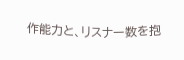作能力と、リスナー数を抱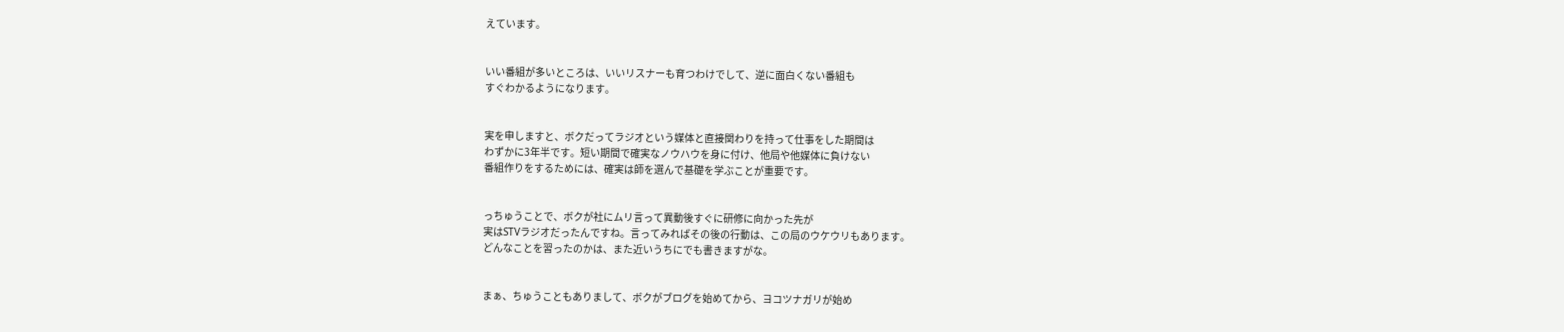えています。


いい番組が多いところは、いいリスナーも育つわけでして、逆に面白くない番組も
すぐわかるようになります。


実を申しますと、ボクだってラジオという媒体と直接関わりを持って仕事をした期間は
わずかに3年半です。短い期間で確実なノウハウを身に付け、他局や他媒体に負けない
番組作りをするためには、確実は師を選んで基礎を学ぶことが重要です。


っちゅうことで、ボクが社にムリ言って異動後すぐに研修に向かった先が
実はSTVラジオだったんですね。言ってみればその後の行動は、この局のウケウリもあります。
どんなことを習ったのかは、また近いうちにでも書きますがな。


まぁ、ちゅうこともありまして、ボクがブログを始めてから、ヨコツナガリが始め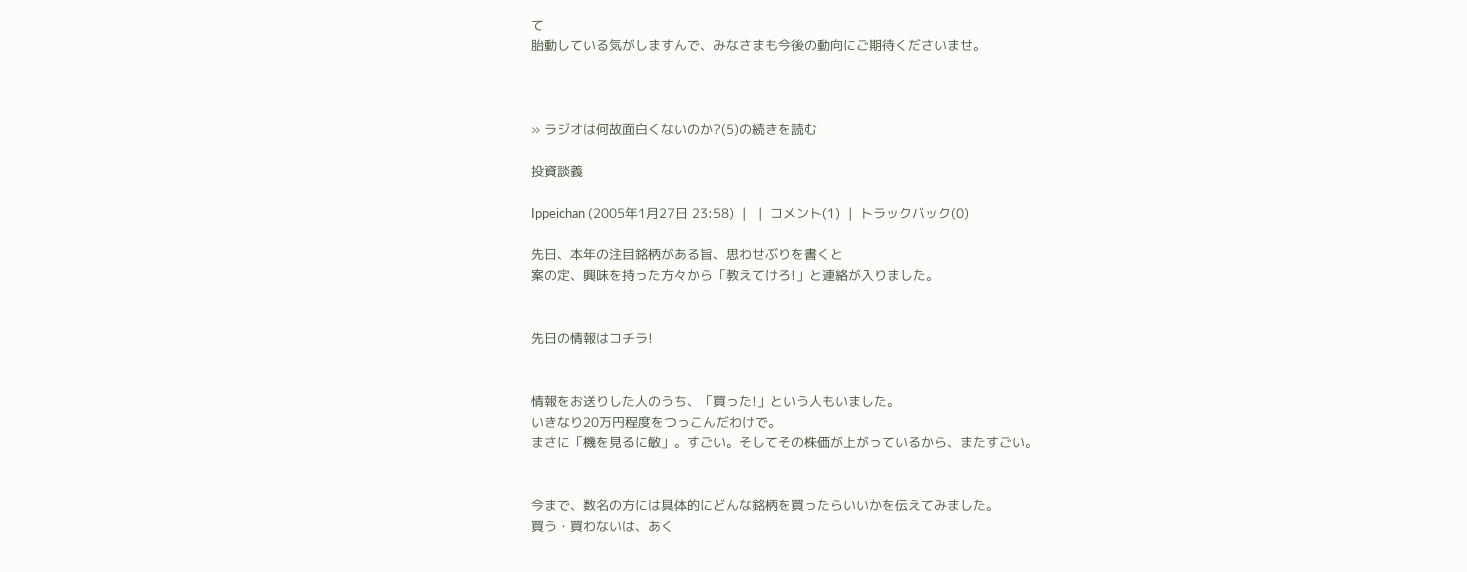て
胎動している気がしますんで、みなさまも今後の動向にご期待くださいませ。



» ラジオは何故面白くないのか?(5)の続きを読む

投資談義

Ippeichan (2005年1月27日 23:58)  |   |  コメント(1)  |  トラックバック(0)

先日、本年の注目銘柄がある旨、思わせぶりを書くと
案の定、興味を持った方々から「教えてけろ!」と連絡が入りました。


先日の情報はコチラ!


情報をお送りした人のうち、「買った!」という人もいました。
いきなり20万円程度をつっこんだわけで。
まさに「機を見るに敏」。すごい。そしてその株価が上がっているから、またすごい。


今まで、数名の方には具体的にどんな銘柄を買ったらいいかを伝えてみました。
買う・買わないは、あく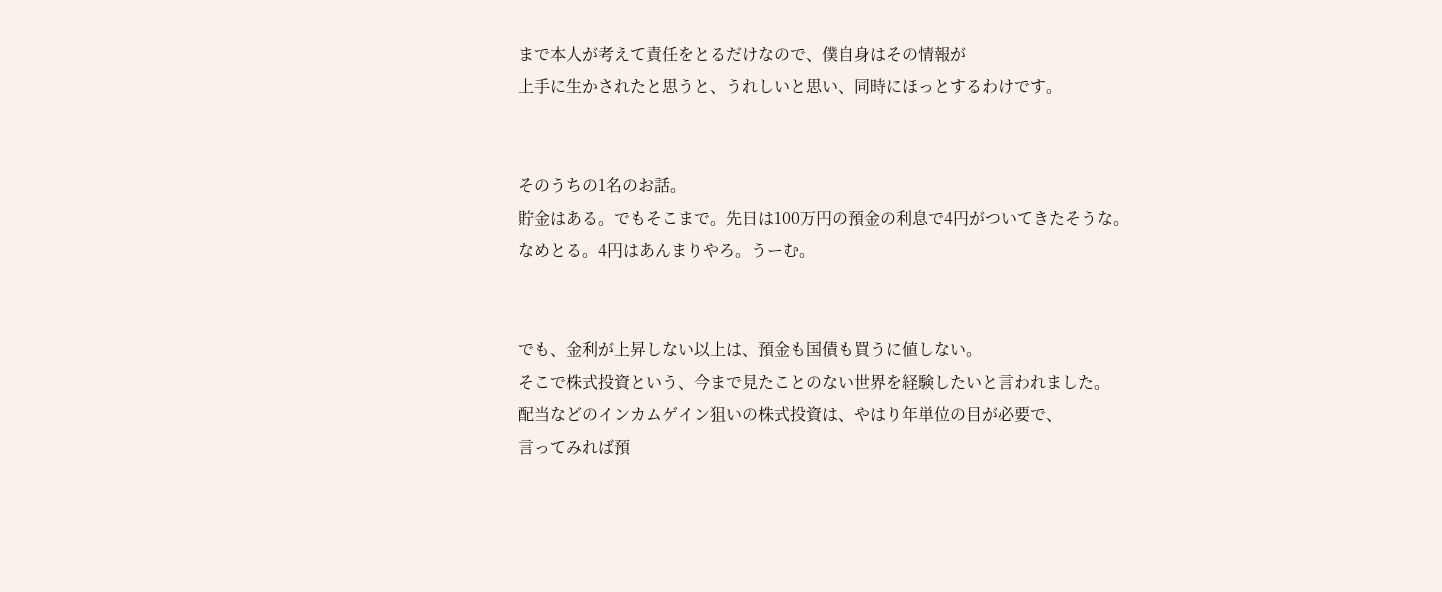まで本人が考えて責任をとるだけなので、僕自身はその情報が
上手に生かされたと思うと、うれしいと思い、同時にほっとするわけです。


そのうちの1名のお話。
貯金はある。でもそこまで。先日は100万円の預金の利息で4円がついてきたそうな。
なめとる。4円はあんまりやろ。うーむ。


でも、金利が上昇しない以上は、預金も国債も買うに値しない。
そこで株式投資という、今まで見たことのない世界を経験したいと言われました。
配当などのインカムゲイン狙いの株式投資は、やはり年単位の目が必要で、
言ってみれば預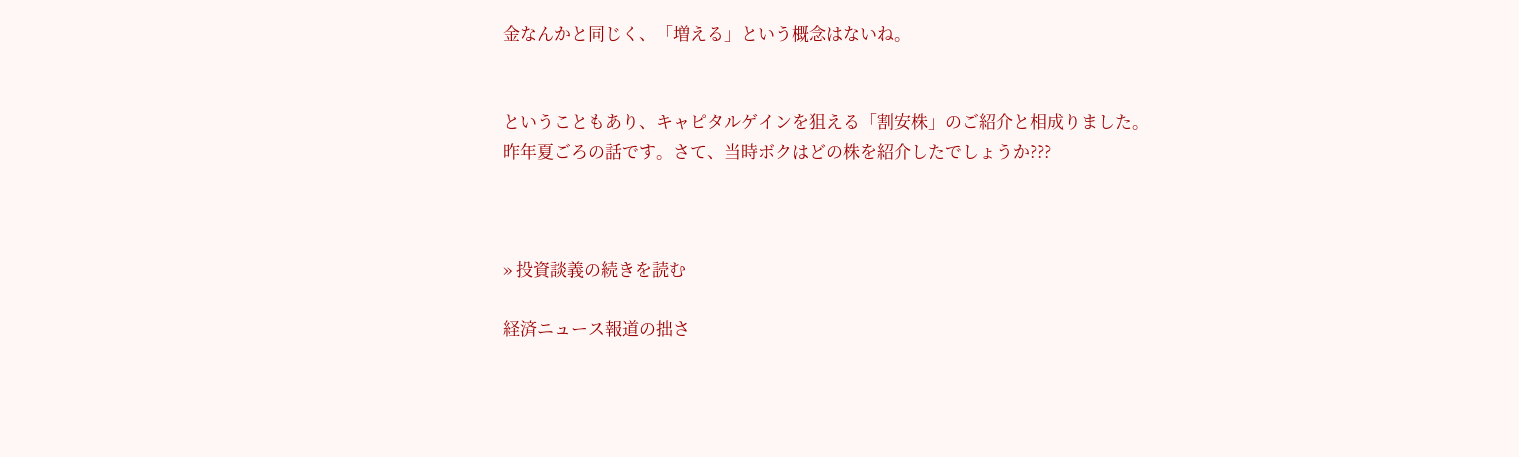金なんかと同じく、「増える」という概念はないね。


ということもあり、キャピタルゲインを狙える「割安株」のご紹介と相成りました。
昨年夏ごろの話です。さて、当時ボクはどの株を紹介したでしょうか???



» 投資談義の続きを読む

経済ニュース報道の拙さ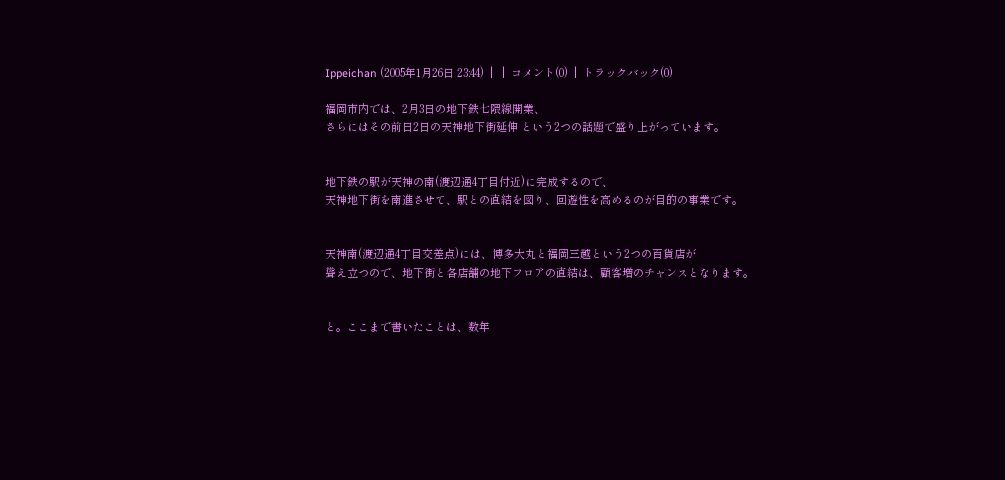Ippeichan (2005年1月26日 23:44)  |   |  コメント(0)  |  トラックバック(0)

福岡市内では、2月3日の地下鉄七隈線開業、
さらにはその前日2日の天神地下街延伸 という2つの話題で盛り上がっています。


地下鉄の駅が天神の南(渡辺通4丁目付近)に完成するので、
天神地下街を南進させて、駅との直結を図り、回遊性を高めるのが目的の事業です。


天神南(渡辺通4丁目交差点)には、博多大丸と福岡三越という2つの百貨店が
聳え立つので、地下街と各店舗の地下フロアの直結は、顧客増のチャンスとなります。


と。ここまで書いたことは、数年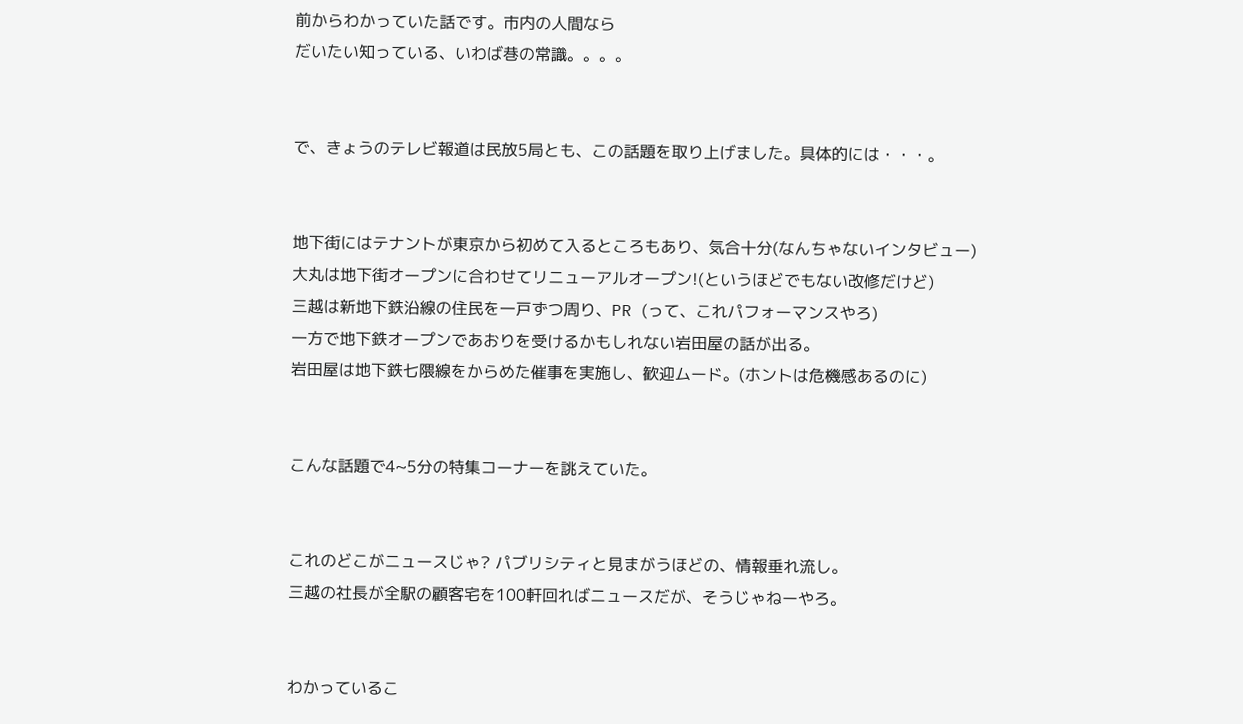前からわかっていた話です。市内の人間なら
だいたい知っている、いわば巷の常識。。。。


で、きょうのテレビ報道は民放5局とも、この話題を取り上げました。具体的には・・・。


地下街にはテナントが東京から初めて入るところもあり、気合十分(なんちゃないインタビュー)
大丸は地下街オープンに合わせてリニューアルオープン!(というほどでもない改修だけど)
三越は新地下鉄沿線の住民を一戸ずつ周り、PR (って、これパフォーマンスやろ)
一方で地下鉄オープンであおりを受けるかもしれない岩田屋の話が出る。
岩田屋は地下鉄七隈線をからめた催事を実施し、歓迎ムード。(ホントは危機感あるのに)


こんな話題で4~5分の特集コーナーを誂えていた。


これのどこがニュースじゃ? パブリシティと見まがうほどの、情報垂れ流し。
三越の社長が全駅の顧客宅を100軒回ればニュースだが、そうじゃねーやろ。


わかっているこ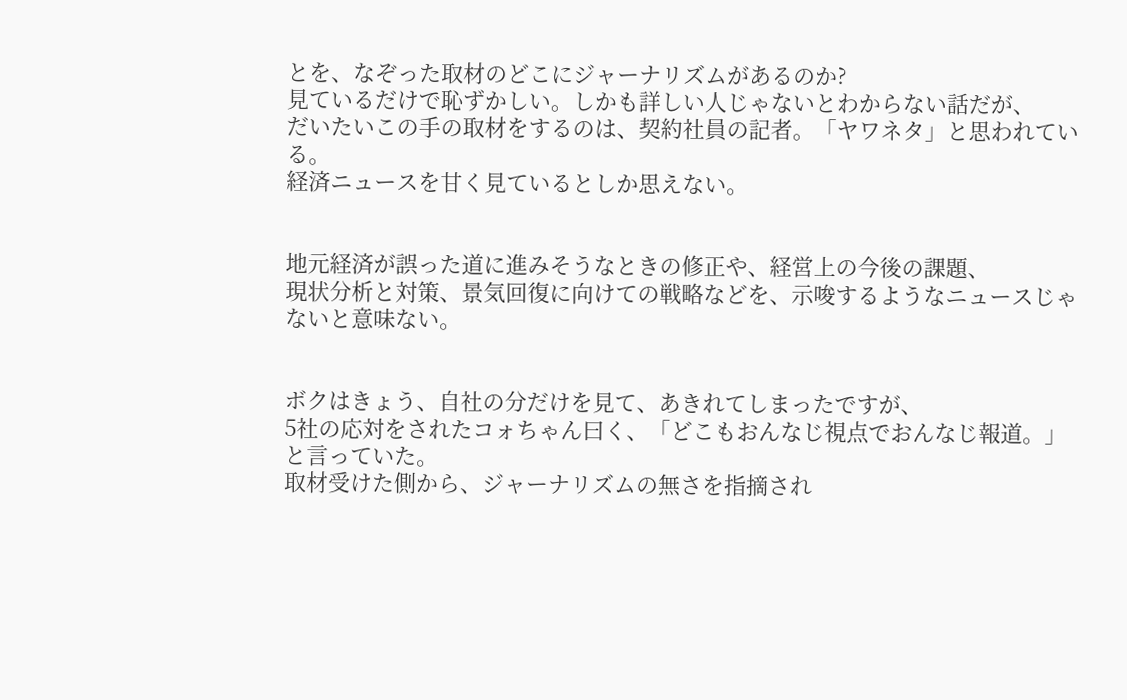とを、なぞった取材のどこにジャーナリズムがあるのか?
見ているだけで恥ずかしい。しかも詳しい人じゃないとわからない話だが、
だいたいこの手の取材をするのは、契約社員の記者。「ヤワネタ」と思われている。
経済ニュースを甘く見ているとしか思えない。


地元経済が誤った道に進みそうなときの修正や、経営上の今後の課題、
現状分析と対策、景気回復に向けての戦略などを、示唆するようなニュースじゃないと意味ない。


ボクはきょう、自社の分だけを見て、あきれてしまったですが、
5社の応対をされたコォちゃん曰く、「どこもおんなじ視点でおんなじ報道。」と言っていた。
取材受けた側から、ジャーナリズムの無さを指摘され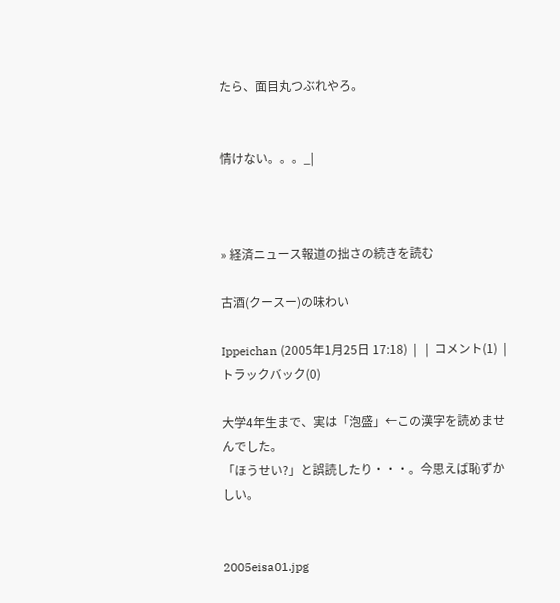たら、面目丸つぶれやろ。


情けない。。。_|



» 経済ニュース報道の拙さの続きを読む

古酒(クースー)の味わい

Ippeichan (2005年1月25日 17:18)  |   |  コメント(1)  |  トラックバック(0)

大学4年生まで、実は「泡盛」←この漢字を読めませんでした。
「ほうせい?」と誤読したり・・・。今思えば恥ずかしい。


2005eisa01.jpg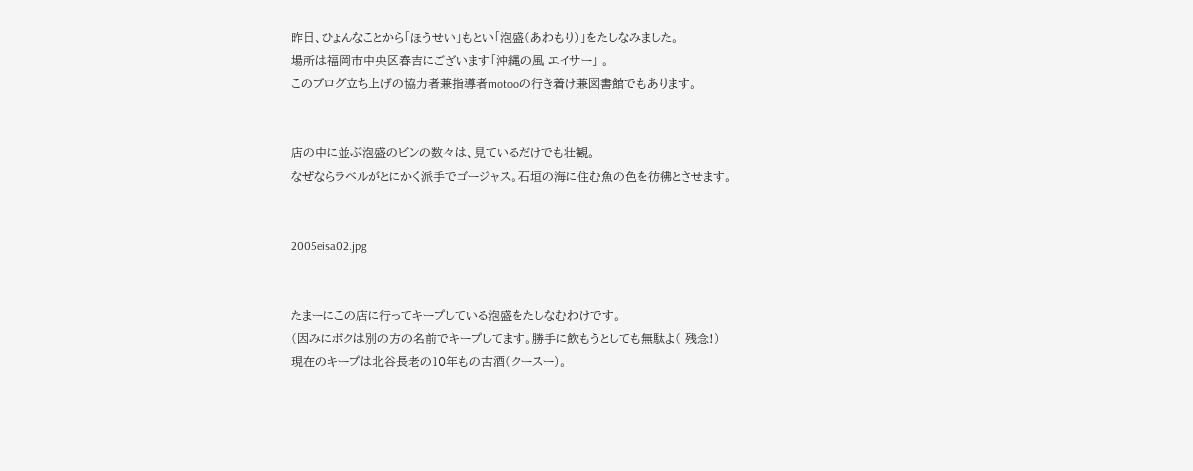昨日、ひょんなことから「ほうせい」もとい「泡盛(あわもり)」をたしなみました。
場所は福岡市中央区春吉にございます「沖縄の風 エイサー」 。
このブログ立ち上げの協力者兼指導者motooの行き着け兼図書館でもあります。


店の中に並ぶ泡盛のビンの数々は、見ているだけでも壮観。
なぜならラベルがとにかく派手でゴージャス。石垣の海に住む魚の色を彷彿とさせます。


2005eisa02.jpg


たまーにこの店に行ってキープしている泡盛をたしなむわけです。
(因みにボクは別の方の名前でキープしてます。勝手に飲もうとしても無駄よ( 残念!)
現在のキープは北谷長老の10年もの古酒(クースー)。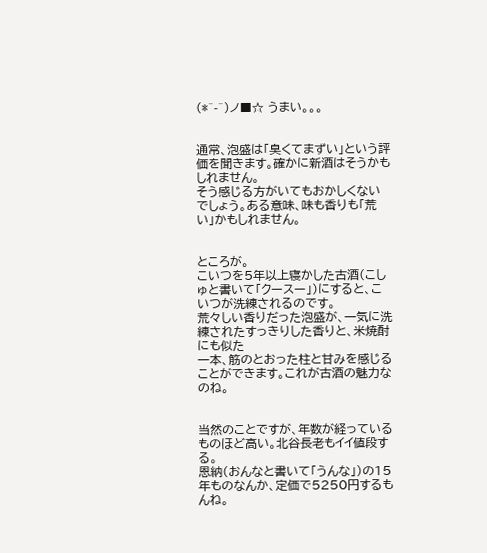(*^-^)ノ■☆ うまい。。。


通常、泡盛は「臭くてまずい」という評価を聞きます。確かに新酒はそうかもしれません。
そう感じる方がいてもおかしくないでしょう。ある意味、味も香りも「荒い」かもしれません。


ところが。
こいつを5年以上寝かした古酒(こしゅと書いて「クースー」)にすると、こいつが洗練されるのです。
荒々しい香りだった泡盛が、一気に洗練されたすっきりした香りと、米焼酎にも似た
一本、筋のとおった柱と甘みを感じることができます。これが古酒の魅力なのね。


当然のことですが、年数が経っているものほど高い。北谷長老もイイ値段する。
恩納(おんなと書いて「うんな」)の15年ものなんか、定価で5250円するもんね。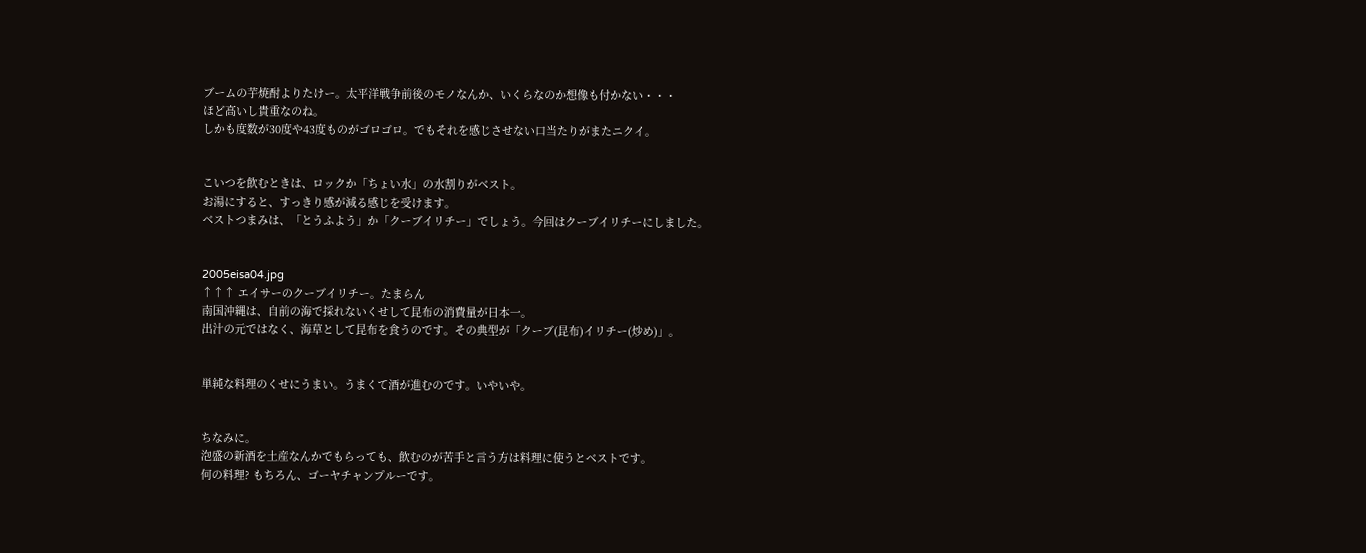ブームの芋焼酎よりたけー。太平洋戦争前後のモノなんか、いくらなのか想像も付かない・・・
ほど高いし貴重なのね。
しかも度数が30度や43度ものがゴロゴロ。でもそれを感じさせない口当たりがまたニクイ。


こいつを飲むときは、ロックか「ちょい水」の水割りがベスト。
お湯にすると、すっきり感が減る感じを受けます。
ベストつまみは、「とうふよう」か「クーブイリチー」でしょう。今回はクーブイリチーにしました。


2005eisa04.jpg
↑↑↑ エイサーのクーブイリチー。たまらん
南国沖縄は、自前の海で採れないくせして昆布の消費量が日本一。
出汁の元ではなく、海草として昆布を食うのです。その典型が「クーブ(昆布)イリチー(炒め)」。


単純な料理のくせにうまい。うまくて酒が進むのです。いやいや。


ちなみに。
泡盛の新酒を土産なんかでもらっても、飲むのが苦手と言う方は料理に使うとベストです。
何の料理? もちろん、ゴーヤチャンプルーです。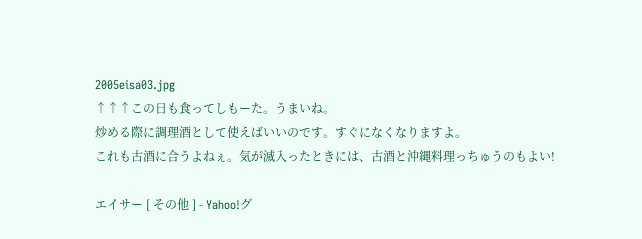2005eisa03.jpg
↑↑↑この日も食ってしもーた。うまいね。
炒める際に調理酒として使えばいいのです。すぐになくなりますよ。
これも古酒に合うよねぇ。気が滅入ったときには、古酒と沖縄料理っちゅうのもよい!

エイサー [ その他 ] - Yahoo!グ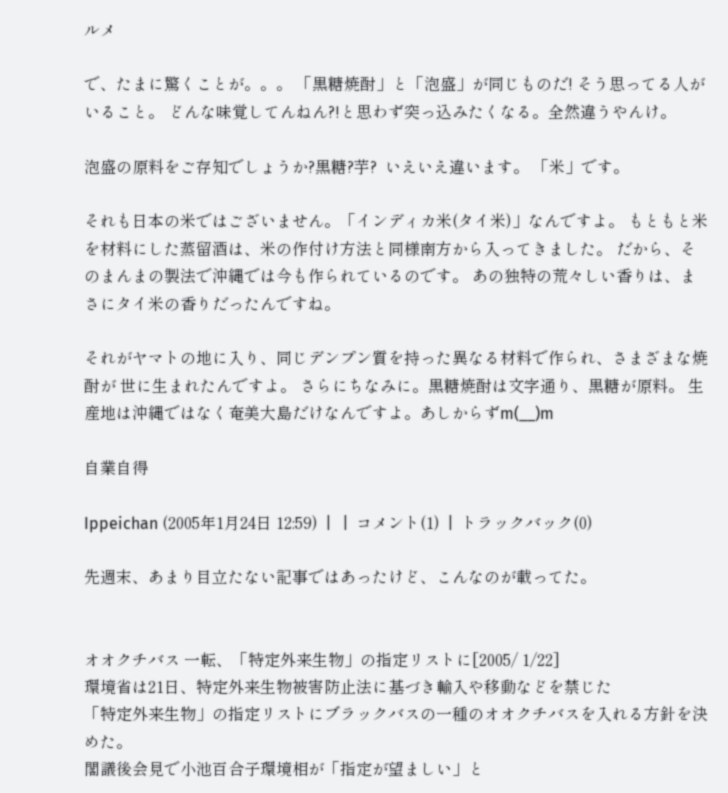ルメ

で、たまに驚くことが。。。 「黒糖焼酎」と「泡盛」が同じものだ! そう思ってる人がいること。 どんな味覚してんねん?!と思わず突っ込みたくなる。全然違うやんけ。

泡盛の原料をご存知でしょうか?黒糖?芋?  いえいえ違います。 「米」です。

それも日本の米ではございません。「インディカ米(タイ米)」なんですよ。 もともと米を材料にした蒸留酒は、米の作付け方法と同様南方から入ってきました。 だから、そのまんまの製法で沖縄では今も作られているのです。 あの独特の荒々しい香りは、まさにタイ米の香りだったんですね。

それがヤマトの地に入り、同じデンプン質を持った異なる材料で作られ、さまざまな焼酎が 世に生まれたんですよ。 さらにちなみに。黒糖焼酎は文字通り、黒糖が原料。 生産地は沖縄ではなく奄美大島だけなんですよ。あしからずm(__)m

自業自得

Ippeichan (2005年1月24日 12:59)  |   |  コメント(1)  |  トラックバック(0)

先週末、あまり目立たない記事ではあったけど、こんなのが載ってた。


オオクチバス 一転、「特定外来生物」の指定リストに[2005/ 1/22]
環境省は21日、特定外来生物被害防止法に基づき輸入や移動などを禁じた
「特定外来生物」の指定リストにブラックバスの一種のオオクチバスを入れる方針を決めた。
閣議後会見で小池百合子環境相が「指定が望ましい」と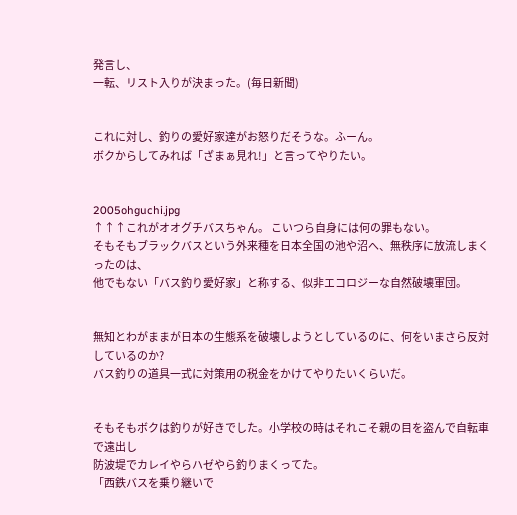発言し、
一転、リスト入りが決まった。(毎日新聞)


これに対し、釣りの愛好家達がお怒りだそうな。ふーん。
ボクからしてみれば「ざまぁ見れ!」と言ってやりたい。


2005ohguchi.jpg
↑↑↑これがオオグチバスちゃん。 こいつら自身には何の罪もない。
そもそもブラックバスという外来種を日本全国の池や沼へ、無秩序に放流しまくったのは、
他でもない「バス釣り愛好家」と称する、似非エコロジーな自然破壊軍団。


無知とわがままが日本の生態系を破壊しようとしているのに、何をいまさら反対しているのか?
バス釣りの道具一式に対策用の税金をかけてやりたいくらいだ。


そもそもボクは釣りが好きでした。小学校の時はそれこそ親の目を盗んで自転車で遠出し
防波堤でカレイやらハゼやら釣りまくってた。
「西鉄バスを乗り継いで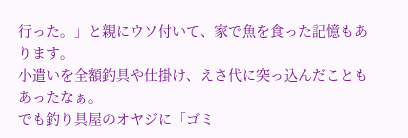行った。」と親にウソ付いて、家で魚を食った記憶もあります。
小遣いを全額釣具や仕掛け、えさ代に突っ込んだこともあったなぁ。
でも釣り具屋のオヤジに「ゴミ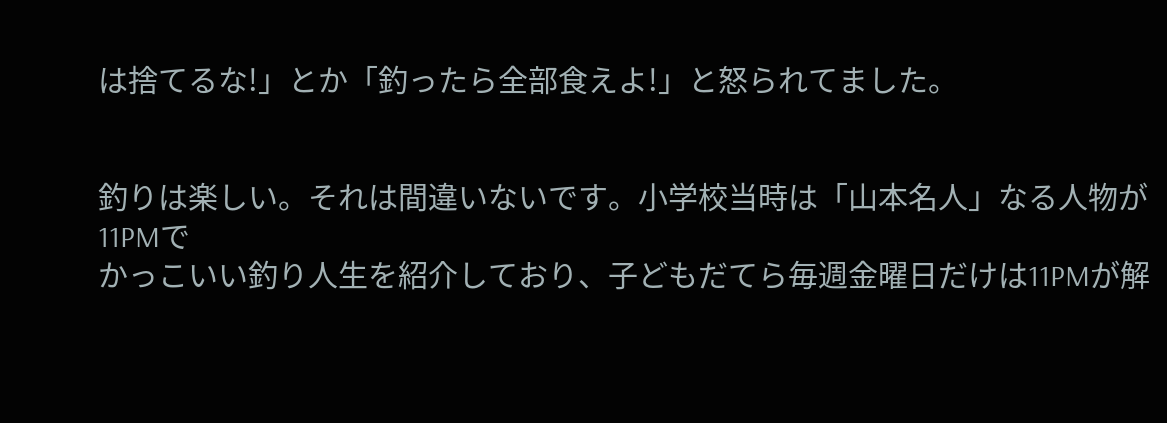は捨てるな!」とか「釣ったら全部食えよ!」と怒られてました。


釣りは楽しい。それは間違いないです。小学校当時は「山本名人」なる人物が11PMで
かっこいい釣り人生を紹介しており、子どもだてら毎週金曜日だけは11PMが解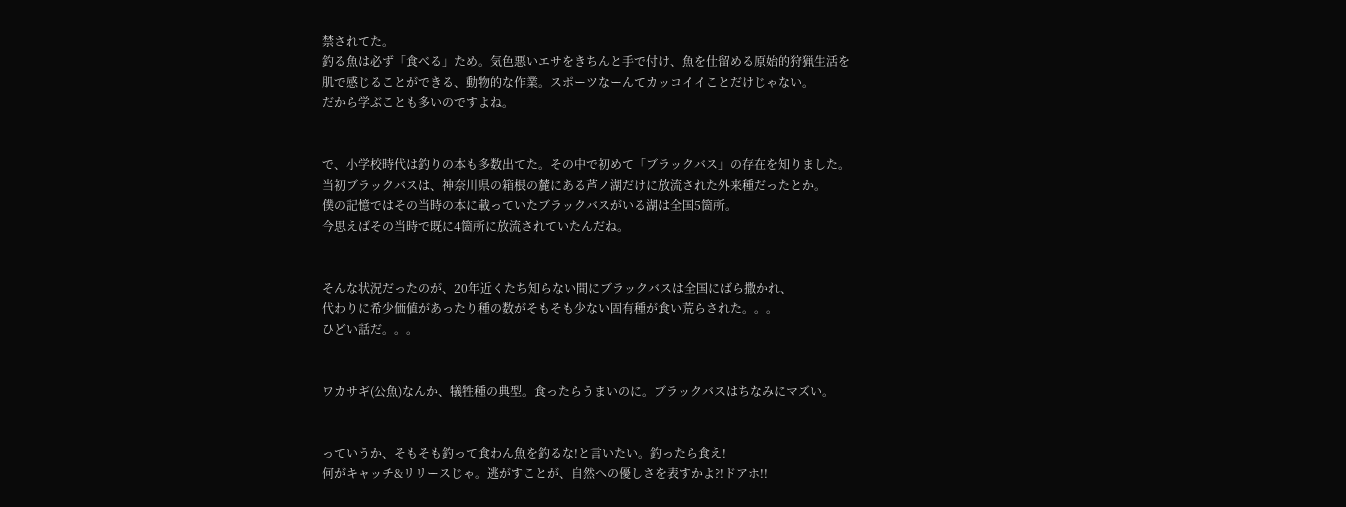禁されてた。
釣る魚は必ず「食べる」ため。気色悪いエサをきちんと手で付け、魚を仕留める原始的狩猟生活を
肌で感じることができる、動物的な作業。スポーツなーんてカッコイイことだけじゃない。
だから学ぶことも多いのですよね。


で、小学校時代は釣りの本も多数出てた。その中で初めて「ブラックバス」の存在を知りました。
当初ブラックバスは、神奈川県の箱根の麓にある芦ノ湖だけに放流された外来種だったとか。
僕の記憶ではその当時の本に載っていたブラックバスがいる湖は全国5箇所。
今思えばその当時で既に4箇所に放流されていたんだね。


そんな状況だったのが、20年近くたち知らない間にブラックバスは全国にばら撒かれ、
代わりに希少価値があったり種の数がそもそも少ない固有種が食い荒らされた。。。
ひどい話だ。。。


ワカサギ(公魚)なんか、犠牲種の典型。食ったらうまいのに。ブラックバスはちなみにマズい。


っていうか、そもそも釣って食わん魚を釣るな!と言いたい。釣ったら食え!
何がキャッチ&リリースじゃ。逃がすことが、自然への優しさを表すかよ?!ドアホ!!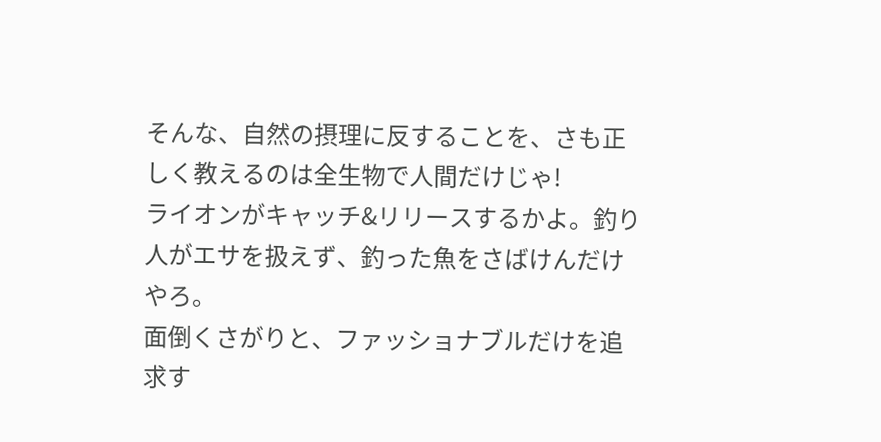そんな、自然の摂理に反することを、さも正しく教えるのは全生物で人間だけじゃ!
ライオンがキャッチ&リリースするかよ。釣り人がエサを扱えず、釣った魚をさばけんだけやろ。
面倒くさがりと、ファッショナブルだけを追求す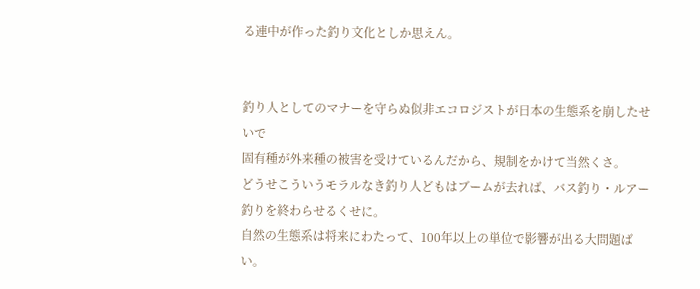る連中が作った釣り文化としか思えん。


釣り人としてのマナーを守らぬ似非エコロジストが日本の生態系を崩したせいで
固有種が外来種の被害を受けているんだから、規制をかけて当然くさ。
どうせこういうモラルなき釣り人どもはブームが去れば、バス釣り・ルアー釣りを終わらせるくせに。
自然の生態系は将来にわたって、100年以上の単位で影響が出る大問題ばい。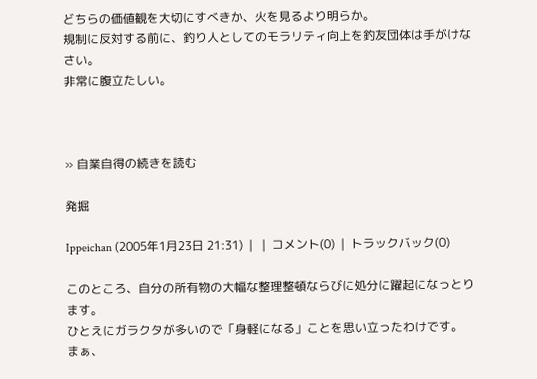どちらの価値観を大切にすべきか、火を見るより明らか。
規制に反対する前に、釣り人としてのモラリティ向上を釣友団体は手がけなさい。
非常に腹立たしい。



» 自業自得の続きを読む

発掘

Ippeichan (2005年1月23日 21:31)  |   |  コメント(0)  |  トラックバック(0)

このところ、自分の所有物の大幅な整理整頓ならびに処分に躍起になっとります。
ひとえにガラクタが多いので「身軽になる」ことを思い立ったわけです。
まぁ、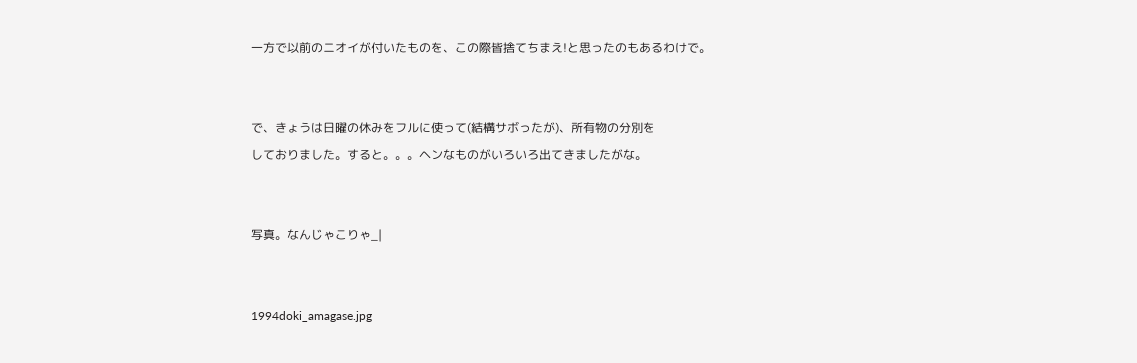一方で以前のニオイが付いたものを、この際皆捨てちまえ!と思ったのもあるわけで。


で、きょうは日曜の休みをフルに使って(結構サボったが)、所有物の分別を
しておりました。すると。。。ヘンなものがいろいろ出てきましたがな。


写真。なんじゃこりゃ_|


1994doki_amagase.jpg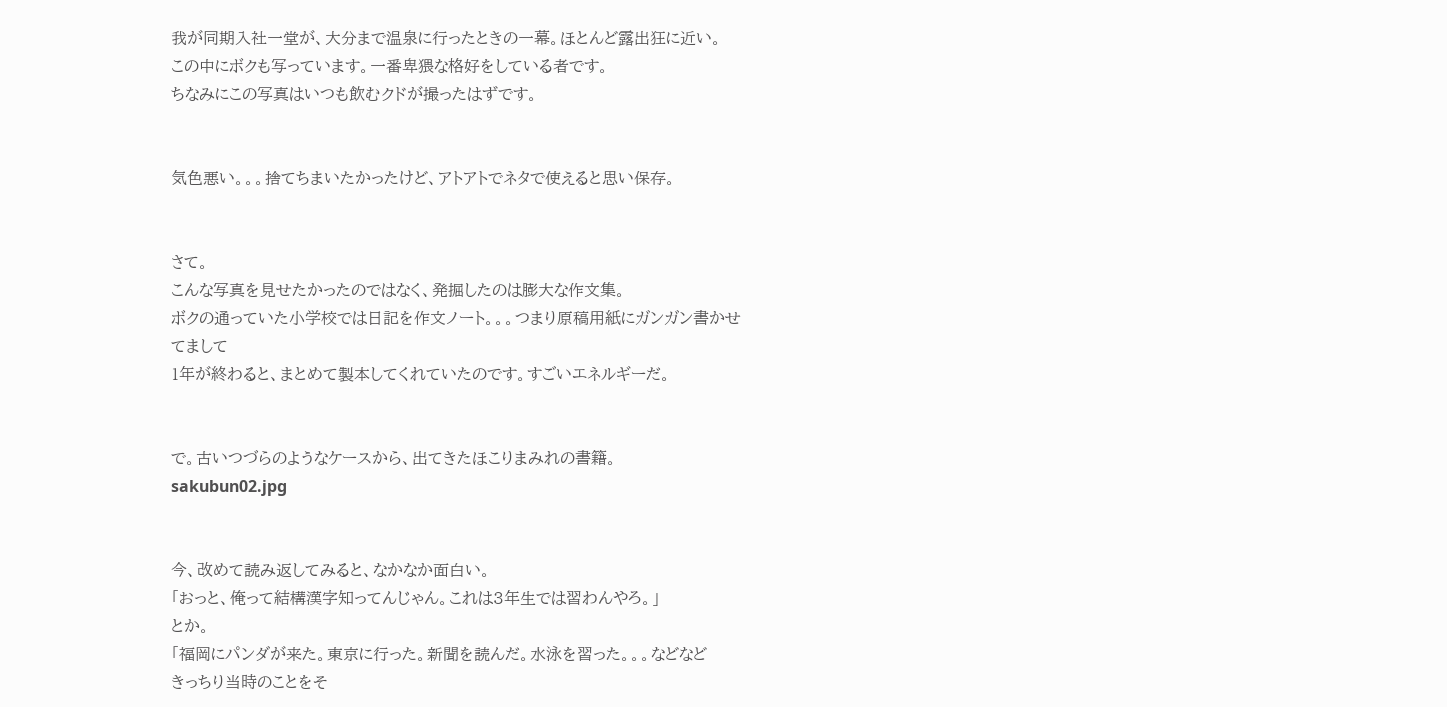我が同期入社一堂が、大分まで温泉に行ったときの一幕。ほとんど露出狂に近い。
この中にボクも写っています。一番卑猥な格好をしている者です。
ちなみにこの写真はいつも飲むクドが撮ったはずです。


気色悪い。。。捨てちまいたかったけど、アトアトでネタで使えると思い保存。


さて。
こんな写真を見せたかったのではなく、発掘したのは膨大な作文集。
ボクの通っていた小学校では日記を作文ノート。。。つまり原稿用紙にガンガン書かせてまして
1年が終わると、まとめて製本してくれていたのです。すごいエネルギーだ。


で。古いつづらのようなケースから、出てきたほこりまみれの書籍。
sakubun02.jpg


今、改めて読み返してみると、なかなか面白い。
「おっと、俺って結構漢字知ってんじゃん。これは3年生では習わんやろ。」
とか。
「福岡にパンダが来た。東京に行った。新聞を読んだ。水泳を習った。。。などなど
きっちり当時のことをそ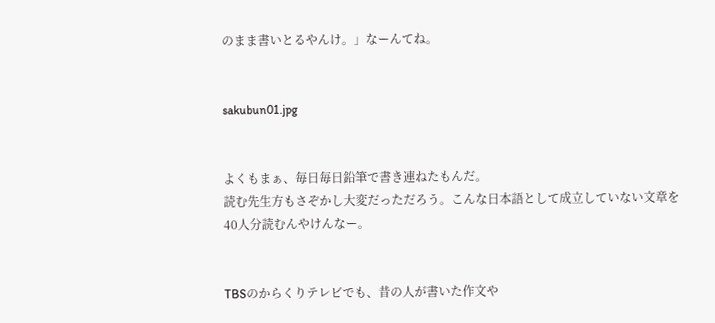のまま書いとるやんけ。」なーんてね。


sakubun01.jpg


よくもまぁ、毎日毎日鉛筆で書き連ねたもんだ。
読む先生方もさぞかし大変だっただろう。こんな日本語として成立していない文章を
40人分読むんやけんなー。


TBSのからくりテレビでも、昔の人が書いた作文や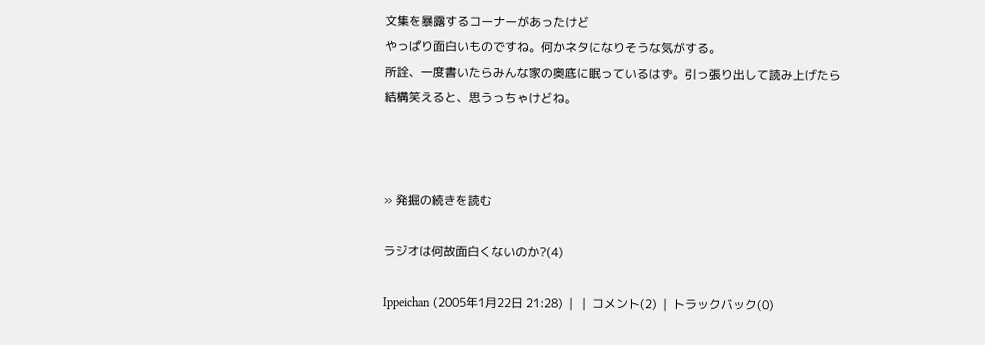文集を暴露するコーナーがあったけど
やっぱり面白いものですね。何かネタになりそうな気がする。
所詮、一度書いたらみんな家の奥底に眠っているはず。引っ張り出して読み上げたら
結構笑えると、思うっちゃけどね。



» 発掘の続きを読む

ラジオは何故面白くないのか?(4)

Ippeichan (2005年1月22日 21:28)  |   |  コメント(2)  |  トラックバック(0)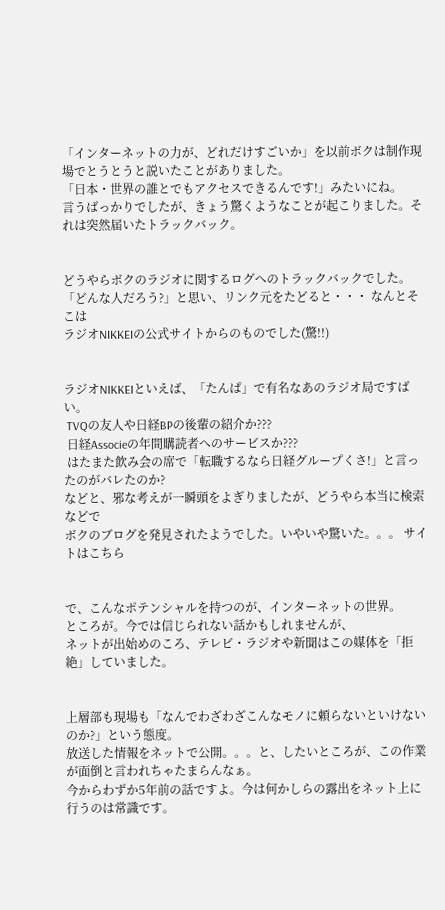「インターネットの力が、どれだけすごいか」を以前ボクは制作現場でとうとうと説いたことがありました。
「日本・世界の誰とでもアクセスできるんです!」みたいにね。
言うばっかりでしたが、きょう驚くようなことが起こりました。それは突然届いたトラックバック。


どうやらボクのラジオに関するログへのトラックバックでした。
「どんな人だろう?」と思い、リンク元をたどると・・・ なんとそこは
ラジオNIKKEIの公式サイトからのものでした(驚!!)


ラジオNIKKEIといえば、「たんぱ」で有名なあのラジオ局ですばい。
 TVQの友人や日経BPの後輩の紹介か???
 日経Associeの年間購読者へのサービスか???
 はたまた飲み会の席で「転職するなら日経グループくさ!」と言ったのがバレたのか?
などと、邪な考えが一瞬頭をよぎりましたが、どうやら本当に検索などで
ボクのブログを発見されたようでした。いやいや驚いた。。。 サイトはこちら


で、こんなポテンシャルを持つのが、インターネットの世界。
ところが。今では信じられない話かもしれませんが、
ネットが出始めのころ、テレビ・ラジオや新聞はこの媒体を「拒絶」していました。


上層部も現場も「なんでわざわざこんなモノに頼らないといけないのか?」という態度。
放送した情報をネットで公開。。。と、したいところが、この作業が面倒と言われちゃたまらんなぁ。
今からわずか5年前の話ですよ。今は何かしらの露出をネット上に行うのは常識です。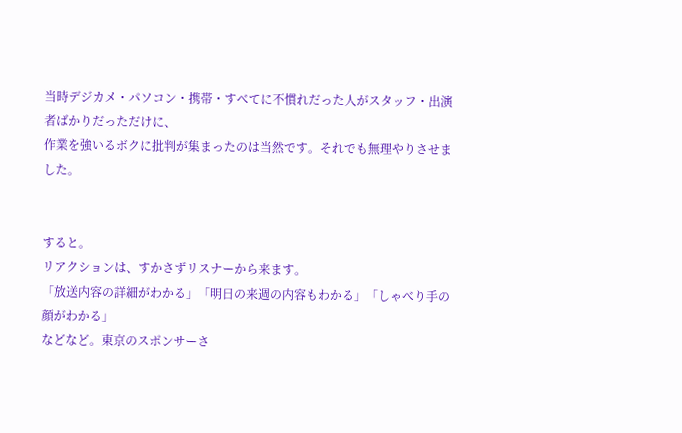当時デジカメ・パソコン・携帯・すべてに不慣れだった人がスタッフ・出演者ばかりだっただけに、
作業を強いるボクに批判が集まったのは当然です。それでも無理やりさせました。


すると。
リアクションは、すかさずリスナーから来ます。
「放送内容の詳細がわかる」「明日の来週の内容もわかる」「しゃべり手の顔がわかる」
などなど。東京のスポンサーさ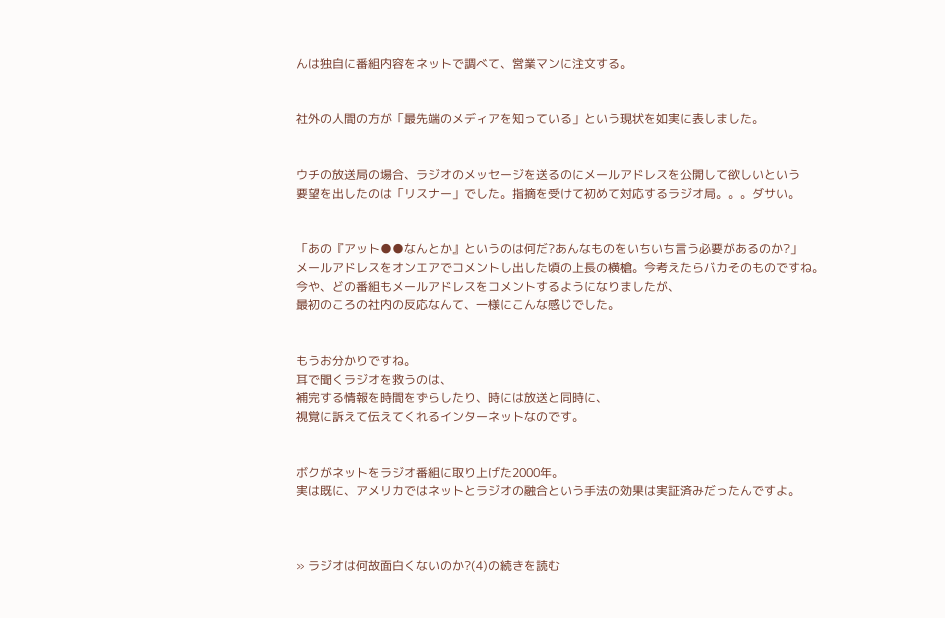んは独自に番組内容をネットで調べて、営業マンに注文する。


社外の人間の方が「最先端のメディアを知っている」という現状を如実に表しました。


ウチの放送局の場合、ラジオのメッセージを送るのにメールアドレスを公開して欲しいという
要望を出したのは「リスナー」でした。指摘を受けて初めて対応するラジオ局。。。ダサい。


「あの『アット●●なんとか』というのは何だ?あんなものをいちいち言う必要があるのか?」
メールアドレスをオンエアでコメントし出した頃の上長の横槍。今考えたらバカそのものですね。
今や、どの番組もメールアドレスをコメントするようになりましたが、
最初のころの社内の反応なんて、一様にこんな感じでした。


もうお分かりですね。
耳で聞くラジオを救うのは、
補完する情報を時間をずらしたり、時には放送と同時に、
視覚に訴えて伝えてくれるインターネットなのです。


ボクがネットをラジオ番組に取り上げた2000年。
実は既に、アメリカではネットとラジオの融合という手法の効果は実証済みだったんですよ。



» ラジオは何故面白くないのか?(4)の続きを読む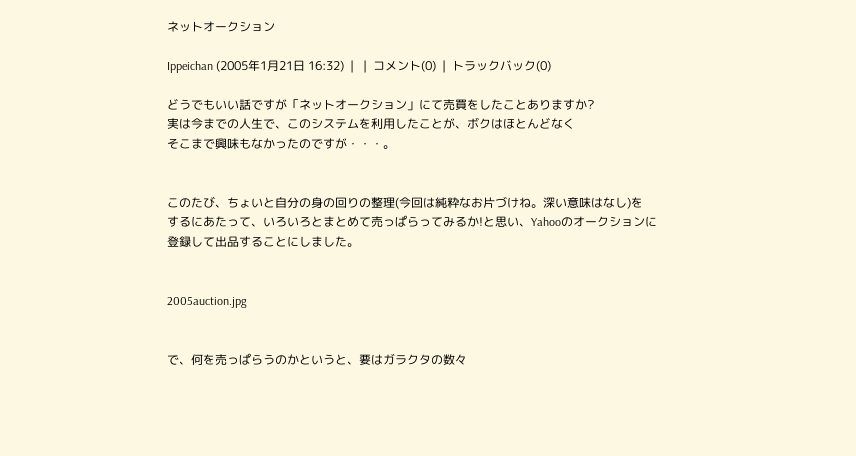ネットオークション

Ippeichan (2005年1月21日 16:32)  |   |  コメント(0)  |  トラックバック(0)

どうでもいい話ですが「ネットオークション」にて売買をしたことありますか?
実は今までの人生で、このシステムを利用したことが、ボクはほとんどなく
そこまで興味もなかったのですが・・・。


このたび、ちょいと自分の身の回りの整理(今回は純粋なお片づけね。深い意味はなし)を
するにあたって、いろいろとまとめて売っぱらってみるか!と思い、Yahooのオークションに
登録して出品することにしました。


2005auction.jpg


で、何を売っぱらうのかというと、要はガラクタの数々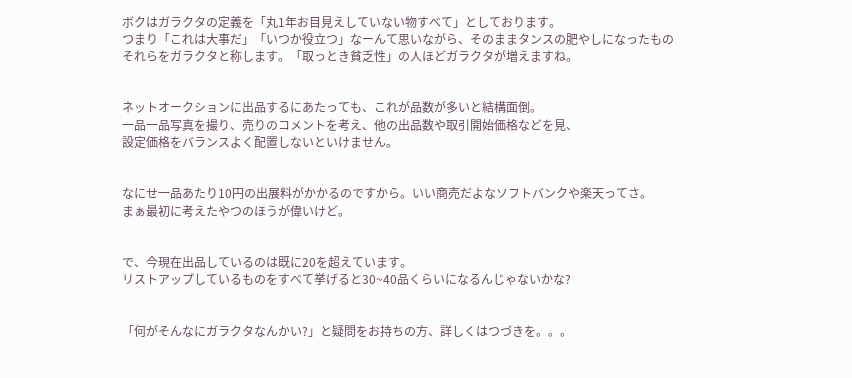ボクはガラクタの定義を「丸1年お目見えしていない物すべて」としております。
つまり「これは大事だ」「いつか役立つ」なーんて思いながら、そのままタンスの肥やしになったもの
それらをガラクタと称します。「取っとき貧乏性」の人ほどガラクタが増えますね。


ネットオークションに出品するにあたっても、これが品数が多いと結構面倒。
一品一品写真を撮り、売りのコメントを考え、他の出品数や取引開始価格などを見、
設定価格をバランスよく配置しないといけません。


なにせ一品あたり10円の出展料がかかるのですから。いい商売だよなソフトバンクや楽天ってさ。
まぁ最初に考えたやつのほうが偉いけど。


で、今現在出品しているのは既に20を超えています。
リストアップしているものをすべて挙げると30~40品くらいになるんじゃないかな?


「何がそんなにガラクタなんかい?」と疑問をお持ちの方、詳しくはつづきを。。。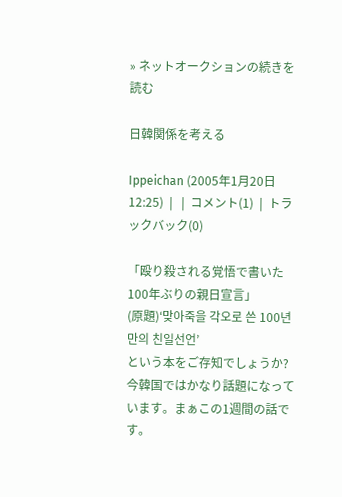» ネットオークションの続きを読む

日韓関係を考える

Ippeichan (2005年1月20日 12:25)  |   |  コメント(1)  |  トラックバック(0)

「殴り殺される覚悟で書いた100年ぶりの親日宣言」
(原題)‘맞아죽을 각오로 쓴 100년만의 친일선언’
という本をご存知でしょうか?今韓国ではかなり話題になっています。まぁこの1週間の話です。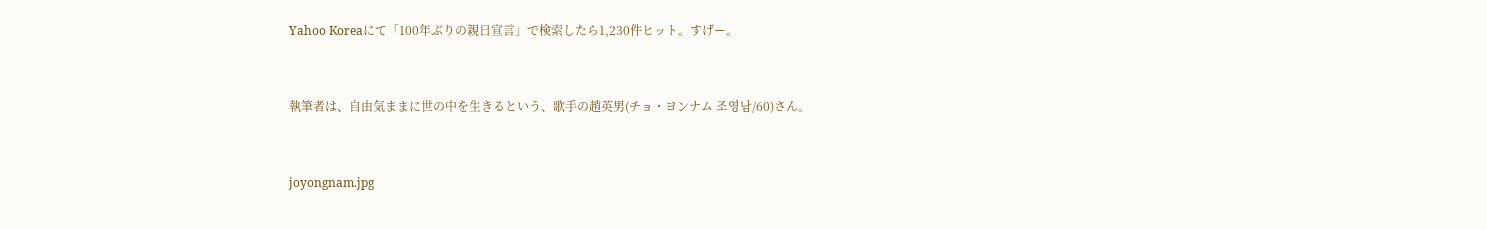Yahoo Koreaにて「100年ぶりの親日宣言」で検索したら1,230件ヒット。すげー。


執筆者は、自由気ままに世の中を生きるという、歌手の趙英男(チョ・ヨンナム 조영남/60)さん。


joyongnam.jpg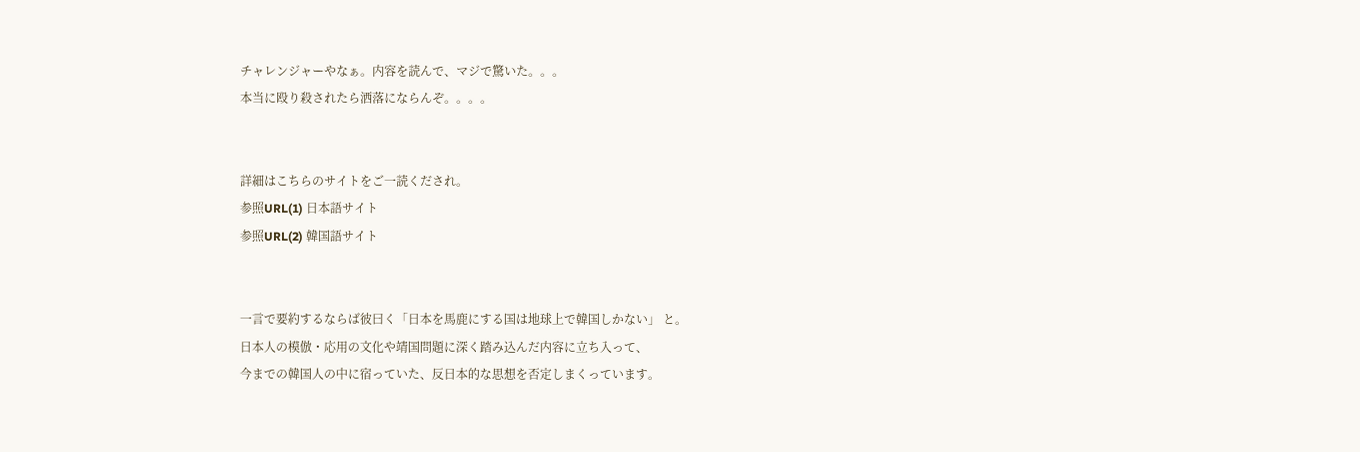チャレンジャーやなぁ。内容を読んで、マジで驚いた。。。
本当に殴り殺されたら洒落にならんぞ。。。。


詳細はこちらのサイトをご一読くだされ。
参照URL(1) 日本語サイト
参照URL(2) 韓国語サイト


一言で要約するならば彼曰く「日本を馬鹿にする国は地球上で韓国しかない」 と。
日本人の模倣・応用の文化や靖国問題に深く踏み込んだ内容に立ち入って、
今までの韓国人の中に宿っていた、反日本的な思想を否定しまくっています。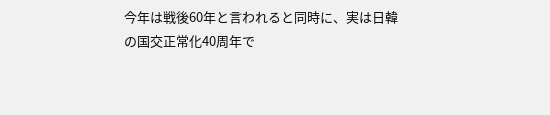今年は戦後60年と言われると同時に、実は日韓の国交正常化40周年で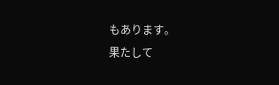もあります。
果たして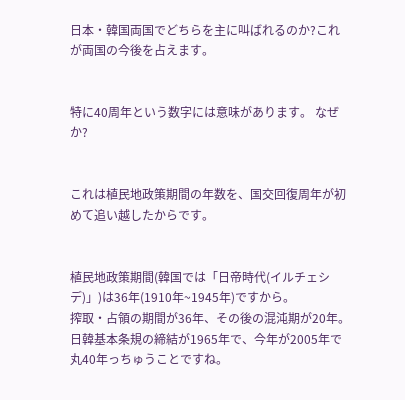日本・韓国両国でどちらを主に叫ばれるのか?これが両国の今後を占えます。


特に40周年という数字には意味があります。 なぜか?


これは植民地政策期間の年数を、国交回復周年が初めて追い越したからです。


植民地政策期間(韓国では「日帝時代(イルチェシデ)」)は36年(1910年~1945年)ですから。
搾取・占領の期間が36年、その後の混沌期が20年。
日韓基本条規の締結が1965年で、今年が2005年で丸40年っちゅうことですね。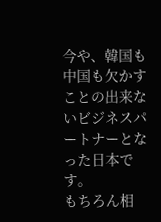今や、韓国も中国も欠かすことの出来ないビジネスパートナーとなった日本です。
もちろん相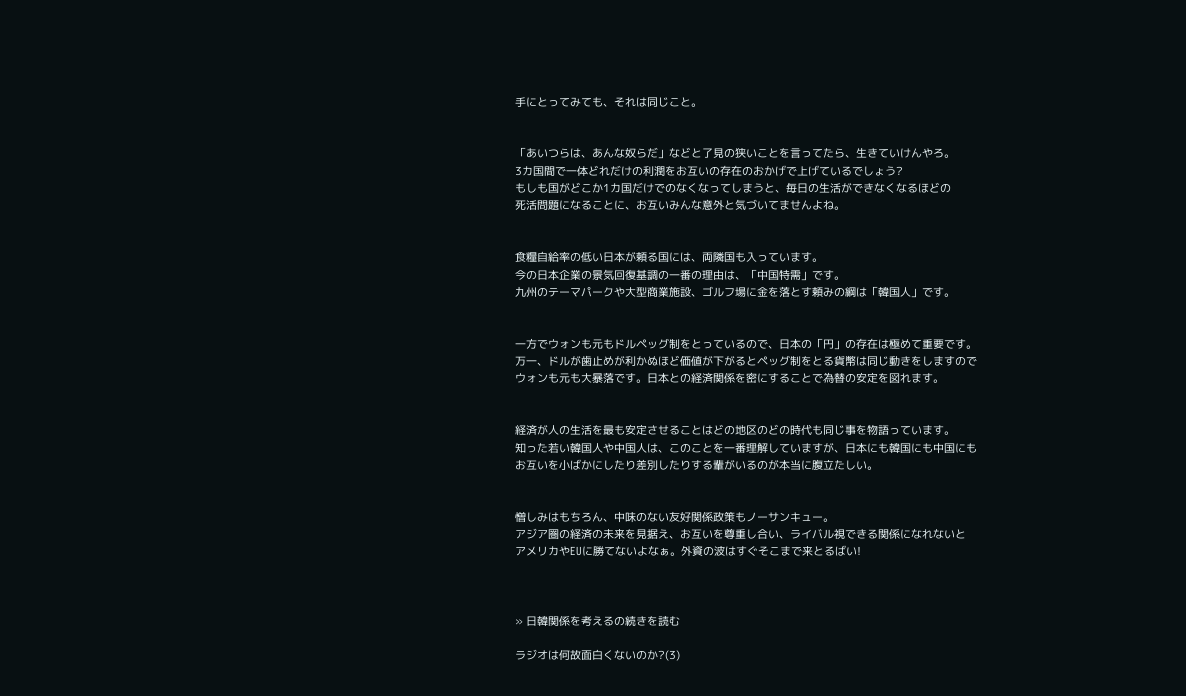手にとってみても、それは同じこと。


「あいつらは、あんな奴らだ」などと了見の狭いことを言ってたら、生きていけんやろ。
3カ国間で一体どれだけの利潤をお互いの存在のおかげで上げているでしょう?
もしも国がどこか1カ国だけでのなくなってしまうと、毎日の生活ができなくなるほどの
死活問題になることに、お互いみんな意外と気づいてませんよね。


食糧自給率の低い日本が頼る国には、両隣国も入っています。
今の日本企業の景気回復基調の一番の理由は、「中国特需」です。
九州のテーマパークや大型商業施設、ゴルフ場に金を落とす頼みの綱は「韓国人」です。


一方でウォンも元もドルペッグ制をとっているので、日本の「円」の存在は極めて重要です。
万一、ドルが歯止めが利かぬほど価値が下がるとペッグ制をとる貨幣は同じ動きをしますので
ウォンも元も大暴落です。日本との経済関係を密にすることで為替の安定を図れます。


経済が人の生活を最も安定させることはどの地区のどの時代も同じ事を物語っています。
知った若い韓国人や中国人は、このことを一番理解していますが、日本にも韓国にも中国にも
お互いを小ばかにしたり差別したりする輩がいるのが本当に腹立たしい。


憎しみはもちろん、中味のない友好関係政策もノーサンキュー。
アジア圏の経済の未来を見据え、お互いを尊重し合い、ライバル視できる関係になれないと
アメリカやEUに勝てないよなぁ。外資の波はすぐそこまで来とるばい!



» 日韓関係を考えるの続きを読む

ラジオは何故面白くないのか?(3)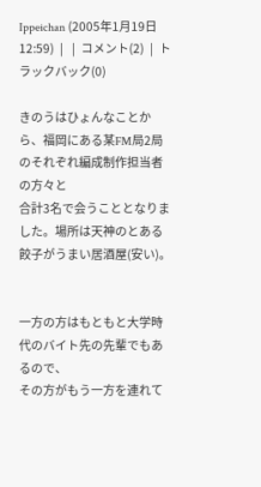Ippeichan (2005年1月19日 12:59)  |   |  コメント(2)  |  トラックバック(0)

きのうはひょんなことから、福岡にある某FM局2局のそれぞれ編成制作担当者の方々と
合計3名で会うこととなりました。場所は天神のとある餃子がうまい居酒屋(安い)。


一方の方はもともと大学時代のバイト先の先輩でもあるので、
その方がもう一方を連れて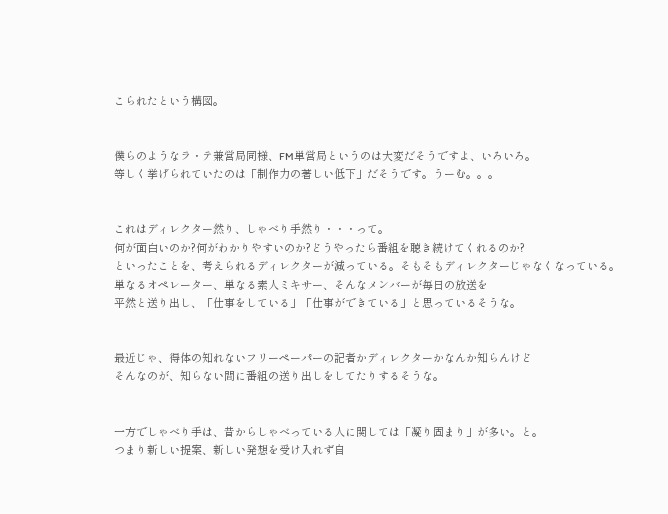こられたという構図。


僕らのようなラ・テ兼営局同様、FM単営局というのは大変だそうですよ、いろいろ。
等しく挙げられていたのは「制作力の著しい低下」だそうです。うーむ。。。


これはディレクター然り、しゃべり手然り・・・って。
何が面白いのか?何がわかりやすいのか?どうやったら番組を聴き続けてくれるのか?
といったことを、考えられるディレクターが減っている。そもそもディレクターじゃなくなっている。
単なるオペレーター、単なる素人ミキサー、そんなメンバーが毎日の放送を
平然と送り出し、「仕事をしている」「仕事ができている」と思っているそうな。


最近じゃ、得体の知れないフリーペーパーの記者かディレクターかなんか知らんけど
そんなのが、知らない間に番組の送り出しをしてたりするそうな。


一方でしゃべり手は、昔からしゃべっている人に関しては「凝り固まり」が多い。と。
つまり新しい提案、新しい発想を受け入れず自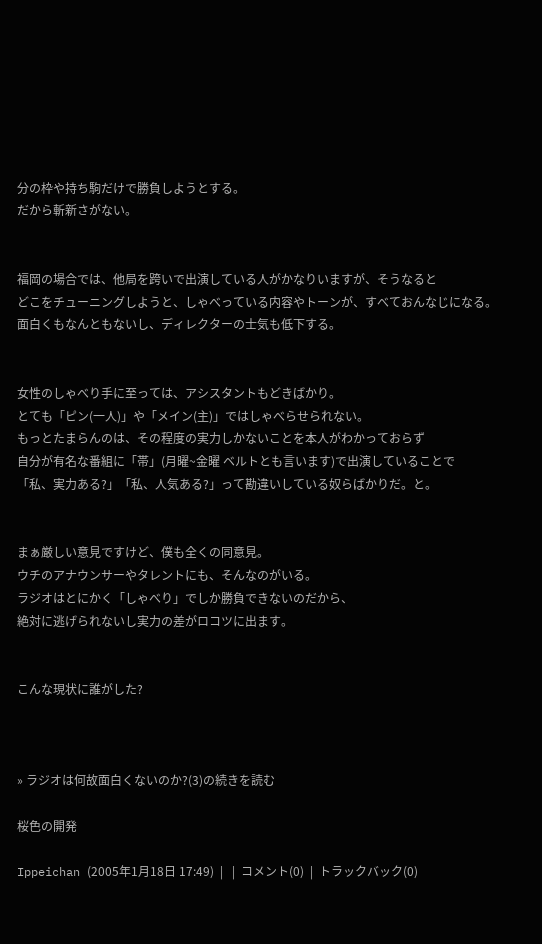分の枠や持ち駒だけで勝負しようとする。
だから斬新さがない。


福岡の場合では、他局を跨いで出演している人がかなりいますが、そうなると
どこをチューニングしようと、しゃべっている内容やトーンが、すべておんなじになる。
面白くもなんともないし、ディレクターの士気も低下する。


女性のしゃべり手に至っては、アシスタントもどきばかり。
とても「ピン(一人)」や「メイン(主)」ではしゃべらせられない。
もっとたまらんのは、その程度の実力しかないことを本人がわかっておらず
自分が有名な番組に「帯」(月曜~金曜 ベルトとも言います)で出演していることで
「私、実力ある?」「私、人気ある?」って勘違いしている奴らばかりだ。と。


まぁ厳しい意見ですけど、僕も全くの同意見。
ウチのアナウンサーやタレントにも、そんなのがいる。
ラジオはとにかく「しゃべり」でしか勝負できないのだから、
絶対に逃げられないし実力の差がロコツに出ます。


こんな現状に誰がした?



» ラジオは何故面白くないのか?(3)の続きを読む

桜色の開発

Ippeichan (2005年1月18日 17:49)  |   |  コメント(0)  |  トラックバック(0)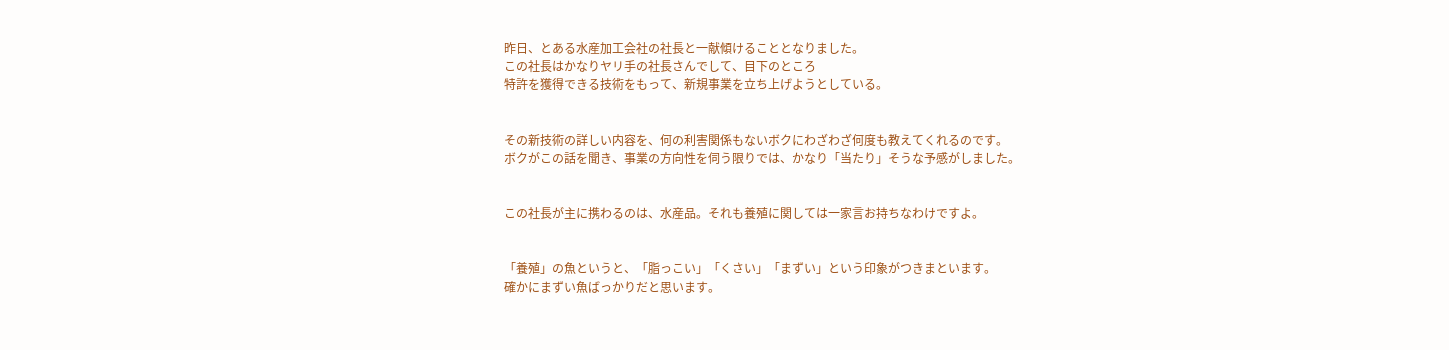昨日、とある水産加工会社の社長と一献傾けることとなりました。
この社長はかなりヤリ手の社長さんでして、目下のところ
特許を獲得できる技術をもって、新規事業を立ち上げようとしている。


その新技術の詳しい内容を、何の利害関係もないボクにわざわざ何度も教えてくれるのです。
ボクがこの話を聞き、事業の方向性を伺う限りでは、かなり「当たり」そうな予感がしました。


この社長が主に携わるのは、水産品。それも養殖に関しては一家言お持ちなわけですよ。


「養殖」の魚というと、「脂っこい」「くさい」「まずい」という印象がつきまといます。
確かにまずい魚ばっかりだと思います。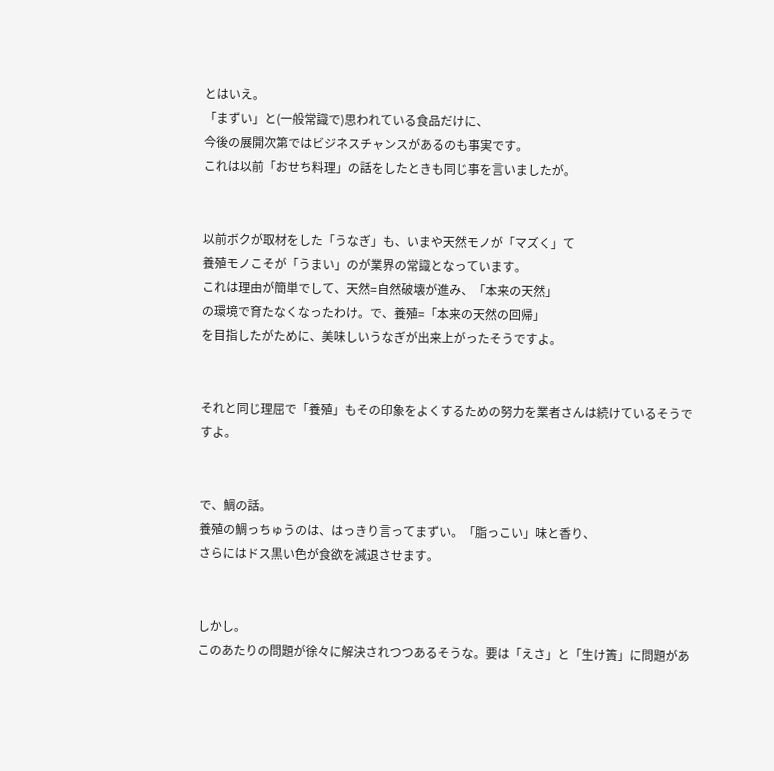とはいえ。
「まずい」と(一般常識で)思われている食品だけに、
今後の展開次第ではビジネスチャンスがあるのも事実です。
これは以前「おせち料理」の話をしたときも同じ事を言いましたが。


以前ボクが取材をした「うなぎ」も、いまや天然モノが「マズく」て
養殖モノこそが「うまい」のが業界の常識となっています。
これは理由が簡単でして、天然=自然破壊が進み、「本来の天然」
の環境で育たなくなったわけ。で、養殖=「本来の天然の回帰」
を目指したがために、美味しいうなぎが出来上がったそうですよ。


それと同じ理屈で「養殖」もその印象をよくするための努力を業者さんは続けているそうですよ。


で、鯛の話。
養殖の鯛っちゅうのは、はっきり言ってまずい。「脂っこい」味と香り、
さらにはドス黒い色が食欲を減退させます。


しかし。
このあたりの問題が徐々に解決されつつあるそうな。要は「えさ」と「生け簀」に問題があ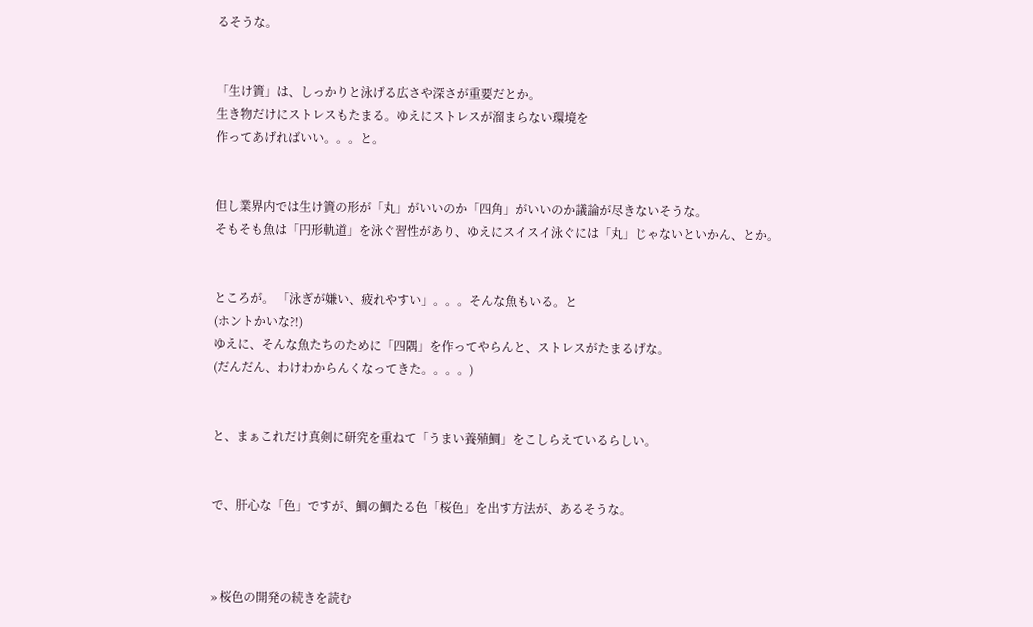るそうな。


「生け簀」は、しっかりと泳げる広さや深さが重要だとか。
生き物だけにストレスもたまる。ゆえにストレスが溜まらない環境を
作ってあげればいい。。。と。


但し業界内では生け簀の形が「丸」がいいのか「四角」がいいのか議論が尽きないそうな。
そもそも魚は「円形軌道」を泳ぐ習性があり、ゆえにスイスイ泳ぐには「丸」じゃないといかん、とか。


ところが。 「泳ぎが嫌い、疲れやすい」。。。そんな魚もいる。と
(ホントかいな?!)
ゆえに、そんな魚たちのために「四隅」を作ってやらんと、ストレスがたまるげな。
(だんだん、わけわからんくなってきた。。。。)


と、まぁこれだけ真剣に研究を重ねて「うまい養殖鯛」をこしらえているらしい。


で、肝心な「色」ですが、鯛の鯛たる色「桜色」を出す方法が、あるそうな。



» 桜色の開発の続きを読む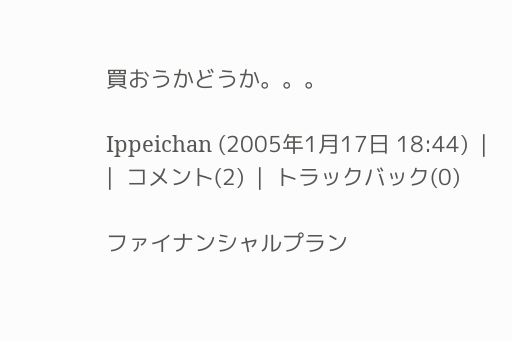買おうかどうか。。。

Ippeichan (2005年1月17日 18:44)  |   |  コメント(2)  |  トラックバック(0)

ファイナンシャルプラン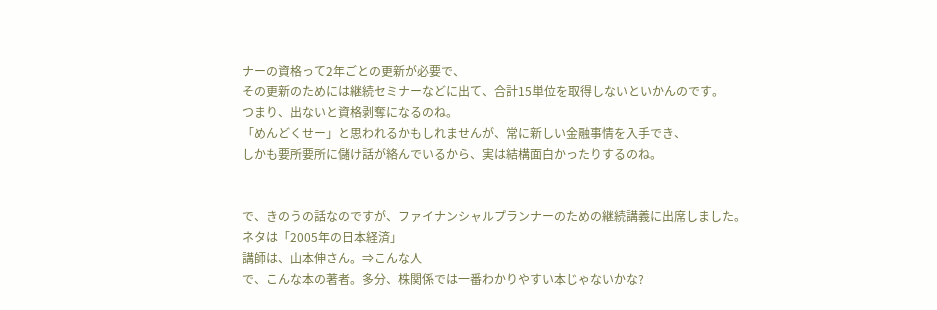ナーの資格って2年ごとの更新が必要で、
その更新のためには継続セミナーなどに出て、合計15単位を取得しないといかんのです。
つまり、出ないと資格剥奪になるのね。
「めんどくせー」と思われるかもしれませんが、常に新しい金融事情を入手でき、
しかも要所要所に儲け話が絡んでいるから、実は結構面白かったりするのね。


で、きのうの話なのですが、ファイナンシャルプランナーのための継続講義に出席しました。
ネタは「2005年の日本経済」
講師は、山本伸さん。⇒こんな人
で、こんな本の著者。多分、株関係では一番わかりやすい本じゃないかな?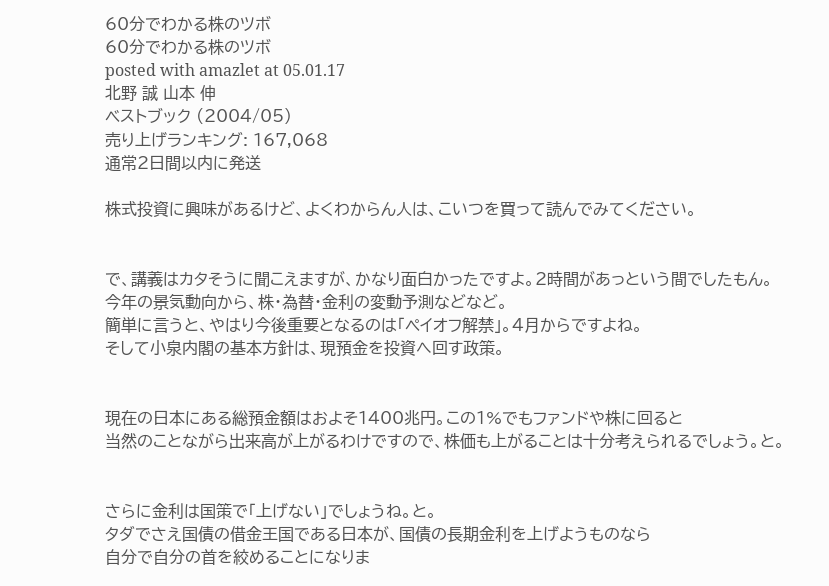60分でわかる株のツボ
60分でわかる株のツボ
posted with amazlet at 05.01.17
北野 誠 山本 伸
ベストブック (2004/05)
売り上げランキング: 167,068
通常2日間以内に発送

株式投資に興味があるけど、よくわからん人は、こいつを買って読んでみてください。


で、講義はカタそうに聞こえますが、かなり面白かったですよ。2時間があっという間でしたもん。
今年の景気動向から、株・為替・金利の変動予測などなど。
簡単に言うと、やはり今後重要となるのは「ペイオフ解禁」。4月からですよね。
そして小泉内閣の基本方針は、現預金を投資へ回す政策。


現在の日本にある総預金額はおよそ1400兆円。この1%でもファンドや株に回ると
当然のことながら出来高が上がるわけですので、株価も上がることは十分考えられるでしょう。と。


さらに金利は国策で「上げない」でしょうね。と。
タダでさえ国債の借金王国である日本が、国債の長期金利を上げようものなら
自分で自分の首を絞めることになりま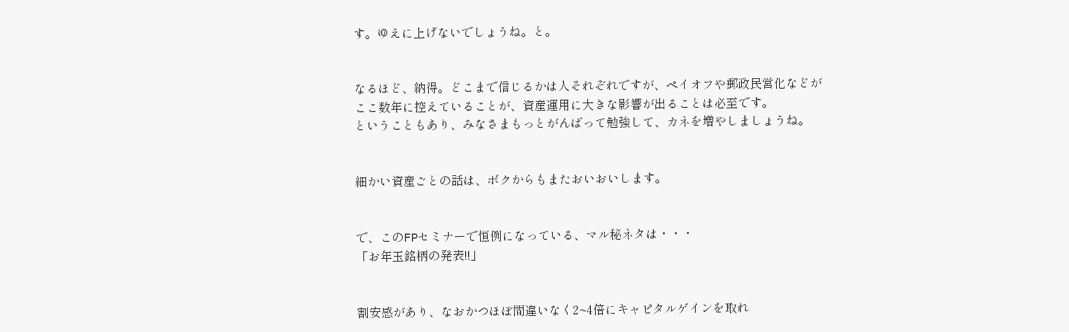す。ゆえに上げないでしょうね。と。


なるほど、納得。どこまで信じるかは人それぞれですが、ペイオフや郵政民営化などが
ここ数年に控えていることが、資産運用に大きな影響が出ることは必至です。
ということもあり、みなさまもっとがんばって勉強して、カネを増やしましょうね。


細かい資産ごとの話は、ボクからもまたおいおいします。


で、このFPセミナーで恒例になっている、マル秘ネタは・・・
「お年玉銘柄の発表!!」


割安感があり、なおかつほぼ間違いなく2~4倍にキャピタルゲインを取れ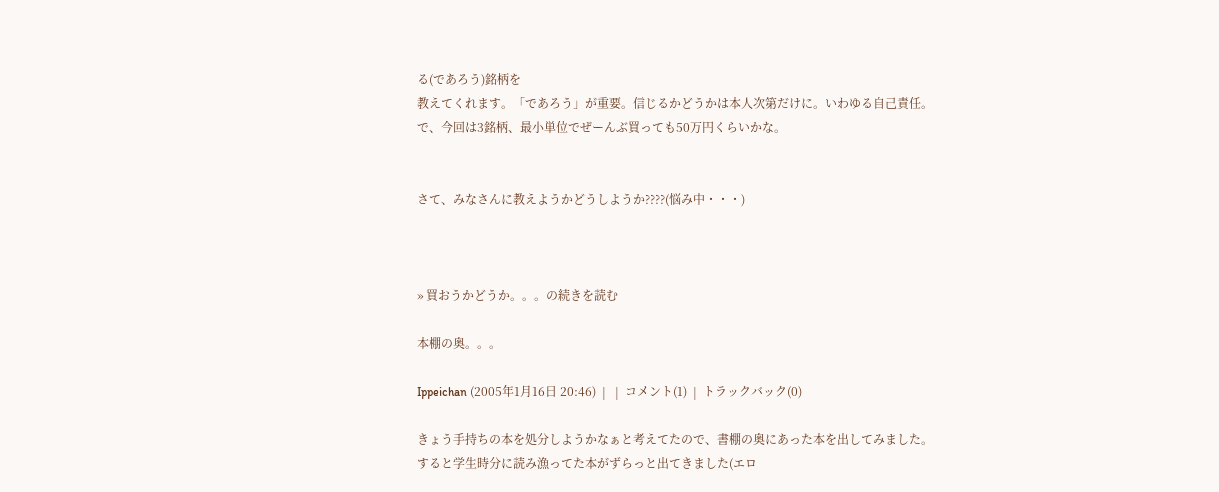る(であろう)銘柄を
教えてくれます。「であろう」が重要。信じるかどうかは本人次第だけに。いわゆる自己責任。
で、今回は3銘柄、最小単位でぜーんぶ買っても50万円くらいかな。


さて、みなさんに教えようかどうしようか????(悩み中・・・)



» 買おうかどうか。。。の続きを読む

本棚の奥。。。

Ippeichan (2005年1月16日 20:46)  |   |  コメント(1)  |  トラックバック(0)

きょう手持ちの本を処分しようかなぁと考えてたので、書棚の奥にあった本を出してみました。
すると学生時分に読み漁ってた本がずらっと出てきました(エロ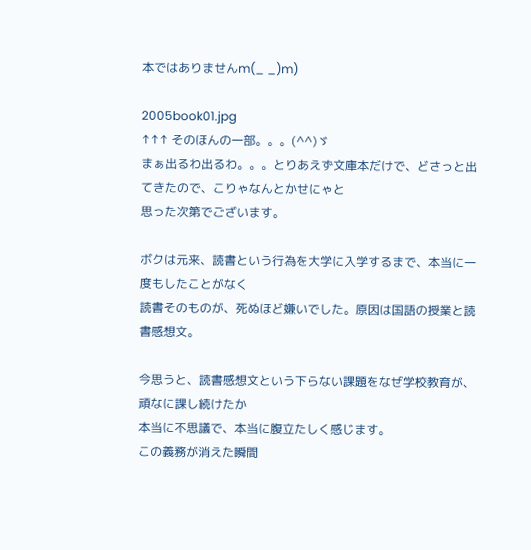本ではありませんm(_ _)m)

2005book01.jpg
↑↑↑ そのほんの一部。。。(^^)ゞ
まぁ出るわ出るわ。。。とりあえず文庫本だけで、どさっと出てきたので、こりゃなんとかせにゃと
思った次第でございます。

ボクは元来、読書という行為を大学に入学するまで、本当に一度もしたことがなく
読書そのものが、死ぬほど嫌いでした。原因は国語の授業と読書感想文。

今思うと、読書感想文という下らない課題をなぜ学校教育が、頑なに課し続けたか
本当に不思議で、本当に腹立たしく感じます。
この義務が消えた瞬間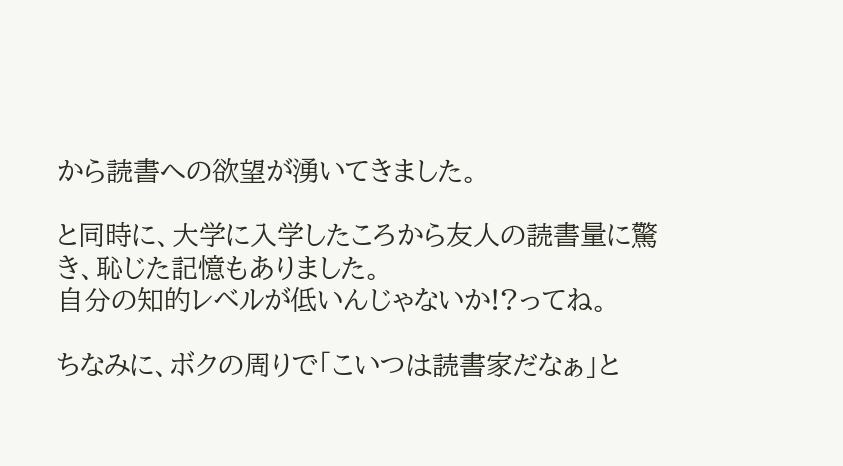から読書への欲望が湧いてきました。

と同時に、大学に入学したころから友人の読書量に驚き、恥じた記憶もありました。
自分の知的レベルが低いんじゃないか!?ってね。

ちなみに、ボクの周りで「こいつは読書家だなぁ」と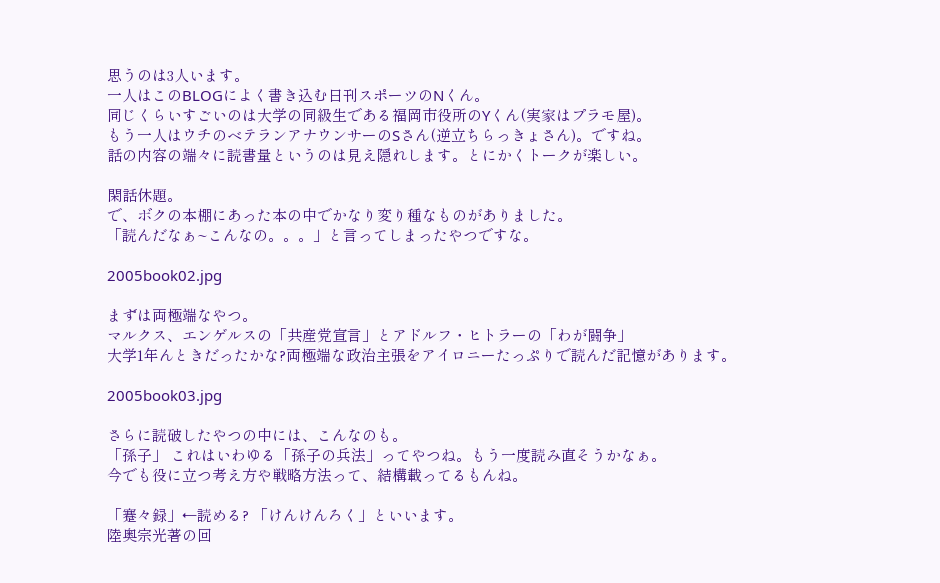思うのは3人います。
一人はこのBLOGによく書き込む日刊スポーツのNくん。
同じくらいすごいのは大学の同級生である福岡市役所のYくん(実家はプラモ屋)。
もう一人はウチのベテランアナウンサーのSさん(逆立ちらっきょさん)。ですね。
話の内容の端々に読書量というのは見え隠れします。とにかくトークが楽しい。

閑話休題。
で、ボクの本棚にあった本の中でかなり変り種なものがありました。
「読んだなぁ~こんなの。。。」と言ってしまったやつですな。

2005book02.jpg

まずは両極端なやつ。
マルクス、エンゲルスの「共産党宣言」とアドルフ・ヒトラーの「わが闘争」
大学1年んときだったかな?両極端な政治主張をアイロニーたっぷりで読んだ記憶があります。

2005book03.jpg

さらに読破したやつの中には、こんなのも。
「孫子」 これはいわゆる「孫子の兵法」ってやつね。もう一度読み直そうかなぁ。
今でも役に立つ考え方や戦略方法って、結構載ってるもんね。

「蹇々録」←読める? 「けんけんろく」といいます。
陸奥宗光著の回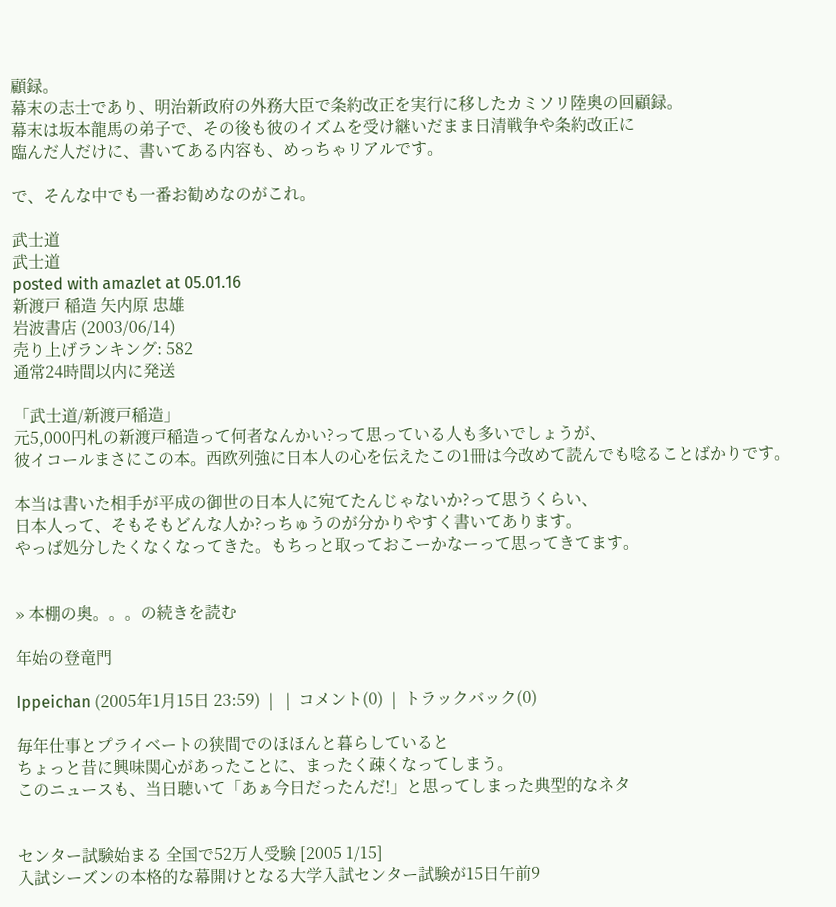顧録。
幕末の志士であり、明治新政府の外務大臣で条約改正を実行に移したカミソリ陸奥の回顧録。
幕末は坂本龍馬の弟子で、その後も彼のイズムを受け継いだまま日清戦争や条約改正に
臨んだ人だけに、書いてある内容も、めっちゃリアルです。

で、そんな中でも一番お勧めなのがこれ。

武士道
武士道
posted with amazlet at 05.01.16
新渡戸 稲造 矢内原 忠雄
岩波書店 (2003/06/14)
売り上げランキング: 582
通常24時間以内に発送

「武士道/新渡戸稲造」
元5,000円札の新渡戸稲造って何者なんかい?って思っている人も多いでしょうが、
彼イコールまさにこの本。西欧列強に日本人の心を伝えたこの1冊は今改めて読んでも唸ることばかりです。

本当は書いた相手が平成の御世の日本人に宛てたんじゃないか?って思うくらい、
日本人って、そもそもどんな人か?っちゅうのが分かりやすく書いてあります。
やっぱ処分したくなくなってきた。もちっと取っておこーかなーって思ってきてます。


» 本棚の奥。。。の続きを読む

年始の登竜門

Ippeichan (2005年1月15日 23:59)  |   |  コメント(0)  |  トラックバック(0)

毎年仕事とプライベートの狭間でのほほんと暮らしていると
ちょっと昔に興味関心があったことに、まったく疎くなってしまう。
このニュースも、当日聴いて「あぁ今日だったんだ!」と思ってしまった典型的なネタ


センター試験始まる 全国で52万人受験 [2005 1/15]
入試シーズンの本格的な幕開けとなる大学入試センター試験が15日午前9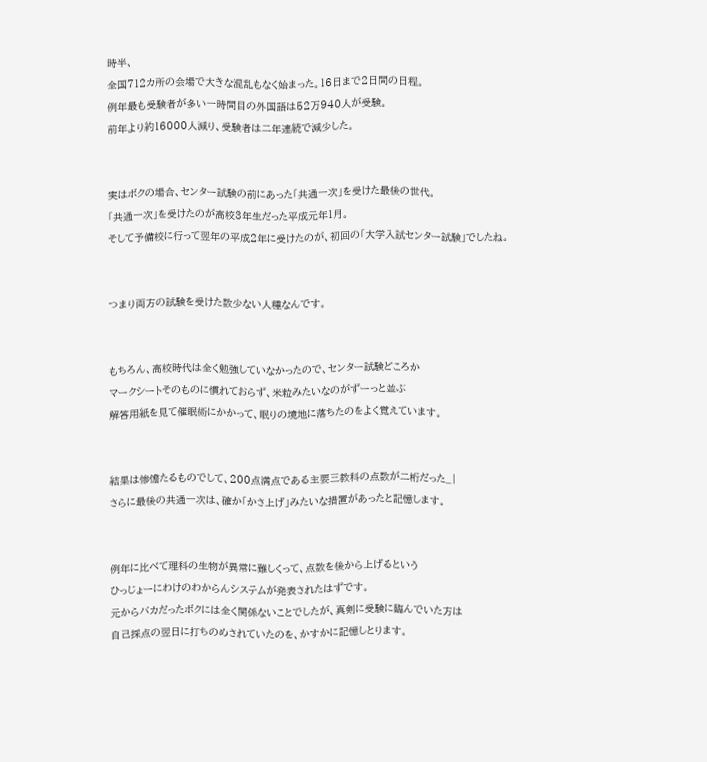時半、
全国712カ所の会場で大きな混乱もなく始まった。16日まで2日間の日程。
例年最も受験者が多い一時間目の外国語は52万940人が受験。
前年より約16000人減り、受験者は二年連続で減少した。


実はボクの場合、センター試験の前にあった「共通一次」を受けた最後の世代。
「共通一次」を受けたのが高校3年生だった平成元年1月。
そして予備校に行って翌年の平成2年に受けたのが、初回の「大学入試センター試験」でしたね。


つまり両方の試験を受けた数少ない人種なんです。


もちろん、高校時代は全く勉強していなかったので、センター試験どころか
マークシートそのものに慣れておらず、米粒みたいなのがずーっと並ぶ
解答用紙を見て催眠術にかかって、眠りの境地に落ちたのをよく覚えています。


結果は惨憺たるものでして、200点満点である主要三教科の点数が二桁だった_|
さらに最後の共通一次は、確か「かさ上げ」みたいな措置があったと記憶します。


例年に比べて理科の生物が異常に難しくって、点数を後から上げるという
ひっじょーにわけのわからんシステムが発表されたはずです。
元からバカだったボクには全く関係ないことでしたが、真剣に受験に臨んでいた方は
自己採点の翌日に打ちのめされていたのを、かすかに記憶しとります。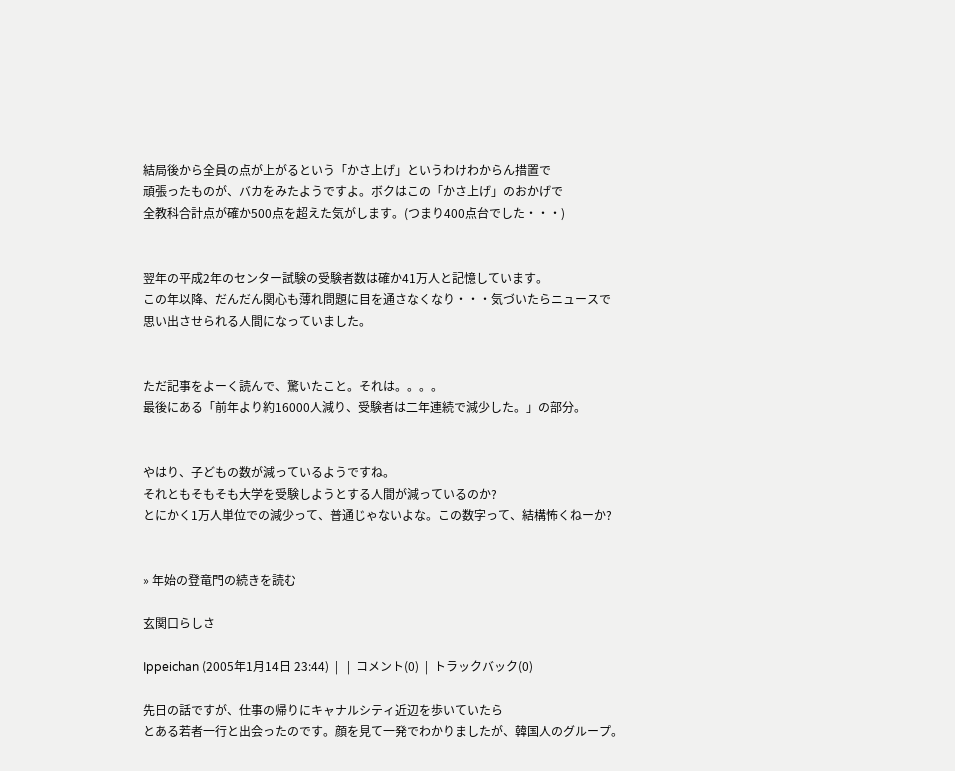結局後から全員の点が上がるという「かさ上げ」というわけわからん措置で
頑張ったものが、バカをみたようですよ。ボクはこの「かさ上げ」のおかげで
全教科合計点が確か500点を超えた気がします。(つまり400点台でした・・・)


翌年の平成2年のセンター試験の受験者数は確か41万人と記憶しています。
この年以降、だんだん関心も薄れ問題に目を通さなくなり・・・気づいたらニュースで
思い出させられる人間になっていました。


ただ記事をよーく読んで、驚いたこと。それは。。。。
最後にある「前年より約16000人減り、受験者は二年連続で減少した。」の部分。


やはり、子どもの数が減っているようですね。
それともそもそも大学を受験しようとする人間が減っているのか?
とにかく1万人単位での減少って、普通じゃないよな。この数字って、結構怖くねーか?


» 年始の登竜門の続きを読む

玄関口らしさ

Ippeichan (2005年1月14日 23:44)  |   |  コメント(0)  |  トラックバック(0)

先日の話ですが、仕事の帰りにキャナルシティ近辺を歩いていたら
とある若者一行と出会ったのです。顔を見て一発でわかりましたが、韓国人のグループ。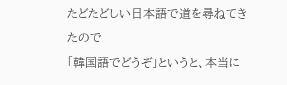たどたどしい日本語で道を尋ねてきたので
「韓国語でどうぞ」というと、本当に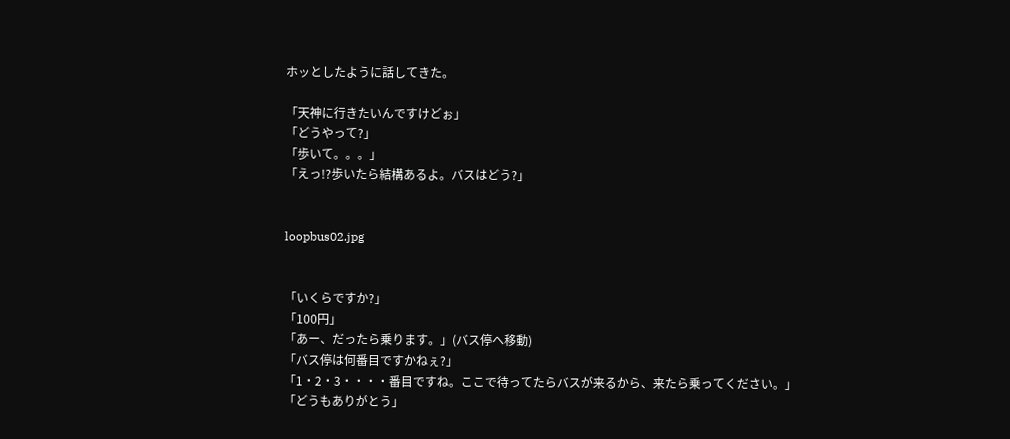ホッとしたように話してきた。

「天神に行きたいんですけどぉ」
「どうやって?」
「歩いて。。。」
「えっ!?歩いたら結構あるよ。バスはどう?」


loopbus02.jpg


「いくらですか?」
「100円」
「あー、だったら乗ります。」(バス停へ移動)
「バス停は何番目ですかねぇ?」
「1・2・3・・・・番目ですね。ここで待ってたらバスが来るから、来たら乗ってください。」
「どうもありがとう」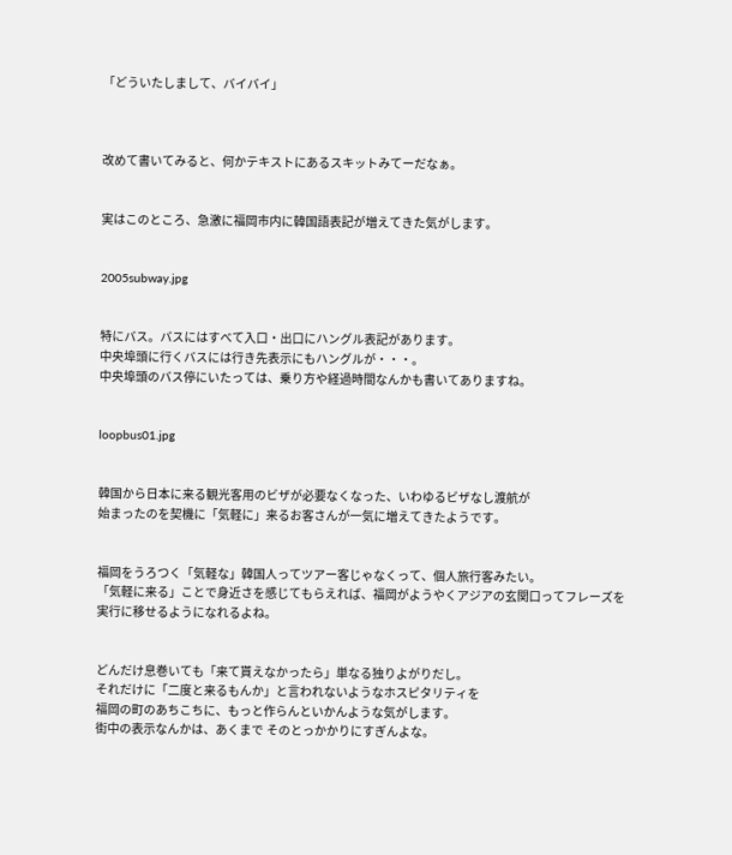「どういたしまして、バイバイ」



改めて書いてみると、何かテキストにあるスキットみてーだなぁ。


実はこのところ、急激に福岡市内に韓国語表記が増えてきた気がします。


2005subway.jpg


特にバス。バスにはすべて入口・出口にハングル表記があります。
中央埠頭に行くバスには行き先表示にもハングルが・・・。
中央埠頭のバス停にいたっては、乗り方や経過時間なんかも書いてありますね。


loopbus01.jpg


韓国から日本に来る観光客用のビザが必要なくなった、いわゆるビザなし渡航が
始まったのを契機に「気軽に」来るお客さんが一気に増えてきたようです。


福岡をうろつく「気軽な」韓国人ってツアー客じゃなくって、個人旅行客みたい。
「気軽に来る」ことで身近さを感じてもらえれば、福岡がようやくアジアの玄関口ってフレーズを
実行に移せるようになれるよね。


どんだけ息巻いても「来て貰えなかったら」単なる独りよがりだし。
それだけに「二度と来るもんか」と言われないようなホスピタリティを
福岡の町のあちこちに、もっと作らんといかんような気がします。
街中の表示なんかは、あくまで そのとっかかりにすぎんよな。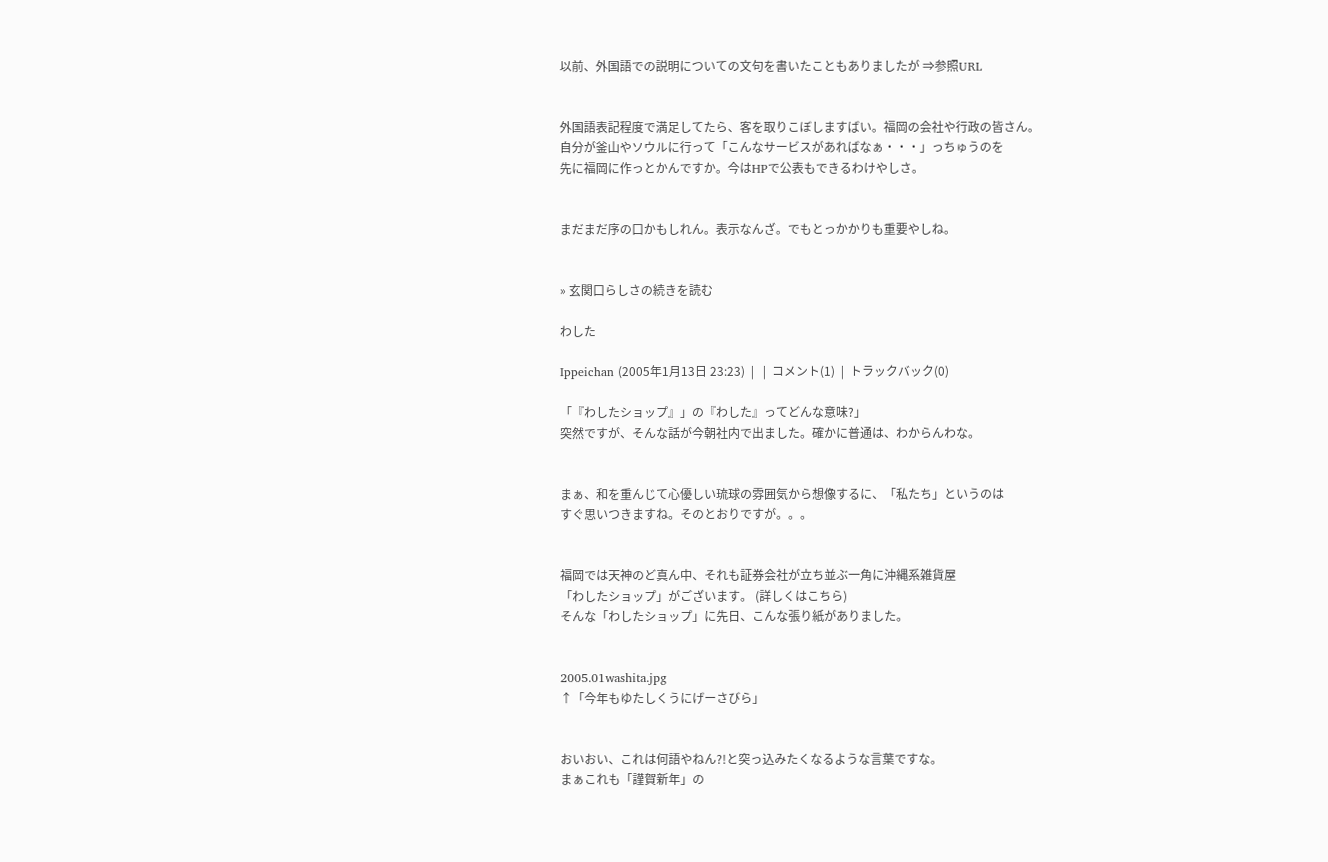以前、外国語での説明についての文句を書いたこともありましたが ⇒参照URL


外国語表記程度で満足してたら、客を取りこぼしますばい。福岡の会社や行政の皆さん。
自分が釜山やソウルに行って「こんなサービスがあればなぁ・・・」っちゅうのを
先に福岡に作っとかんですか。今はHPで公表もできるわけやしさ。


まだまだ序の口かもしれん。表示なんざ。でもとっかかりも重要やしね。


» 玄関口らしさの続きを読む

わした

Ippeichan (2005年1月13日 23:23)  |   |  コメント(1)  |  トラックバック(0)

「『わしたショップ』」の『わした』ってどんな意味?」
突然ですが、そんな話が今朝社内で出ました。確かに普通は、わからんわな。


まぁ、和を重んじて心優しい琉球の雰囲気から想像するに、「私たち」というのは
すぐ思いつきますね。そのとおりですが。。。


福岡では天神のど真ん中、それも証券会社が立ち並ぶ一角に沖縄系雑貨屋
「わしたショップ」がございます。 (詳しくはこちら)
そんな「わしたショップ」に先日、こんな張り紙がありました。


2005.01washita.jpg
↑「今年もゆたしくうにげーさびら」


おいおい、これは何語やねん?!と突っ込みたくなるような言葉ですな。
まぁこれも「謹賀新年」の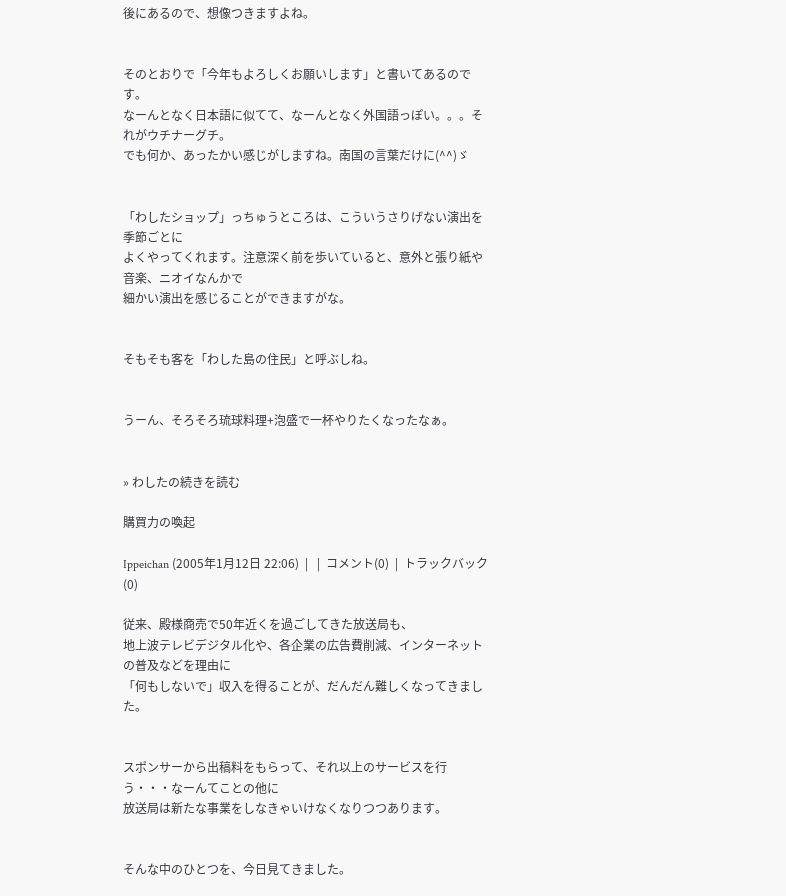後にあるので、想像つきますよね。


そのとおりで「今年もよろしくお願いします」と書いてあるのです。
なーんとなく日本語に似てて、なーんとなく外国語っぽい。。。それがウチナーグチ。
でも何か、あったかい感じがしますね。南国の言葉だけに(^^)ゞ


「わしたショップ」っちゅうところは、こういうさりげない演出を季節ごとに
よくやってくれます。注意深く前を歩いていると、意外と張り紙や音楽、ニオイなんかで
細かい演出を感じることができますがな。


そもそも客を「わした島の住民」と呼ぶしね。


うーん、そろそろ琉球料理+泡盛で一杯やりたくなったなぁ。


» わしたの続きを読む

購買力の喚起

Ippeichan (2005年1月12日 22:06)  |   |  コメント(0)  |  トラックバック(0)

従来、殿様商売で50年近くを過ごしてきた放送局も、
地上波テレビデジタル化や、各企業の広告費削減、インターネットの普及などを理由に
「何もしないで」収入を得ることが、だんだん難しくなってきました。


スポンサーから出稿料をもらって、それ以上のサービスを行う・・・なーんてことの他に
放送局は新たな事業をしなきゃいけなくなりつつあります。


そんな中のひとつを、今日見てきました。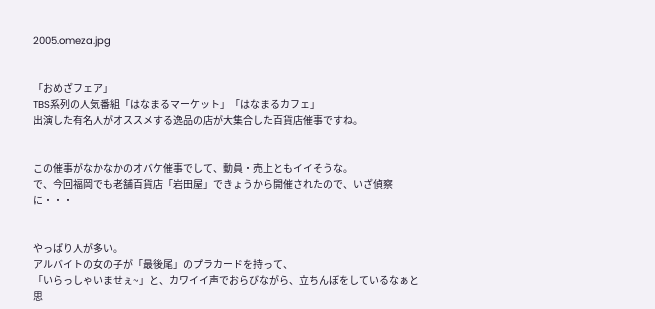2005.omeza.jpg


「おめざフェア」
TBS系列の人気番組「はなまるマーケット」「はなまるカフェ」
出演した有名人がオススメする逸品の店が大集合した百貨店催事ですね。


この催事がなかなかのオバケ催事でして、動員・売上ともイイそうな。
で、今回福岡でも老舗百貨店「岩田屋」できょうから開催されたので、いざ偵察に・・・


やっぱり人が多い。
アルバイトの女の子が「最後尾」のプラカードを持って、
「いらっしゃいませぇ~」と、カワイイ声でおらびながら、立ちんぼをしているなぁと思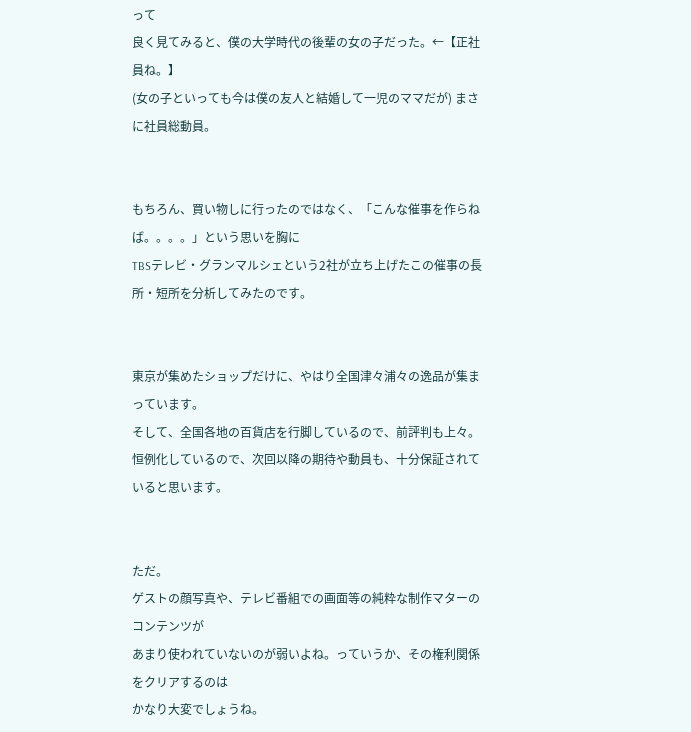って
良く見てみると、僕の大学時代の後輩の女の子だった。←【正社員ね。】
(女の子といっても今は僕の友人と結婚して一児のママだが) まさに社員総動員。


もちろん、買い物しに行ったのではなく、「こんな催事を作らねば。。。。」という思いを胸に
TBSテレビ・グランマルシェという2社が立ち上げたこの催事の長所・短所を分析してみたのです。


東京が集めたショップだけに、やはり全国津々浦々の逸品が集まっています。
そして、全国各地の百貨店を行脚しているので、前評判も上々。
恒例化しているので、次回以降の期待や動員も、十分保証されていると思います。


ただ。
ゲストの顔写真や、テレビ番組での画面等の純粋な制作マターのコンテンツが
あまり使われていないのが弱いよね。っていうか、その権利関係をクリアするのは
かなり大変でしょうね。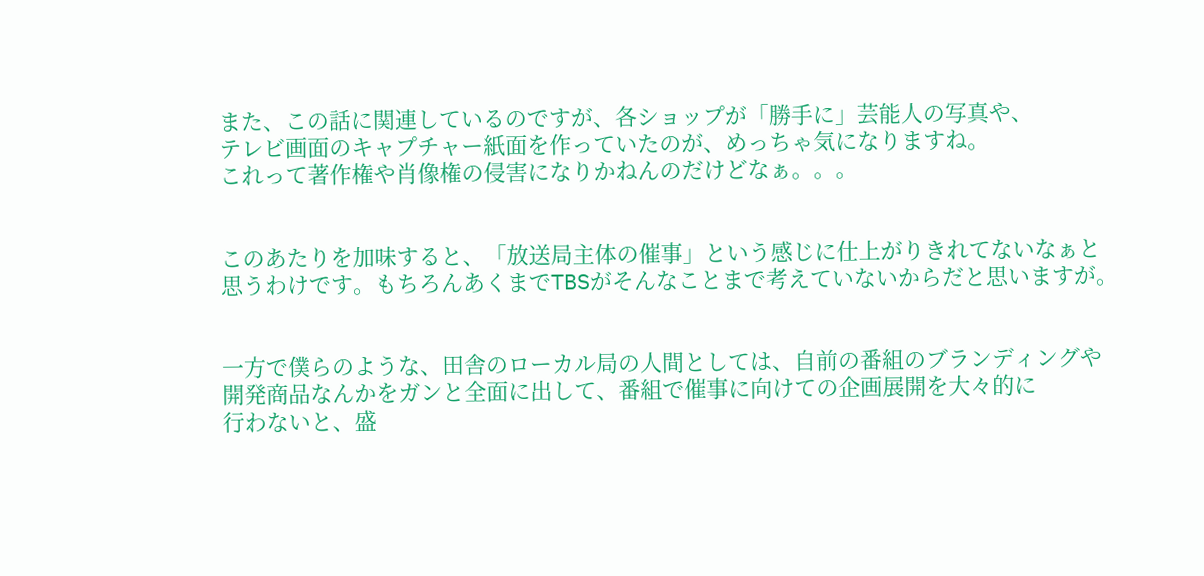また、この話に関連しているのですが、各ショップが「勝手に」芸能人の写真や、
テレビ画面のキャプチャー紙面を作っていたのが、めっちゃ気になりますね。
これって著作権や肖像権の侵害になりかねんのだけどなぁ。。。


このあたりを加味すると、「放送局主体の催事」という感じに仕上がりきれてないなぁと
思うわけです。もちろんあくまでTBSがそんなことまで考えていないからだと思いますが。


一方で僕らのような、田舎のローカル局の人間としては、自前の番組のブランディングや
開発商品なんかをガンと全面に出して、番組で催事に向けての企画展開を大々的に
行わないと、盛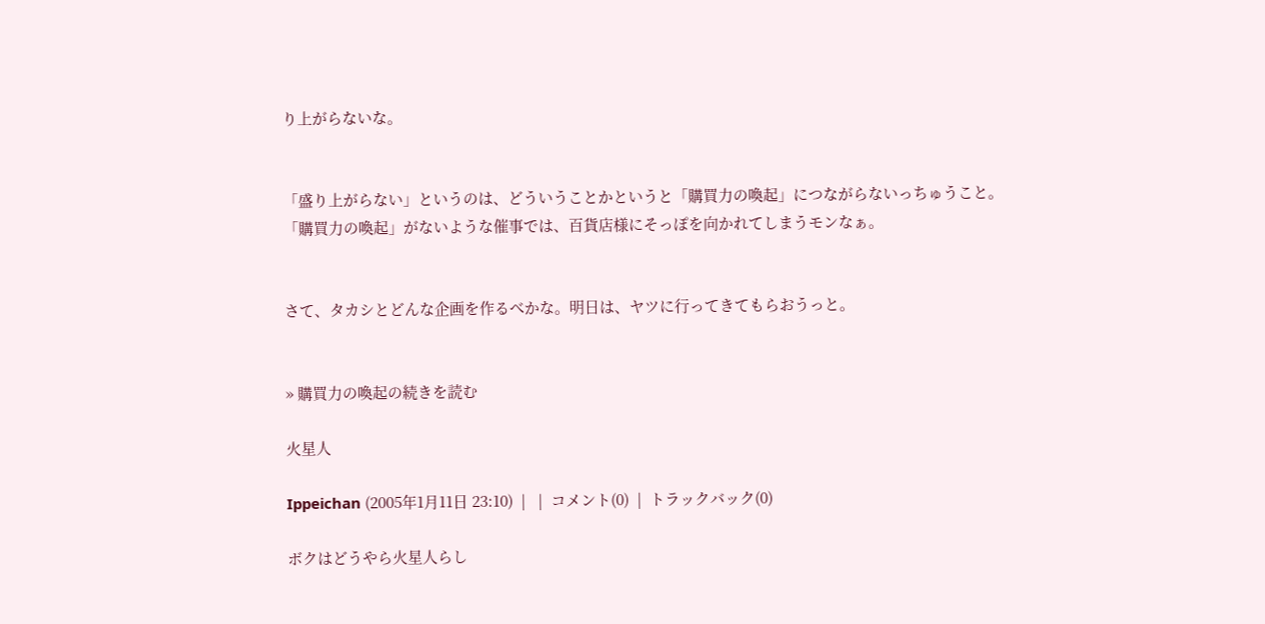り上がらないな。


「盛り上がらない」というのは、どういうことかというと「購買力の喚起」につながらないっちゅうこと。
「購買力の喚起」がないような催事では、百貨店様にそっぽを向かれてしまうモンなぁ。


さて、タカシとどんな企画を作るべかな。明日は、ヤツに行ってきてもらおうっと。


» 購買力の喚起の続きを読む

火星人

Ippeichan (2005年1月11日 23:10)  |   |  コメント(0)  |  トラックバック(0)

ボクはどうやら火星人らし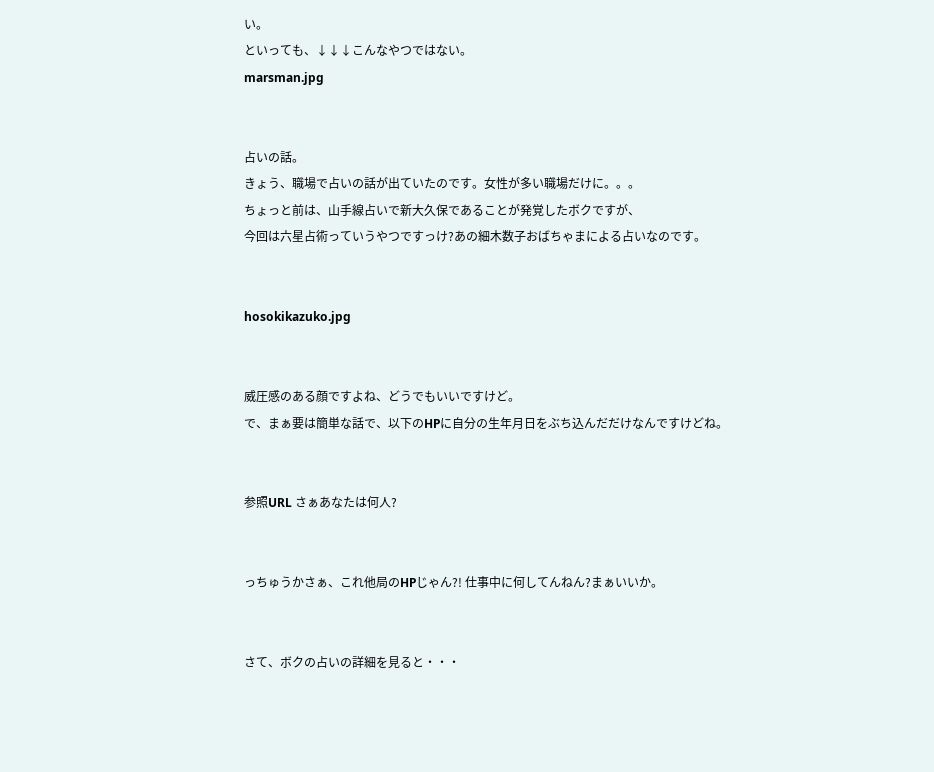い。
といっても、↓↓↓こんなやつではない。
marsman.jpg


占いの話。
きょう、職場で占いの話が出ていたのです。女性が多い職場だけに。。。
ちょっと前は、山手線占いで新大久保であることが発覚したボクですが、
今回は六星占術っていうやつですっけ?あの細木数子おばちゃまによる占いなのです。


hosokikazuko.jpg


威圧感のある顔ですよね、どうでもいいですけど。
で、まぁ要は簡単な話で、以下のHPに自分の生年月日をぶち込んだだけなんですけどね。


参照URL さぁあなたは何人?


っちゅうかさぁ、これ他局のHPじゃん?! 仕事中に何してんねん?まぁいいか。


さて、ボクの占いの詳細を見ると・・・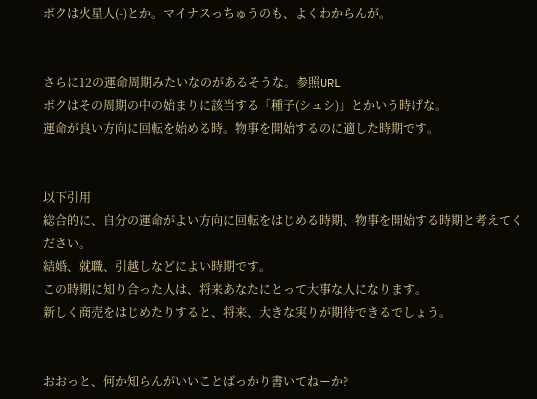ボクは火星人(-)とか。マイナスっちゅうのも、よくわからんが。


さらに12の運命周期みたいなのがあるそうな。参照URL
ボクはその周期の中の始まりに該当する「種子(シュシ)」とかいう時げな。
運命が良い方向に回転を始める時。物事を開始するのに適した時期です。


以下引用
総合的に、自分の運命がよい方向に回転をはじめる時期、物事を開始する時期と考えてください。
結婚、就職、引越しなどによい時期です。
この時期に知り合った人は、将来あなたにとって大事な人になります。
新しく商売をはじめたりすると、将来、大きな実りが期待できるでしょう。


おおっと、何か知らんがいいことばっかり書いてねーか?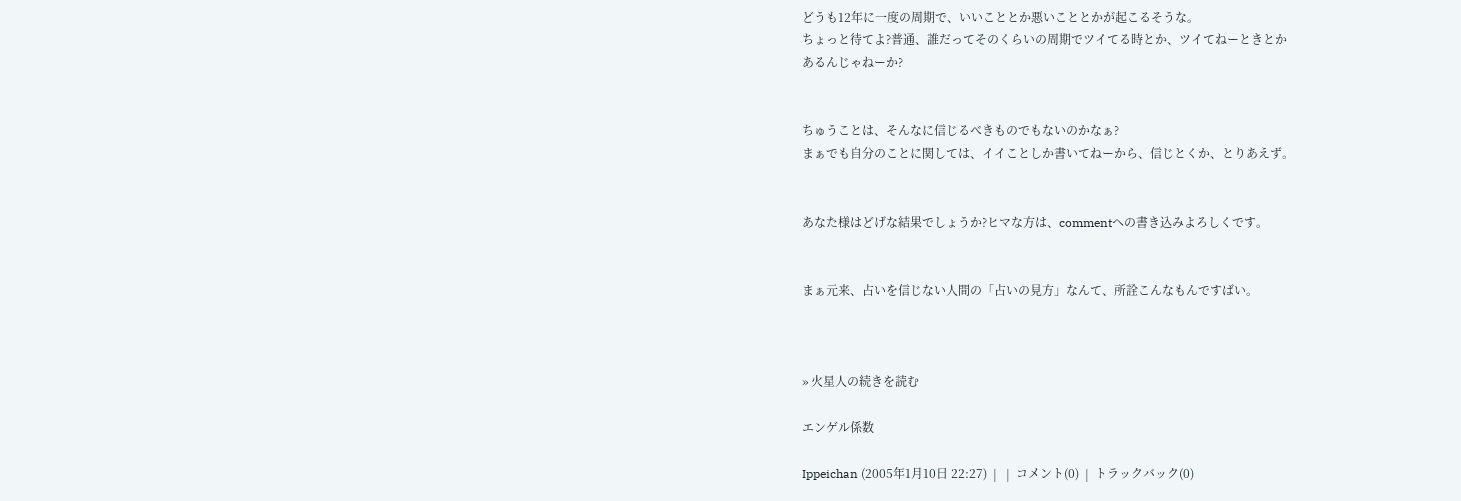どうも12年に一度の周期で、いいこととか悪いこととかが起こるそうな。
ちょっと待てよ?普通、誰だってそのくらいの周期でツイてる時とか、ツイてねーときとか
あるんじゃねーか?


ちゅうことは、そんなに信じるべきものでもないのかなぁ?
まぁでも自分のことに関しては、イイことしか書いてねーから、信じとくか、とりあえず。


あなた様はどげな結果でしょうか?ヒマな方は、commentへの書き込みよろしくです。


まぁ元来、占いを信じない人間の「占いの見方」なんて、所詮こんなもんですばい。



» 火星人の続きを読む

エンゲル係数

Ippeichan (2005年1月10日 22:27)  |   |  コメント(0)  |  トラックバック(0)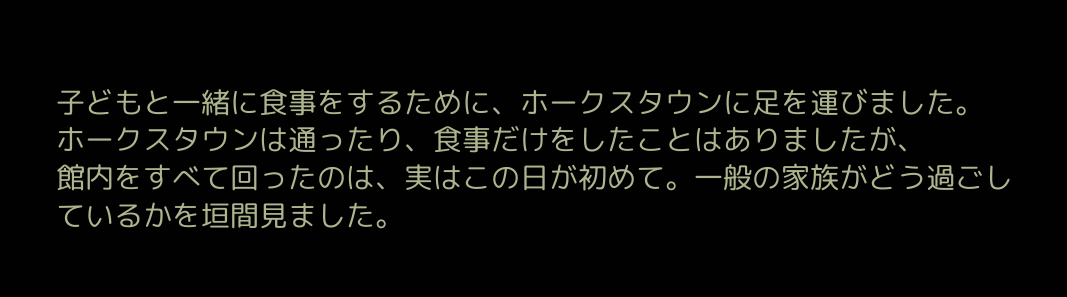子どもと一緒に食事をするために、ホークスタウンに足を運びました。
ホークスタウンは通ったり、食事だけをしたことはありましたが、
館内をすべて回ったのは、実はこの日が初めて。一般の家族がどう過ごしているかを垣間見ました。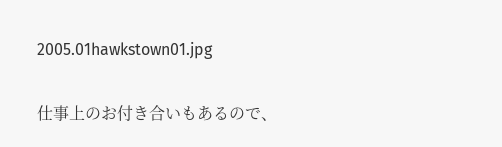2005.01hawkstown01.jpg


仕事上のお付き合いもあるので、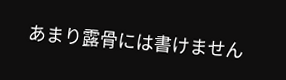あまり露骨には書けません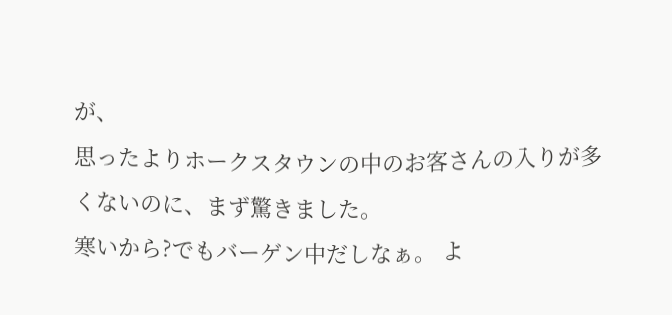が、
思ったよりホークスタウンの中のお客さんの入りが多くないのに、まず驚きました。
寒いから?でもバーゲン中だしなぁ。 よ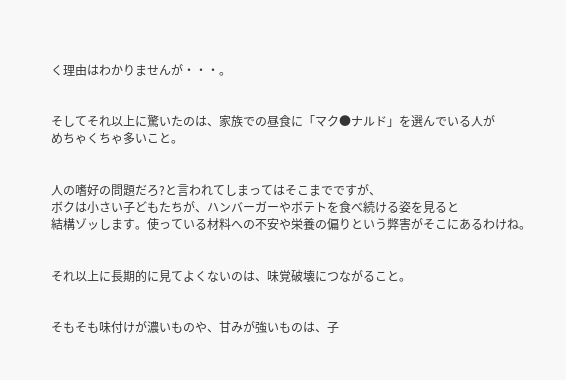く理由はわかりませんが・・・。


そしてそれ以上に驚いたのは、家族での昼食に「マク●ナルド」を選んでいる人が
めちゃくちゃ多いこと。


人の嗜好の問題だろ?と言われてしまってはそこまでですが、
ボクは小さい子どもたちが、ハンバーガーやボテトを食べ続ける姿を見ると
結構ゾッします。使っている材料への不安や栄養の偏りという弊害がそこにあるわけね。


それ以上に長期的に見てよくないのは、味覚破壊につながること。


そもそも味付けが濃いものや、甘みが強いものは、子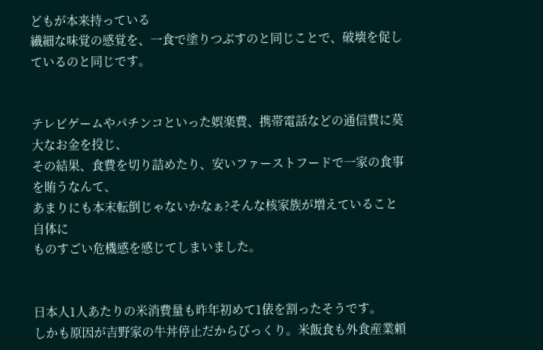どもが本来持っている
繊細な味覚の感覚を、一食で塗りつぶすのと同じことで、破壊を促しているのと同じです。


テレビゲームやパチンコといった娯楽費、携帯電話などの通信費に莫大なお金を投じ、
その結果、食費を切り詰めたり、安いファーストフードで一家の食事を賄うなんて、
あまりにも本末転倒じゃないかなぁ?そんな核家族が増えていること自体に
ものすごい危機感を感じてしまいました。


日本人1人あたりの米消費量も昨年初めて1俵を割ったそうです。
しかも原因が吉野家の牛丼停止だからびっくり。米飯食も外食産業頼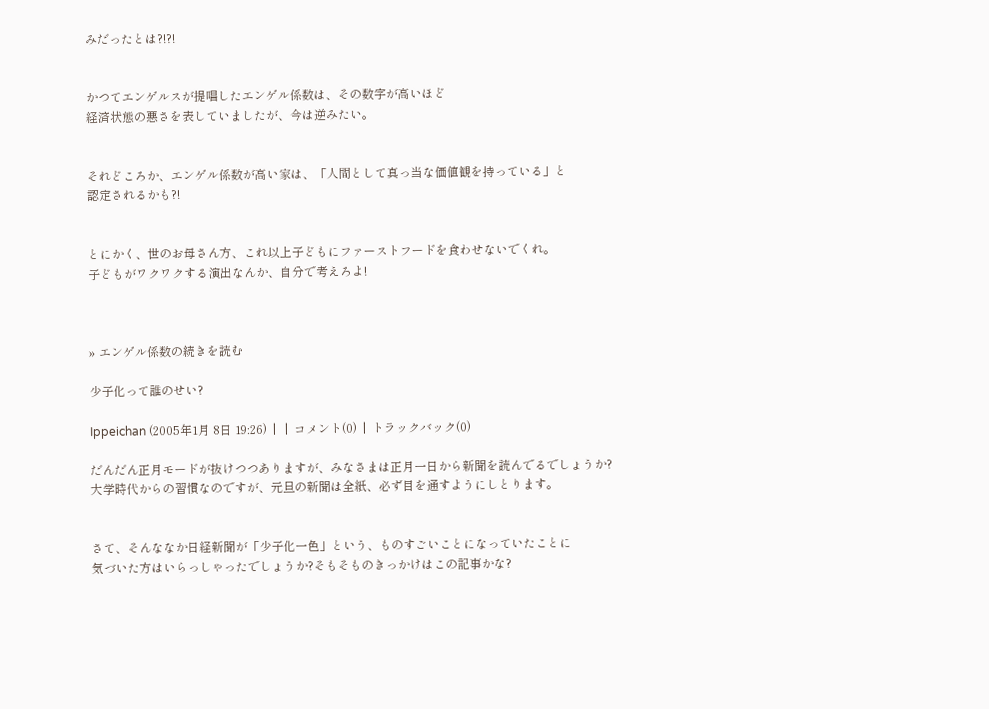みだったとは?!?!


かつてエンゲルスが提唱したエンゲル係数は、その数字が高いほど
経済状態の悪さを表していましたが、今は逆みたい。


それどころか、エンゲル係数が高い家は、「人間として真っ当な価値観を持っている」と
認定されるかも?!


とにかく、世のお母さん方、これ以上子どもにファーストフードを食わせないでくれ。
子どもがワクワクする演出なんか、自分で考えろよ!



» エンゲル係数の続きを読む

少子化って誰のせい?

Ippeichan (2005年1月 8日 19:26)  |   |  コメント(0)  |  トラックバック(0)

だんだん正月モードが抜けつつありますが、みなさまは正月一日から新聞を読んでるでしょうか?
大学時代からの習慣なのですが、元旦の新聞は全紙、必ず目を通すようにしとります。


さて、そんななか日経新聞が「少子化一色」という、ものすごいことになっていたことに
気づいた方はいらっしゃったでしょうか?そもそものきっかけはこの記事かな?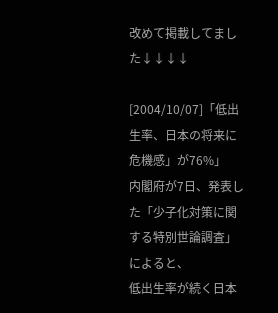改めて掲載してました↓↓↓↓

[2004/10/07]「低出生率、日本の将来に危機感」が76%」
内閣府が7日、発表した「少子化対策に関する特別世論調査」によると、
低出生率が続く日本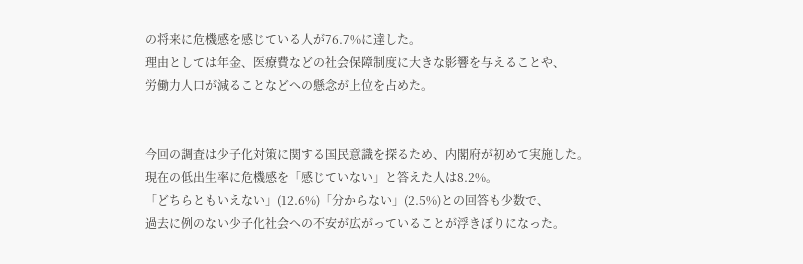の将来に危機感を感じている人が76.7%に達した。
理由としては年金、医療費などの社会保障制度に大きな影響を与えることや、
労働力人口が減ることなどへの懸念が上位を占めた。


今回の調査は少子化対策に関する国民意識を探るため、内閣府が初めて実施した。
現在の低出生率に危機感を「感じていない」と答えた人は8.2%。
「どちらともいえない」(12.6%)「分からない」(2.5%)との回答も少数で、
過去に例のない少子化社会への不安が広がっていることが浮きぼりになった。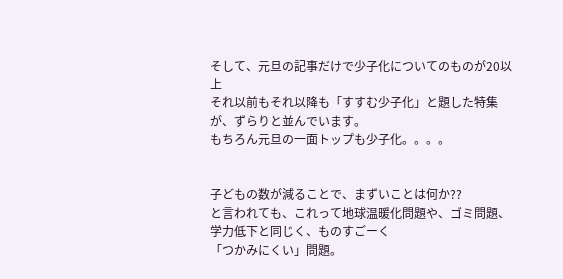そして、元旦の記事だけで少子化についてのものが20以上
それ以前もそれ以降も「すすむ少子化」と題した特集が、ずらりと並んでいます。
もちろん元旦の一面トップも少子化。。。。


子どもの数が減ることで、まずいことは何か??
と言われても、これって地球温暖化問題や、ゴミ問題、学力低下と同じく、ものすごーく
「つかみにくい」問題。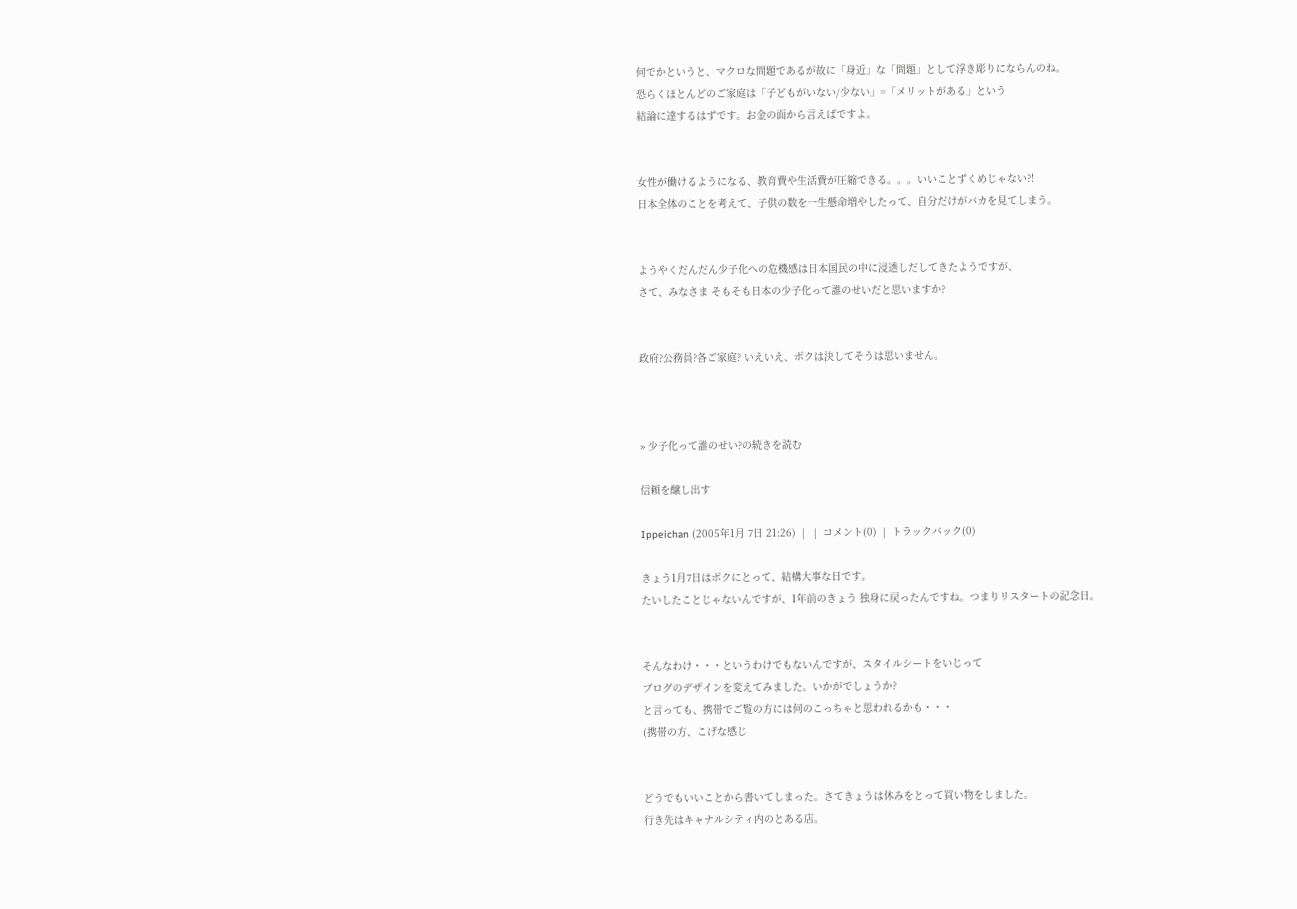何でかというと、マクロな問題であるが故に「身近」な「問題」として浮き彫りにならんのね。
恐らくほとんどのご家庭は「子どもがいない/少ない」=「メリットがある」という
結論に達するはずです。お金の面から言えばですよ。


女性が働けるようになる、教育費や生活費が圧縮できる。。。いいことずくめじゃない?!
日本全体のことを考えて、子供の数を一生懸命増やしたって、自分だけがバカを見てしまう。


ようやくだんだん少子化への危機感は日本国民の中に浸透しだしてきたようですが、
さて、みなさま そもそも日本の少子化って誰のせいだと思いますか?


政府?公務員?各ご家庭? いえいえ、ボクは決してそうは思いません。



» 少子化って誰のせい?の続きを読む

信頼を醸し出す

Ippeichan (2005年1月 7日 21:26)  |   |  コメント(0)  |  トラックバック(0)

きょう1月7日はボクにとって、結構大事な日です。
たいしたことじゃないんですが、1年前のきょう 独身に戻ったんですね。つまりリスタートの記念日。


そんなわけ・・・というわけでもないんですが、スタイルシートをいじって
ブログのデザインを変えてみました。いかがでしょうか?
と言っても、携帯でご覧の方には何のこっちゃと思われるかも・・・
(携帯の方、こげな感じ


どうでもいいことから書いてしまった。さてきょうは休みをとって買い物をしました。
行き先はキャナルシティ内のとある店。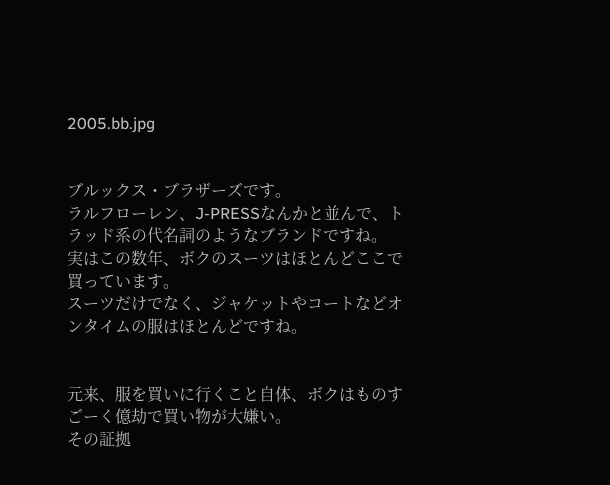2005.bb.jpg


ブルックス・ブラザーズです。
ラルフローレン、J-PRESSなんかと並んで、トラッド系の代名詞のようなブランドですね。
実はこの数年、ボクのスーツはほとんどここで買っています。
スーツだけでなく、ジャケットやコートなどオンタイムの服はほとんどですね。


元来、服を買いに行くこと自体、ボクはものすごーく億劫で買い物が大嫌い。
その証拠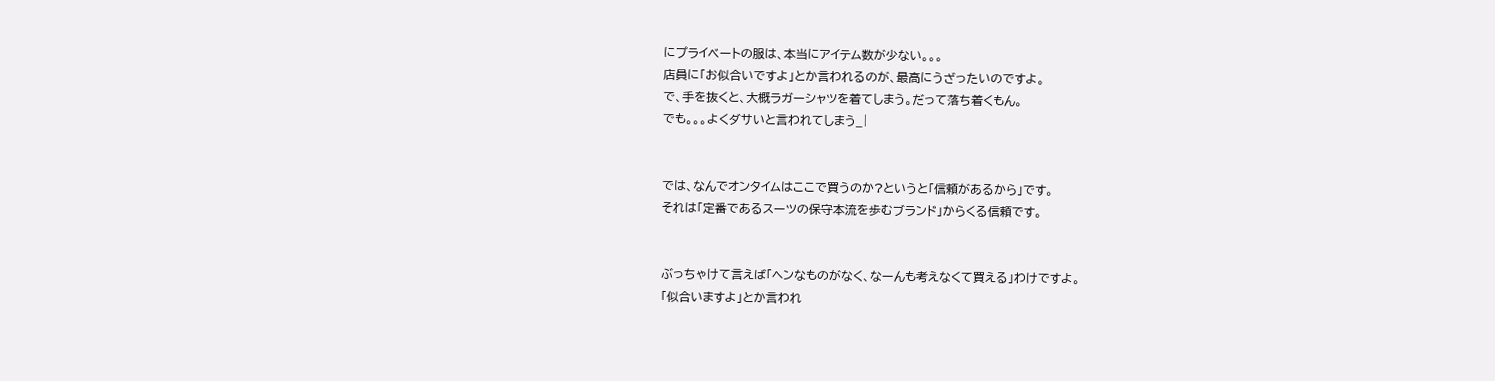にプライベートの服は、本当にアイテム数が少ない。。。
店員に「お似合いですよ」とか言われるのが、最高にうざったいのですよ。
で、手を抜くと、大概ラガーシャツを着てしまう。だって落ち着くもん。
でも。。。よくダサいと言われてしまう_|


では、なんでオンタイムはここで買うのか?というと「信頼があるから」です。
それは「定番であるスーツの保守本流を歩むブランド」からくる信頼です。


ぶっちゃけて言えば「ヘンなものがなく、なーんも考えなくて買える」わけですよ。
「似合いますよ」とか言われ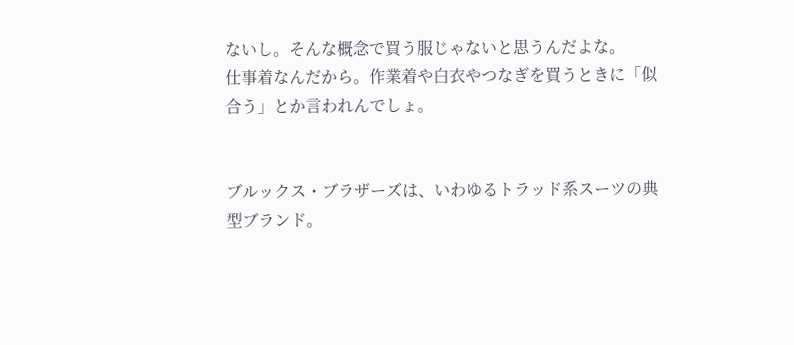ないし。そんな概念で買う服じゃないと思うんだよな。
仕事着なんだから。作業着や白衣やつなぎを買うときに「似合う」とか言われんでしょ。


ブルックス・ブラザーズは、いわゆるトラッド系スーツの典型ブランド。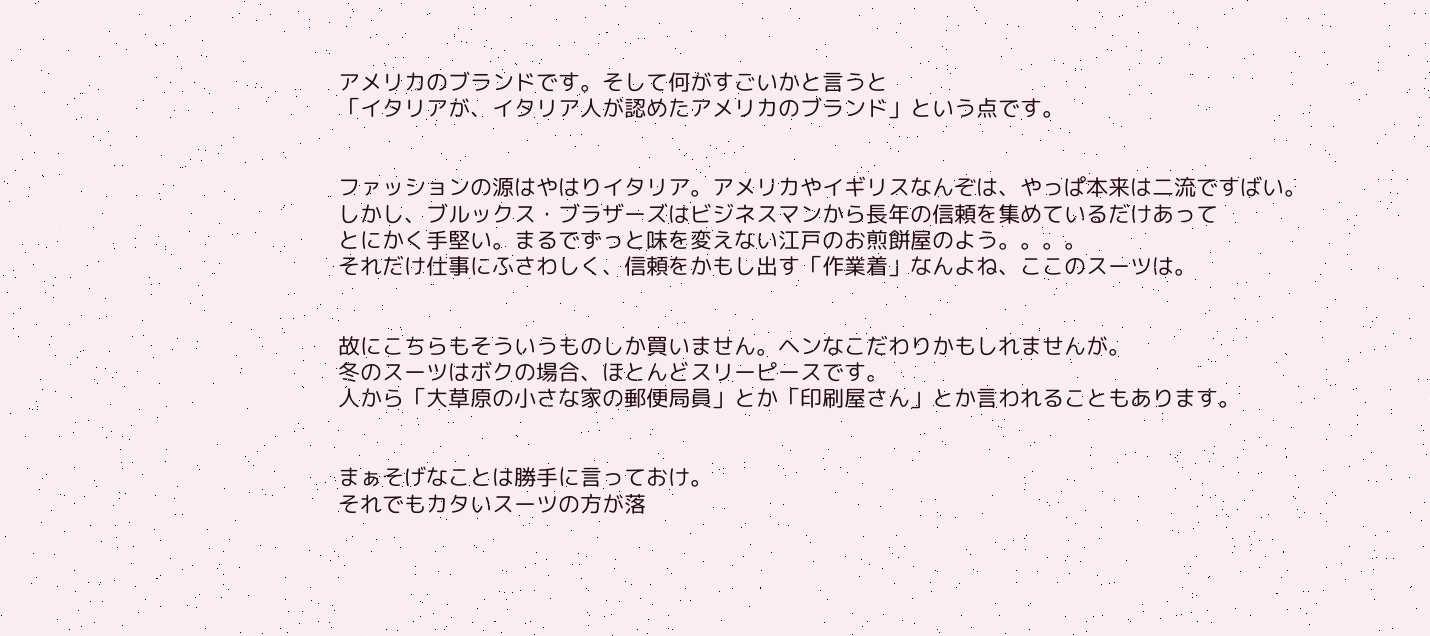アメリカのブランドです。そして何がすごいかと言うと
「イタリアが、イタリア人が認めたアメリカのブランド」という点です。


ファッションの源はやはりイタリア。アメリカやイギリスなんぞは、やっぱ本来は二流ですばい。
しかし、ブルックス・ブラザーズはビジネスマンから長年の信頼を集めているだけあって
とにかく手堅い。まるでずっと味を変えない江戸のお煎餅屋のよう。。。。
それだけ仕事にふさわしく、信頼をかもし出す「作業着」なんよね、ここのスーツは。


故にこちらもそういうものしか買いません。ヘンなこだわりかもしれませんが。
冬のスーツはボクの場合、ほとんどスリーピースです。
人から「大草原の小さな家の郵便局員」とか「印刷屋さん」とか言われることもあります。


まぁそげなことは勝手に言っておけ。
それでもカタいスーツの方が落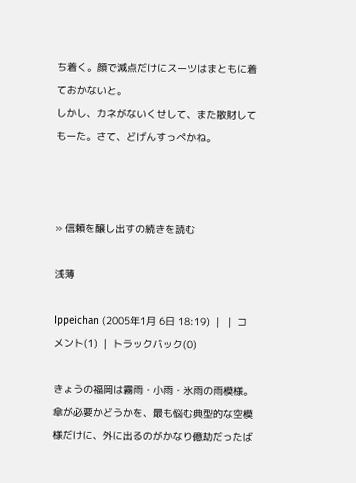ち着く。顔で減点だけにスーツはまともに着ておかないと。
しかし、カネがないくせして、また散財してもーた。さて、どげんすっぺかね。



» 信頼を醸し出すの続きを読む

浅薄

Ippeichan (2005年1月 6日 18:19)  |   |  コメント(1)  |  トラックバック(0)

きょうの福岡は霧雨・小雨・氷雨の雨模様。
傘が必要かどうかを、最も悩む典型的な空模様だけに、外に出るのがかなり億劫だったば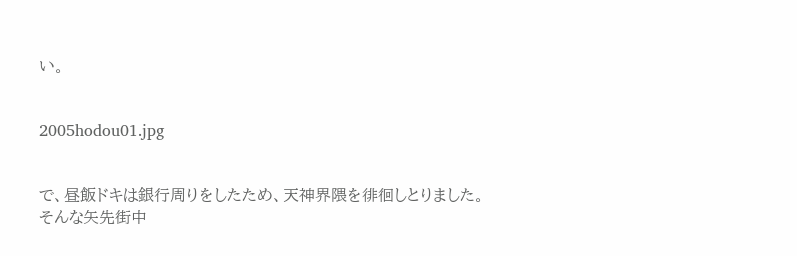い。


2005hodou01.jpg


で、昼飯ドキは銀行周りをしたため、天神界隈を徘徊しとりました。
そんな矢先街中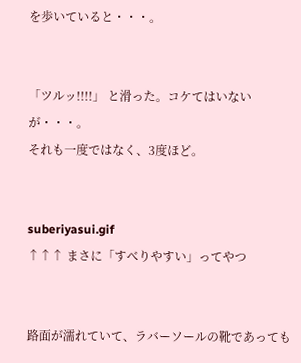を歩いていると・・・。


「ツルッ!!!!」 と滑った。コケてはいないが・・・。
それも一度ではなく、3度ほど。


suberiyasui.gif
↑↑↑ まさに「すべりやすい」ってやつ


路面が濡れていて、ラバーソールの靴であっても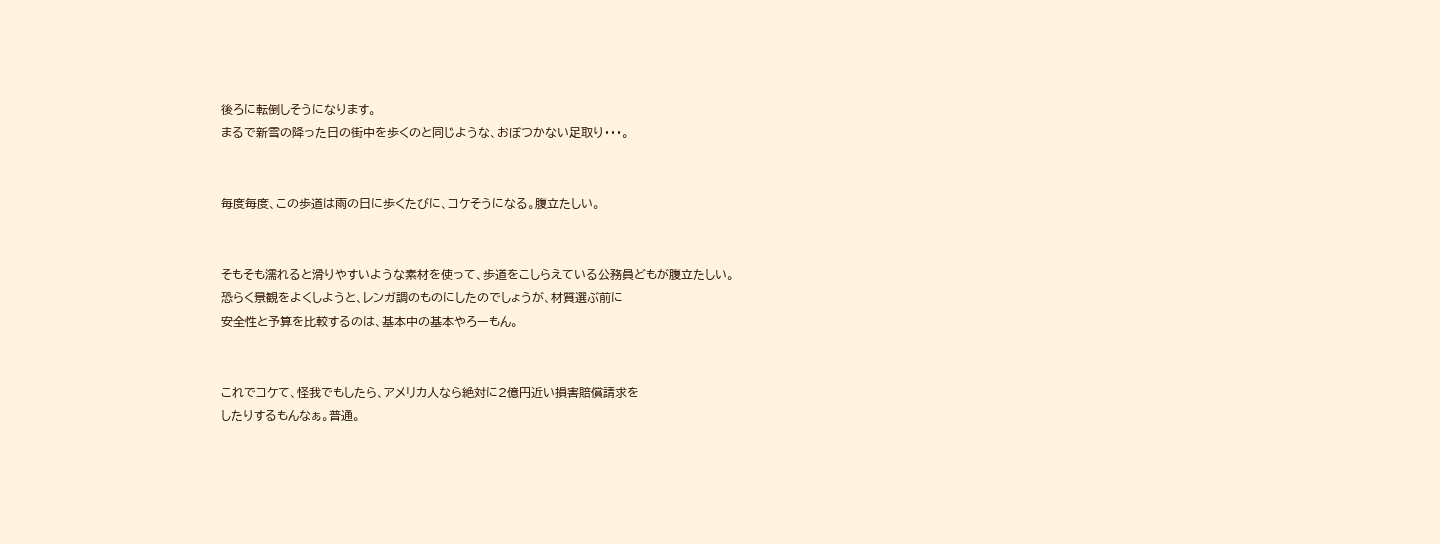後ろに転倒しそうになります。
まるで新雪の降った日の街中を歩くのと同じような、おぼつかない足取り・・・。


毎度毎度、この歩道は雨の日に歩くたびに、コケそうになる。腹立たしい。


そもそも濡れると滑りやすいような素材を使って、歩道をこしらえている公務員どもが腹立たしい。
恐らく景観をよくしようと、レンガ調のものにしたのでしょうが、材質選ぶ前に
安全性と予算を比較するのは、基本中の基本やろーもん。


これでコケて、怪我でもしたら、アメリカ人なら絶対に2億円近い損害賠償請求を
したりするもんなぁ。普通。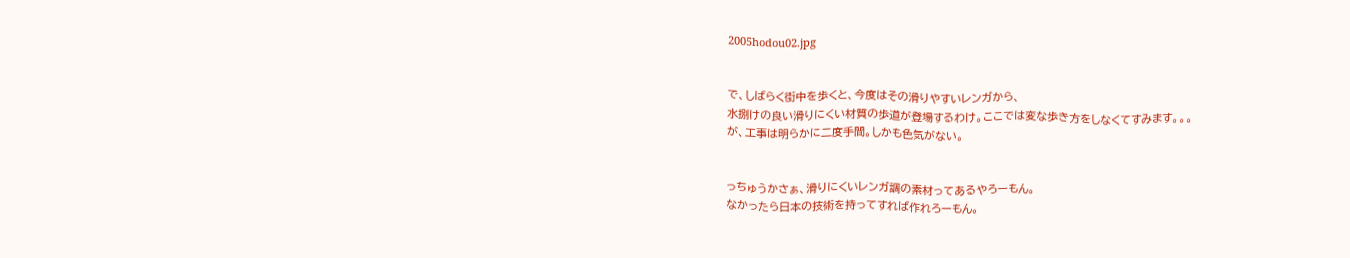2005hodou02.jpg


で、しばらく街中を歩くと、今度はその滑りやすいレンガから、
水捌けの良い滑りにくい材質の歩道が登場するわけ。ここでは変な歩き方をしなくてすみます。。。
が、工事は明らかに二度手間。しかも色気がない。


っちゅうかさぁ、滑りにくいレンガ調の素材ってあるやろーもん。
なかったら日本の技術を持ってすれば作れろーもん。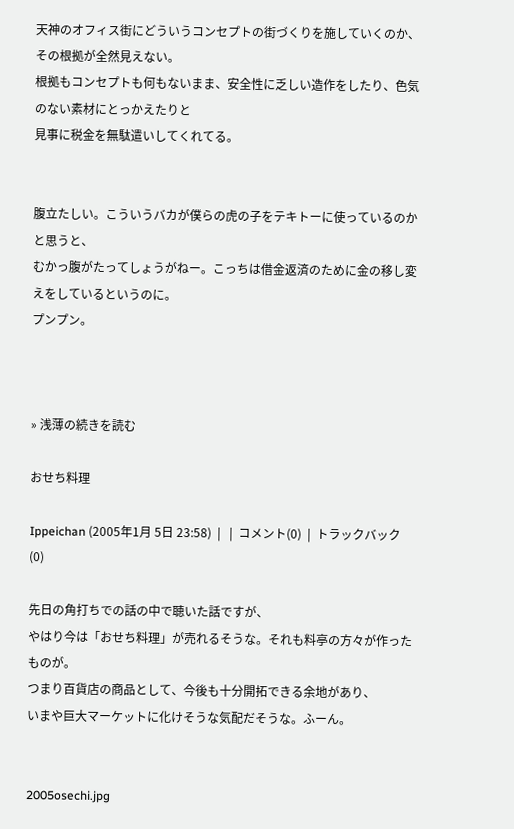天神のオフィス街にどういうコンセプトの街づくりを施していくのか、その根拠が全然見えない。
根拠もコンセプトも何もないまま、安全性に乏しい造作をしたり、色気のない素材にとっかえたりと
見事に税金を無駄遣いしてくれてる。


腹立たしい。こういうバカが僕らの虎の子をテキトーに使っているのかと思うと、
むかっ腹がたってしょうがねー。こっちは借金返済のために金の移し変えをしているというのに。
プンプン。



» 浅薄の続きを読む

おせち料理

Ippeichan (2005年1月 5日 23:58)  |   |  コメント(0)  |  トラックバック(0)

先日の角打ちでの話の中で聴いた話ですが、
やはり今は「おせち料理」が売れるそうな。それも料亭の方々が作ったものが。
つまり百貨店の商品として、今後も十分開拓できる余地があり、
いまや巨大マーケットに化けそうな気配だそうな。ふーん。


2005osechi.jpg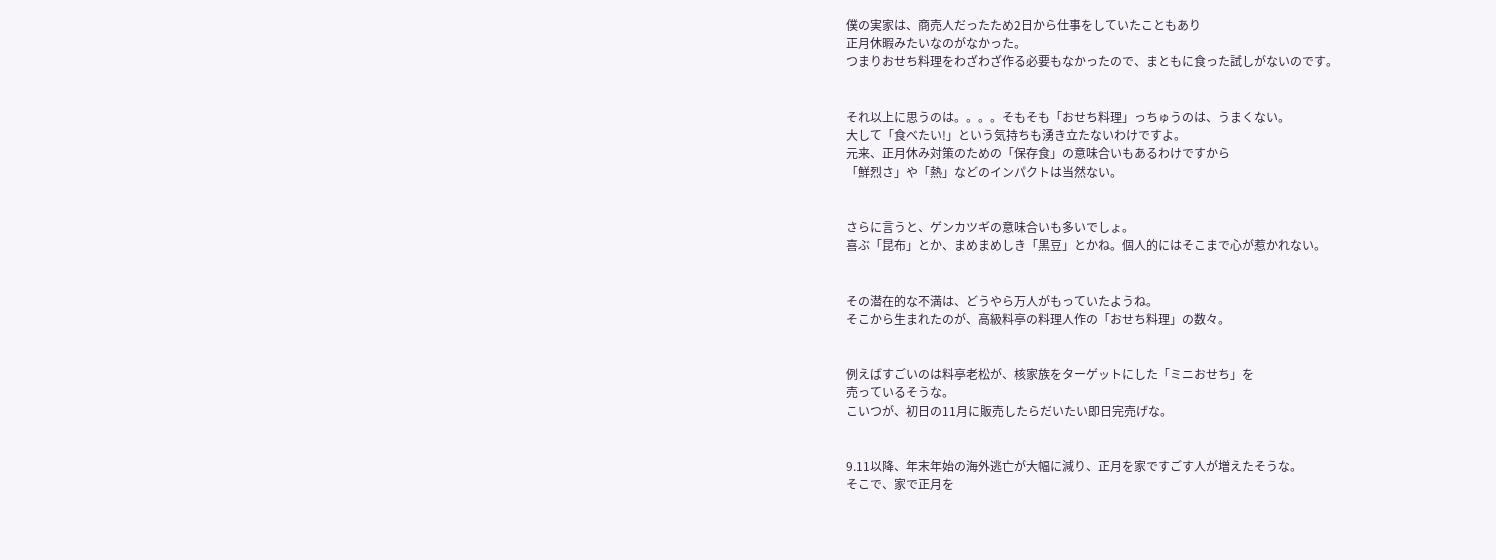僕の実家は、商売人だったため2日から仕事をしていたこともあり
正月休暇みたいなのがなかった。
つまりおせち料理をわざわざ作る必要もなかったので、まともに食った試しがないのです。


それ以上に思うのは。。。。そもそも「おせち料理」っちゅうのは、うまくない。
大して「食べたい!」という気持ちも湧き立たないわけですよ。
元来、正月休み対策のための「保存食」の意味合いもあるわけですから
「鮮烈さ」や「熱」などのインパクトは当然ない。


さらに言うと、ゲンカツギの意味合いも多いでしょ。
喜ぶ「昆布」とか、まめまめしき「黒豆」とかね。個人的にはそこまで心が惹かれない。


その潜在的な不満は、どうやら万人がもっていたようね。
そこから生まれたのが、高級料亭の料理人作の「おせち料理」の数々。


例えばすごいのは料亭老松が、核家族をターゲットにした「ミニおせち」を
売っているそうな。
こいつが、初日の11月に販売したらだいたい即日完売げな。


9.11以降、年末年始の海外逃亡が大幅に減り、正月を家ですごす人が増えたそうな。
そこで、家で正月を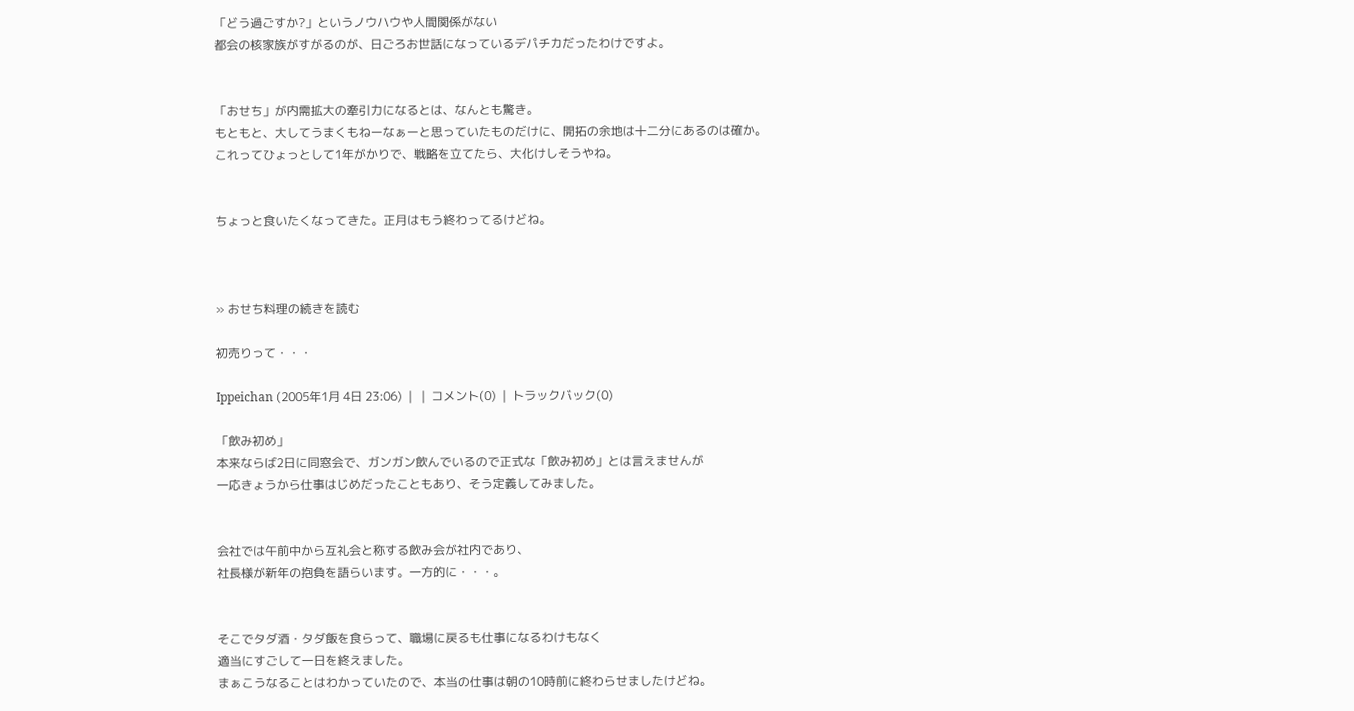「どう過ごすか?」というノウハウや人間関係がない
都会の核家族がすがるのが、日ごろお世話になっているデパチカだったわけですよ。


「おせち」が内需拡大の牽引力になるとは、なんとも驚き。
もともと、大してうまくもねーなぁーと思っていたものだけに、開拓の余地は十二分にあるのは確か。
これってひょっとして1年がかりで、戦略を立てたら、大化けしそうやね。


ちょっと食いたくなってきた。正月はもう終わってるけどね。



» おせち料理の続きを読む

初売りって・・・

Ippeichan (2005年1月 4日 23:06)  |   |  コメント(0)  |  トラックバック(0)

「飲み初め」
本来ならば2日に同窓会で、ガンガン飲んでいるので正式な「飲み初め」とは言えませんが
一応きょうから仕事はじめだったこともあり、そう定義してみました。


会社では午前中から互礼会と称する飲み会が社内であり、
社長様が新年の抱負を語らいます。一方的に・・・。


そこでタダ酒・タダ飯を食らって、職場に戻るも仕事になるわけもなく
適当にすごして一日を終えました。
まぁこうなることはわかっていたので、本当の仕事は朝の10時前に終わらせましたけどね。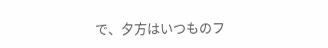で、夕方はいつものフ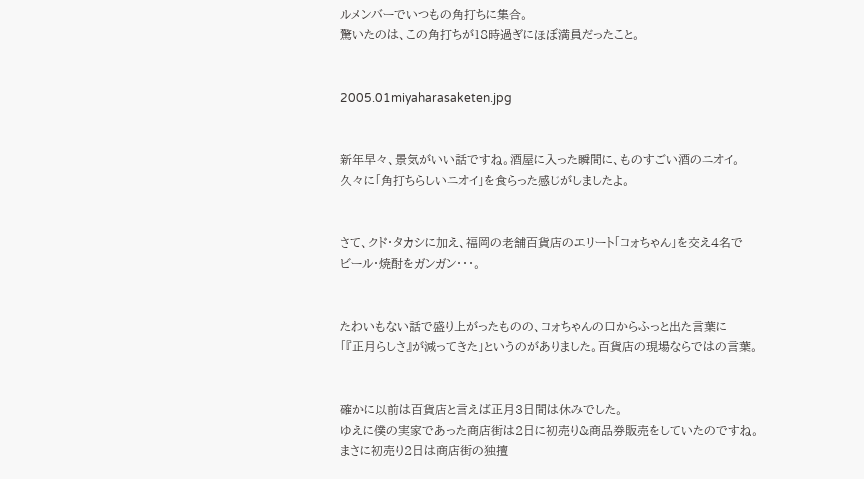ルメンバーでいつもの角打ちに集合。
驚いたのは、この角打ちが18時過ぎにほぼ満員だったこと。


2005.01miyaharasaketen.jpg


新年早々、景気がいい話ですね。酒屋に入った瞬間に、ものすごい酒のニオイ。
久々に「角打ちらしいニオイ」を食らった感じがしましたよ。


さて、クド・タカシに加え、福岡の老舗百貨店のエリート「コォちゃん」を交え4名で
ビール・焼酎をガンガン・・・。


たわいもない話で盛り上がったものの、コォちゃんの口からふっと出た言葉に
「『正月らしさ』が減ってきた」というのがありました。百貨店の現場ならではの言葉。


確かに以前は百貨店と言えば正月3日間は休みでした。
ゆえに僕の実家であった商店街は2日に初売り&商品券販売をしていたのですね。
まさに初売り2日は商店街の独擅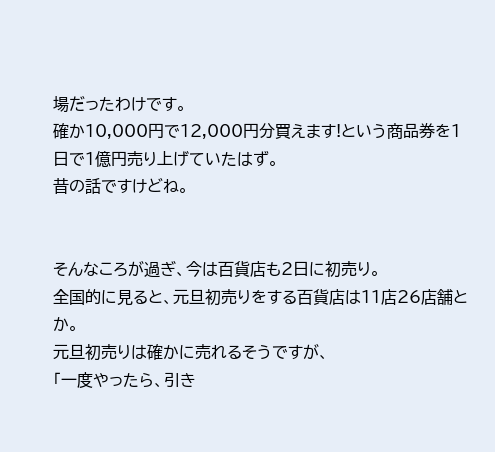場だったわけです。
確か10,000円で12,000円分買えます!という商品券を1日で1億円売り上げていたはず。
昔の話ですけどね。


そんなころが過ぎ、今は百貨店も2日に初売り。
全国的に見ると、元旦初売りをする百貨店は11店26店舗とか。
元旦初売りは確かに売れるそうですが、
「一度やったら、引き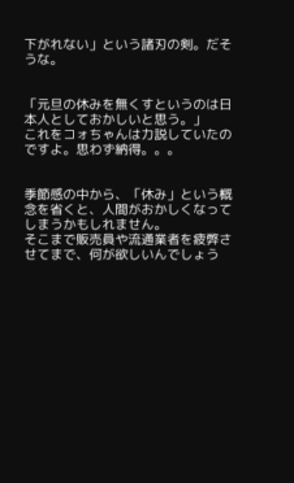下がれない」という諸刃の剣。だそうな。


「元旦の休みを無くすというのは日本人としておかしいと思う。」
これをコォちゃんは力説していたのですよ。思わず納得。。。


季節感の中から、「休み」という概念を省くと、人間がおかしくなってしまうかもしれません。
そこまで販売員や流通業者を疲弊させてまで、何が欲しいんでしょう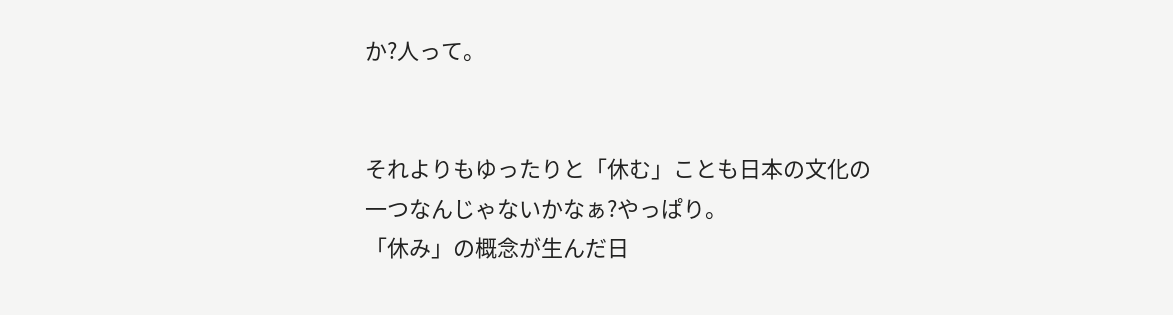か?人って。


それよりもゆったりと「休む」ことも日本の文化の一つなんじゃないかなぁ?やっぱり。
「休み」の概念が生んだ日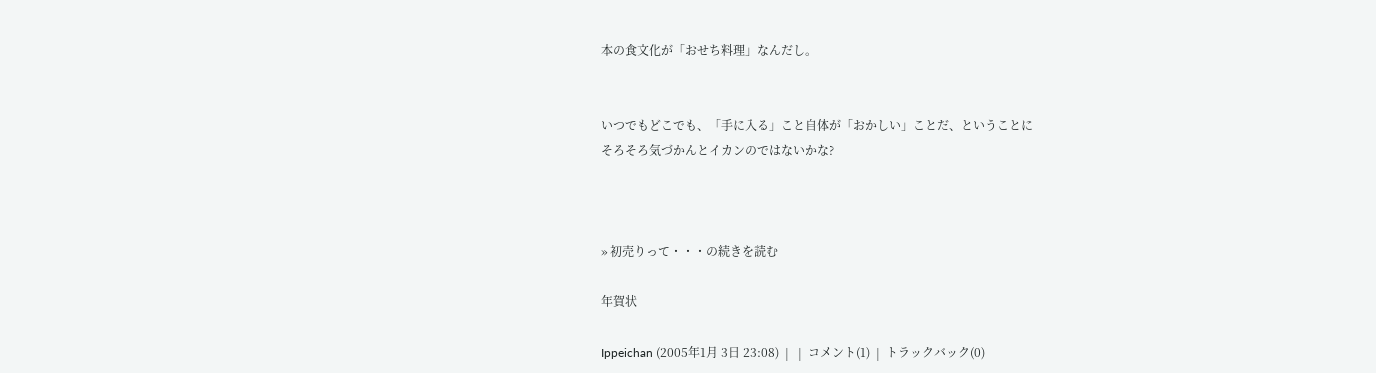本の食文化が「おせち料理」なんだし。


いつでもどこでも、「手に入る」こと自体が「おかしい」ことだ、ということに
そろそろ気づかんとイカンのではないかな?



» 初売りって・・・の続きを読む

年賀状

Ippeichan (2005年1月 3日 23:08)  |   |  コメント(1)  |  トラックバック(0)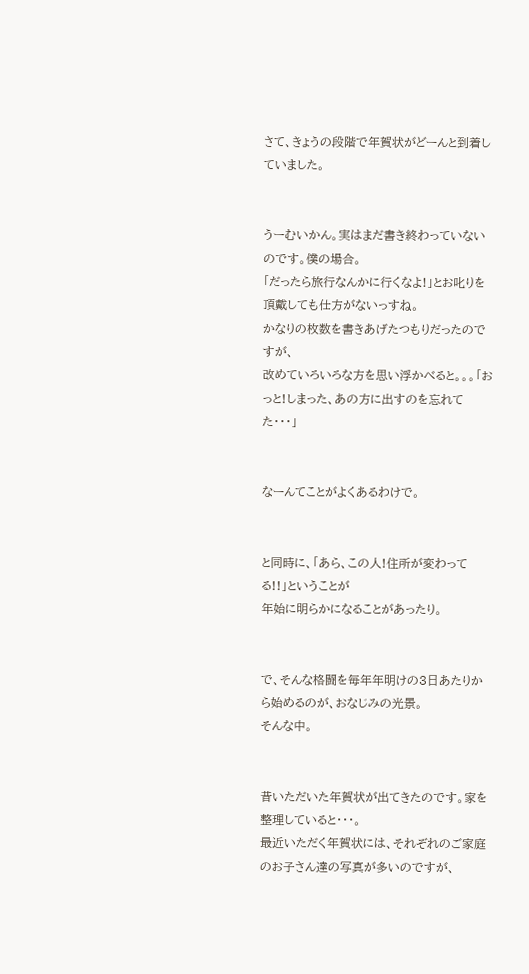さて、きょうの段階で年賀状がどーんと到着していました。


うーむいかん。実はまだ書き終わっていないのです。僕の場合。
「だったら旅行なんかに行くなよ!」とお叱りを頂戴しても仕方がないっすね。
かなりの枚数を書きあげたつもりだったのですが、
改めていろいろな方を思い浮かべると。。。「おっと!しまった、あの方に出すのを忘れてた・・・」


なーんてことがよくあるわけで。


と同時に、「あら、この人!住所が変わってる!!」ということが
年始に明らかになることがあったり。


で、そんな格闘を毎年年明けの3日あたりから始めるのが、おなじみの光景。
そんな中。


昔いただいた年賀状が出てきたのです。家を整理していると・・・。
最近いただく年賀状には、それぞれのご家庭のお子さん達の写真が多いのですが、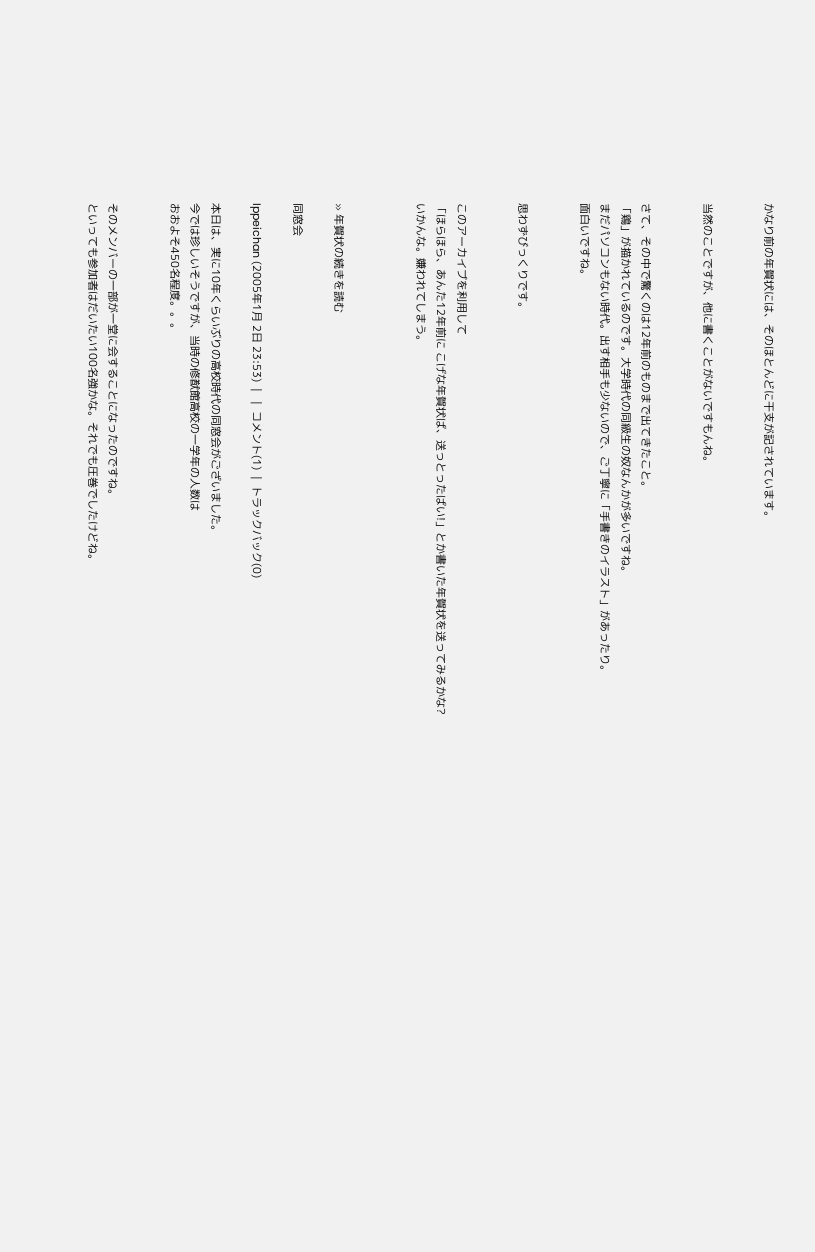かなり前の年賀状には、そのほとんどに干支が記されています。


当然のことですが、他に書くことがないですもんね。


さて、その中で驚くのは12年前のものまで出てきたこと。
「鶏」が描かれているのです。大学時代の同級生の奴なんかが多いですね。
まだパソコンもない時代。出す相手も少ないので、ご丁寧に「手書きのイラスト」があったり。
面白いですね。


思わずびっくりです。


このアーカイブを利用して
「ほらほら、あんた12年前に こげな年賀状ば、送っとったばい!」とか書いた年賀状を送ってみるかな?
いかんな。嫌われてしまう。



» 年賀状の続きを読む

同窓会

Ippeichan (2005年1月 2日 23:53)  |   |  コメント(1)  |  トラックバック(0)

本日は、実に10年くらいぶりの高校時代の同窓会がございました。
今では珍しいそうですが、当時の修猷館高校の一学年の人数は
おおよそ450名程度。。。


そのメンバーの一部が一堂に会することになったのですね。
といっても参加者はだいたい100名強かな。それでも圧巻でしたけどね。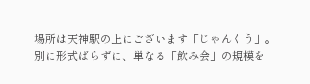場所は天神駅の上にございます「じゃんくう」。
別に形式ばらずに、単なる「飲み会」の規模を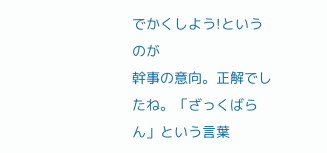でかくしよう!というのが
幹事の意向。正解でしたね。「ざっくばらん」という言葉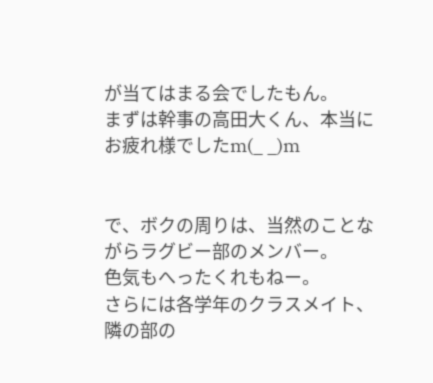が当てはまる会でしたもん。
まずは幹事の高田大くん、本当にお疲れ様でしたm(_ _)m


で、ボクの周りは、当然のことながらラグビー部のメンバー。
色気もへったくれもねー。
さらには各学年のクラスメイト、隣の部の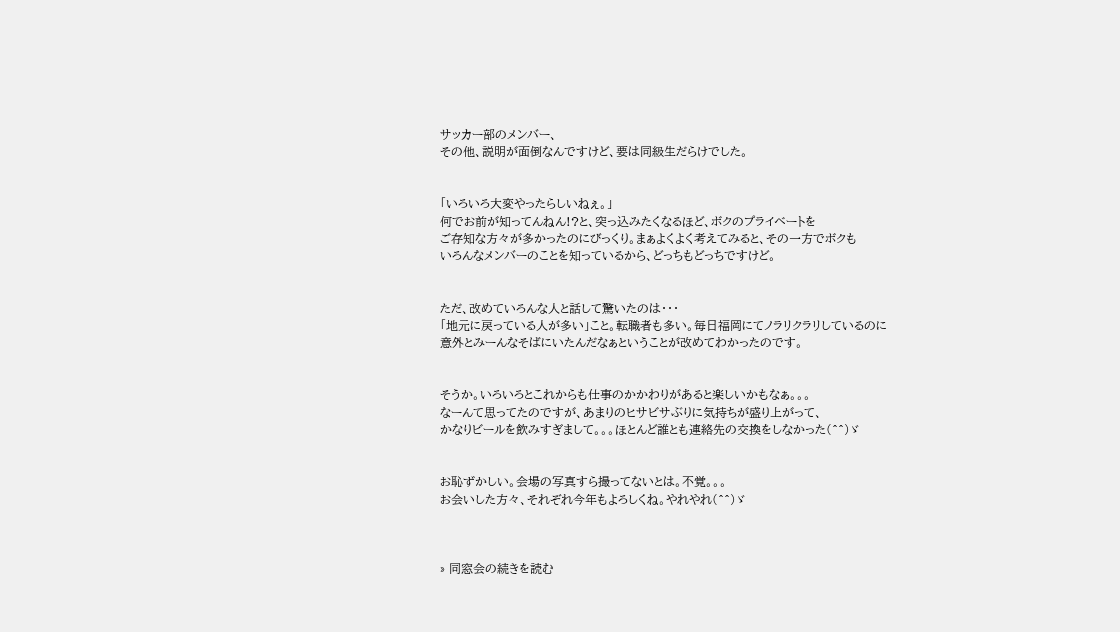サッカー部のメンバー、
その他、説明が面倒なんですけど、要は同級生だらけでした。


「いろいろ大変やったらしいねぇ。」
何でお前が知ってんねん!?と、突っ込みたくなるほど、ボクのプライベートを
ご存知な方々が多かったのにびっくり。まぁよくよく考えてみると、その一方でボクも
いろんなメンバーのことを知っているから、どっちもどっちですけど。


ただ、改めていろんな人と話して驚いたのは・・・
「地元に戻っている人が多い」こと。転職者も多い。毎日福岡にてノラリクラリしているのに
意外とみーんなそばにいたんだなぁということが改めてわかったのです。


そうか。いろいろとこれからも仕事のかかわりがあると楽しいかもなぁ。。。
なーんて思ってたのですが、あまりのヒサビサぶりに気持ちが盛り上がって、
かなりビールを飲みすぎまして。。。ほとんど誰とも連絡先の交換をしなかった(^^)ゞ


お恥ずかしい。会場の写真すら撮ってないとは。不覚。。。
お会いした方々、それぞれ今年もよろしくね。やれやれ(^^)ゞ



» 同窓会の続きを読む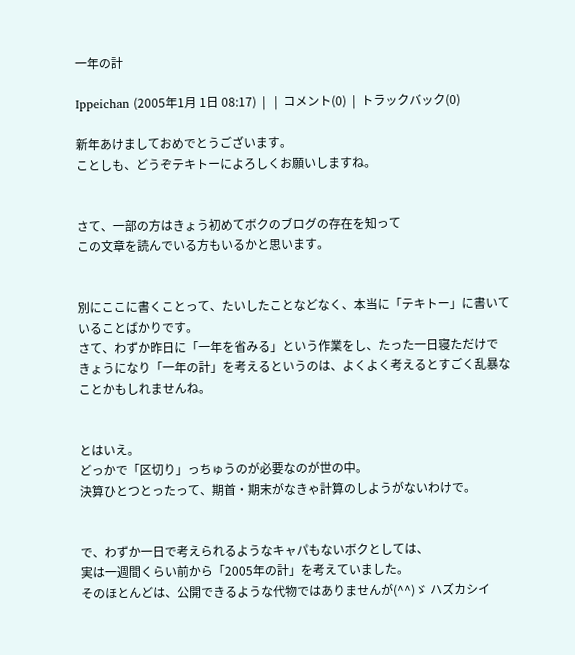一年の計

Ippeichan (2005年1月 1日 08:17)  |   |  コメント(0)  |  トラックバック(0)

新年あけましておめでとうございます。
ことしも、どうぞテキトーによろしくお願いしますね。


さて、一部の方はきょう初めてボクのブログの存在を知って
この文章を読んでいる方もいるかと思います。


別にここに書くことって、たいしたことなどなく、本当に「テキトー」に書いていることばかりです。
さて、わずか昨日に「一年を省みる」という作業をし、たった一日寝ただけで
きょうになり「一年の計」を考えるというのは、よくよく考えるとすごく乱暴なことかもしれませんね。


とはいえ。
どっかで「区切り」っちゅうのが必要なのが世の中。
決算ひとつとったって、期首・期末がなきゃ計算のしようがないわけで。


で、わずか一日で考えられるようなキャパもないボクとしては、
実は一週間くらい前から「2005年の計」を考えていました。
そのほとんどは、公開できるような代物ではありませんが(^^)ゞ ハズカシイ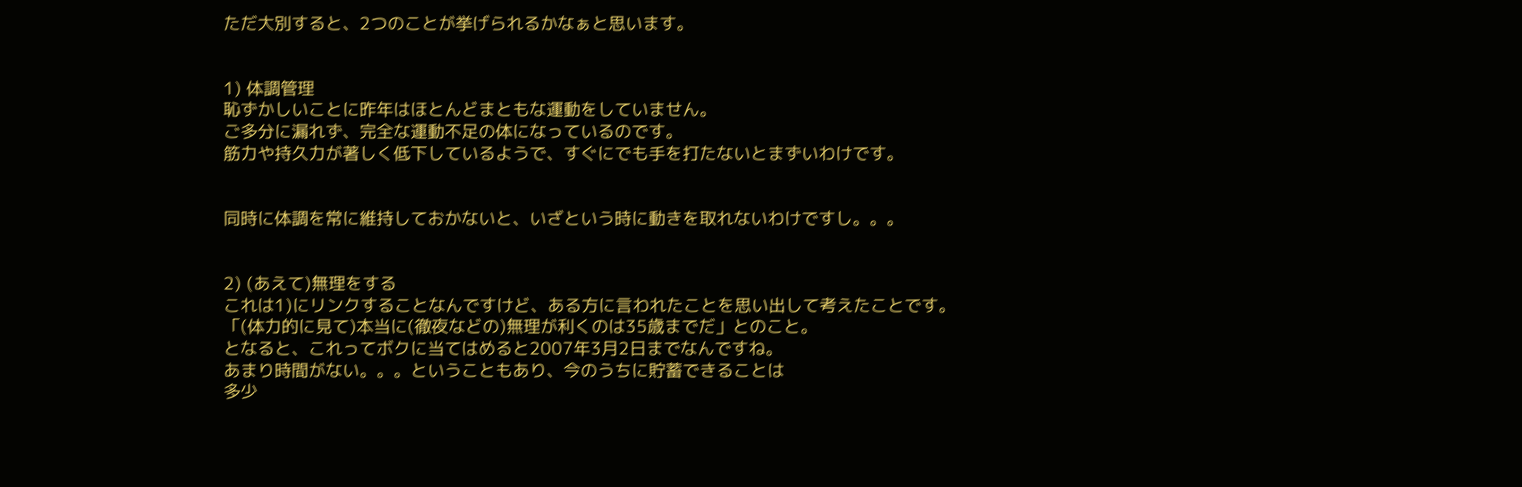ただ大別すると、2つのことが挙げられるかなぁと思います。


1) 体調管理
恥ずかしいことに昨年はほとんどまともな運動をしていません。
ご多分に漏れず、完全な運動不足の体になっているのです。
筋力や持久力が著しく低下しているようで、すぐにでも手を打たないとまずいわけです。


同時に体調を常に維持しておかないと、いざという時に動きを取れないわけですし。。。


2) (あえて)無理をする
これは1)にリンクすることなんですけど、ある方に言われたことを思い出して考えたことです。
「(体力的に見て)本当に(徹夜などの)無理が利くのは35歳までだ」とのこと。
となると、これってボクに当てはめると2007年3月2日までなんですね。
あまり時間がない。。。ということもあり、今のうちに貯蓄できることは
多少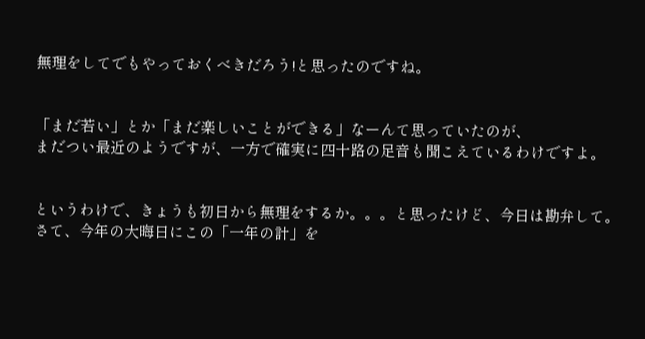無理をしてでもやっておくべきだろう!と思ったのですね。


「まだ若い」とか「まだ楽しいことができる」なーんて思っていたのが、
まだつい最近のようですが、一方で確実に四十路の足音も聞こえているわけですよ。


というわけで、きょうも初日から無理をするか。。。と思ったけど、今日は勘弁して。
さて、今年の大晦日にこの「一年の計」を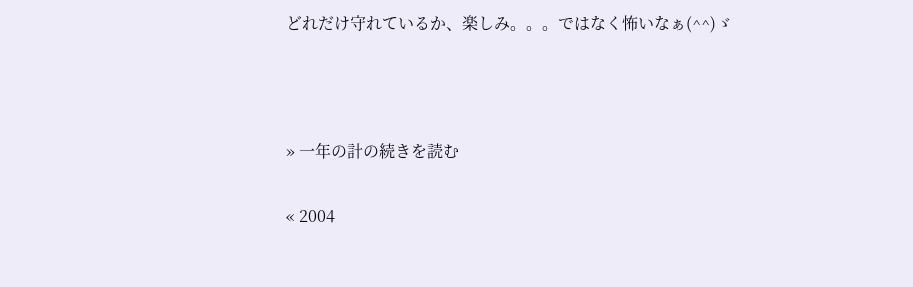どれだけ守れているか、楽しみ。。。ではなく怖いなぁ(^^)ゞ



» 一年の計の続きを読む

« 2004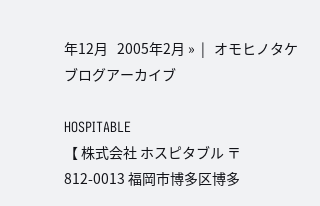年12月   2005年2月 »  |   オモヒノタケ ブログアーカイブ

HOSPITABLE
【 株式会社 ホスピタブル 〒812-0013 福岡市博多区博多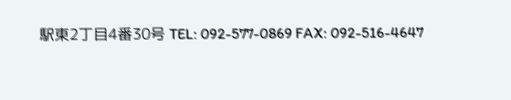駅東2丁目4番30号 TEL: 092-577-0869 FAX: 092-516-4647